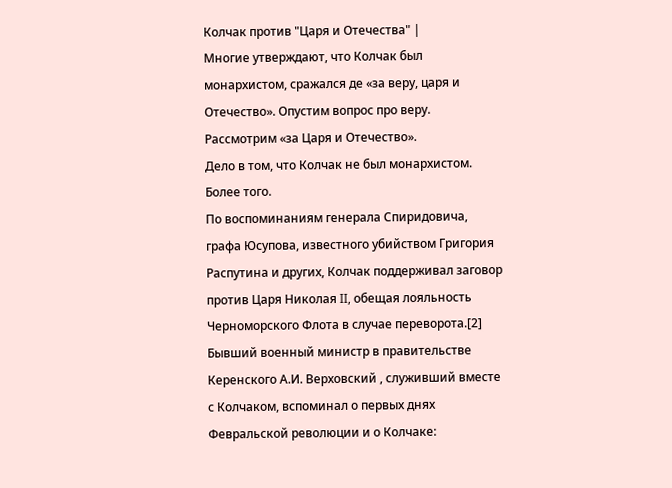Колчак против "Царя и Отечества" |
Многие утверждают, что Колчак был монархистом, сражался де «за веру, царя и Отечество». Опустим вопрос про веру. Рассмотрим «за Царя и Отечество».
Дело в том, что Колчак не был монархистом. Более того.
По воспоминаниям генерала Спиридовича, графа Юсупова, известного убийством Григория Распутина и других, Колчак поддерживал заговор против Царя Николая II, обещая лояльность Черноморского Флота в случае переворота.[2]
Бывший военный министр в правительстве Керенского А.И. Верховский , служивший вместе с Колчаком, вспоминал о первых днях Февральской революции и о Колчаке: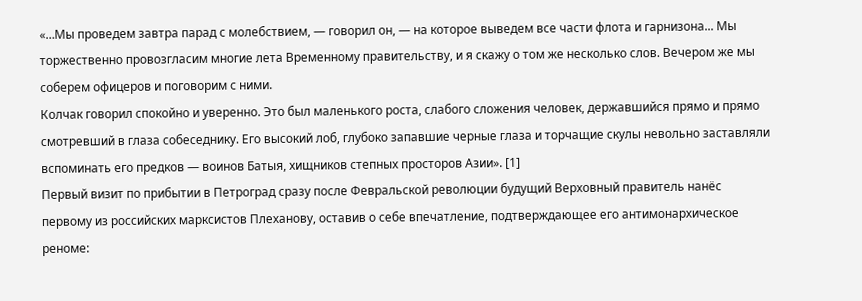«…Мы проведем завтра парад с молебствием, — говорил он, — на которое выведем все части флота и гарнизона... Мы торжественно провозгласим многие лета Временному правительству, и я скажу о том же несколько слов. Вечером же мы соберем офицеров и поговорим с ними.
Колчак говорил спокойно и уверенно. Это был маленького роста, слабого сложения человек, державшийся прямо и прямо смотревший в глаза собеседнику. Его высокий лоб, глубоко запавшие черные глаза и торчащие скулы невольно заставляли вспоминать его предков — воинов Батыя, хищников степных просторов Азии». [1]
Первый визит по прибытии в Петроград сразу после Февральской революции будущий Верховный правитель нанёс первому из российских марксистов Плеханову, оставив о себе впечатление, подтверждающее его антимонархическое реноме: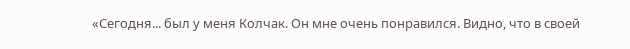«Сегодня... был у меня Колчак. Он мне очень понравился. Видно, что в своей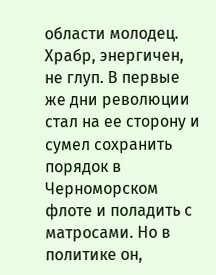области молодец. Храбр, энергичен, не глуп. В первые же дни революции стал на ее сторону и сумел сохранить порядок в Черноморском флоте и поладить с матросами. Но в политике он,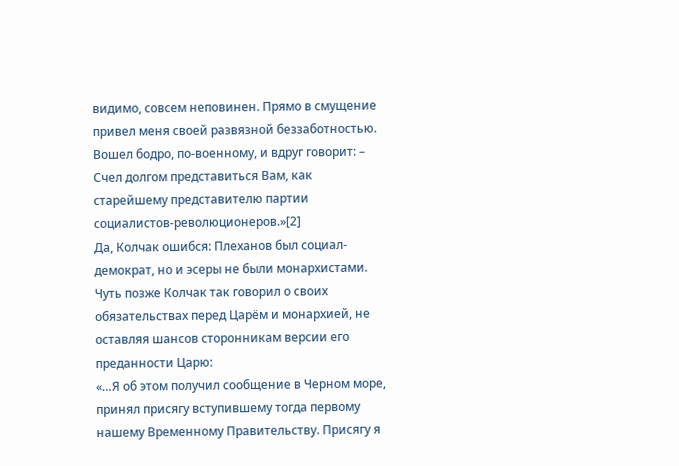видимо, совсем неповинен. Прямо в смущение привел меня своей развязной беззаботностью. Вошел бодро, по-военному, и вдруг говорит: – Счел долгом представиться Вам, как старейшему представителю партии социалистов-революционеров.»[2]
Да, Колчак ошибся: Плеханов был социал-демократ, но и эсеры не были монархистами.
Чуть позже Колчак так говорил о своих обязательствах перед Царём и монархией, не оставляя шансов сторонникам версии его преданности Царю:
«…Я об этом получил сообщение в Черном море, принял присягу вступившему тогда первому нашему Временному Правительству. Присягу я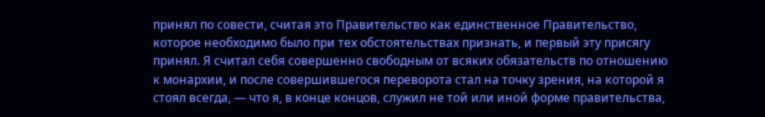принял по совести, считая это Правительство как единственное Правительство, которое необходимо было при тех обстоятельствах признать, и первый эту присягу принял. Я считал себя совершенно свободным от всяких обязательств по отношению к монархии, и после совершившегося переворота стал на точку зрения, на которой я стоял всегда, — что я, в конце концов, служил не той или иной форме правительства,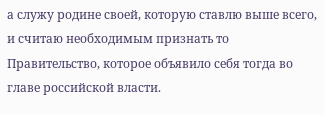а служу родине своей, которую ставлю выше всего, и считаю необходимым признать то Правительство, которое объявило себя тогда во главе российской власти.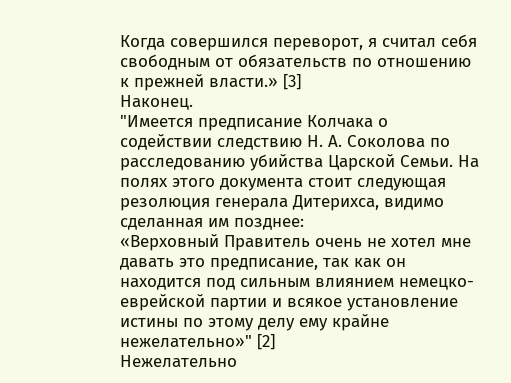Когда совершился переворот, я считал себя свободным от обязательств по отношению к прежней власти.» [3]
Наконец.
"Имеется предписание Колчака о содействии следствию Н. А. Соколова по расследованию убийства Царской Семьи. На полях этого документа стоит следующая резолюция генерала Дитерихса, видимо сделанная им позднее:
«Верховный Правитель очень не хотел мне давать это предписание, так как он находится под сильным влиянием немецко-еврейской партии и всякое установление истины по этому делу ему крайне нежелательно»" [2]
Нежелательно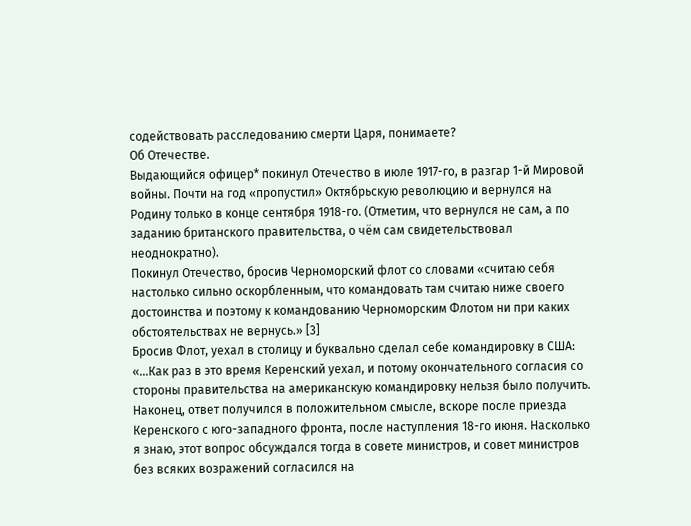содействовать расследованию смерти Царя, понимаете?
Об Отечестве.
Выдающийся офицер* покинул Отечество в июле 1917-го, в разгар 1-й Мировой войны. Почти на год «пропустил» Октябрьскую революцию и вернулся на Родину только в конце сентября 1918-го. (Отметим, что вернулся не сам, а по заданию британского правительства, о чём сам свидетельствовал неоднократно).
Покинул Отечество, бросив Черноморский флот со словами «считаю себя настолько сильно оскорбленным, что командовать там считаю ниже своего достоинства и поэтому к командованию Черноморским Флотом ни при каких обстоятельствах не вернусь.» [3]
Бросив Флот, уехал в столицу и буквально сделал себе командировку в США:
«...Как раз в это время Керенский уехал, и потому окончательного согласия со стороны правительства на американскую командировку нельзя было получить. Наконец, ответ получился в положительном смысле, вскоре после приезда Керенского с юго-западного фронта, после наступления 18-го июня. Насколько я знаю, этот вопрос обсуждался тогда в совете министров, и совет министров без всяких возражений согласился на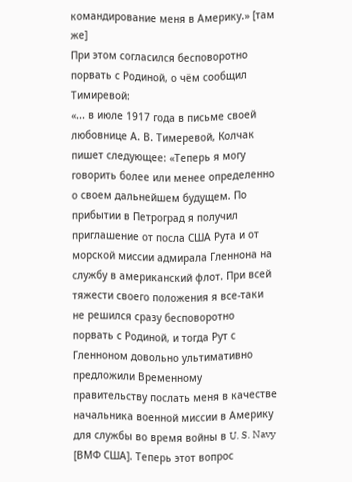командирование меня в Америку.» [там же]
При этом согласился бесповоротно порвать с Родиной, о чём сообщил Тимиревой:
«... в июле 1917 года в письме своей любовнице А. В. Тимеревой, Колчак пишет следующее: «Теперь я могу говорить более или менее определенно о своем дальнейшем будущем. По прибытии в Петроград я получил приглашение от посла США Рута и от морской миссии адмирала Гленнона на службу в американский флот. При всей тяжести своего положения я все-таки не решился сразу бесповоротно порвать с Родиной, и тогда Рут с Гленноном довольно ультимативно предложили Временному правительству послать меня в качестве начальника военной миссии в Америку для службы во время войны в U. S. Navy [ВМФ США]. Теперь этот вопрос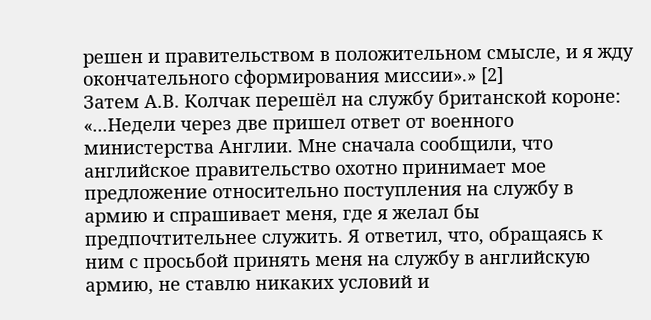решен и правительством в положительном смысле, и я жду окончательного сформирования миссии».» [2]
Затем А.В. Колчак перешёл на службу британской короне:
«...Недели через две пришел ответ от военного министерства Англии. Мне сначала сообщили, что английское правительство охотно принимает мое предложение относительно поступления на службу в армию и спрашивает меня, где я желал бы предпочтительнее служить. Я ответил, что, обращаясь к ним с просьбой принять меня на службу в английскую армию, не ставлю никаких условий и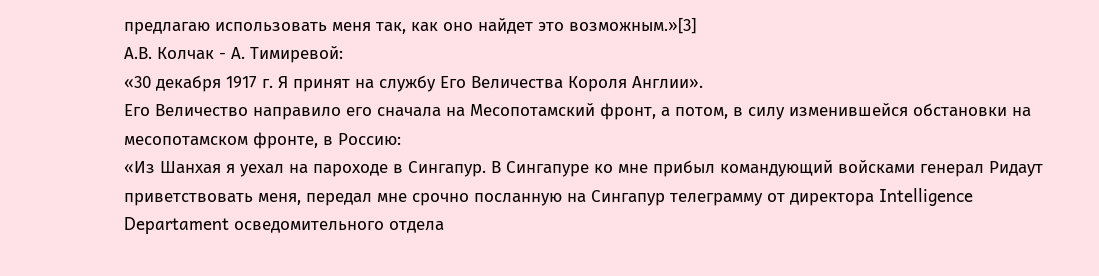предлагаю использовать меня так, как оно найдет это возможным.»[3]
А.В. Колчак - А. Тимиревой:
«30 декабря 1917 г. Я принят на службу Его Величества Короля Англии».
Его Величество направило его сначала на Месопотамский фронт, а потом, в силу изменившейся обстановки на месопотамском фронте, в Россию:
«Из Шанхая я уехал на пароходе в Сингапур. В Сингапуре ко мне прибыл командующий войсками генерал Ридаут приветствовать меня, передал мне срочно посланную на Сингапур телеграмму от директора Intelligence Departament осведомительного отдела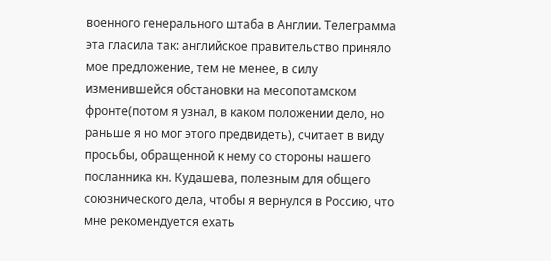военного генерального штаба в Англии. Телеграмма эта гласила так: английское правительство приняло мое предложение, тем не менее, в силу изменившейся обстановки на месопотамском фронте(потом я узнал, в каком положении дело, но раньше я но мог этого предвидеть), считает в виду просьбы, обращенной к нему со стороны нашего посланника кн. Кудашева, полезным для общего союзнического дела, чтобы я вернулся в Россию, что мне рекомендуется ехать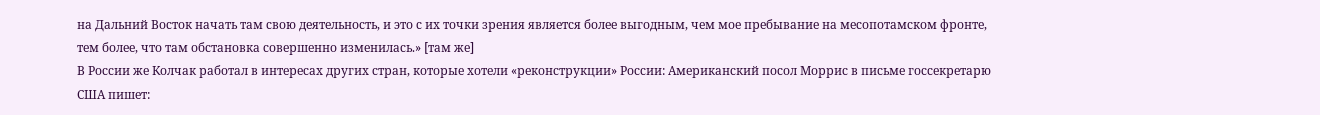на Дальний Восток начать там свою деятельность, и это с их точки зрения является более выгодным, чем мое пребывание на месопотамском фронте, тем более, что там обстановка совершенно изменилась.» [там же]
В России же Колчак работал в интересах других стран, которые хотели «реконструкции» России: Американский посол Моррис в письме госсекретарю США пишет: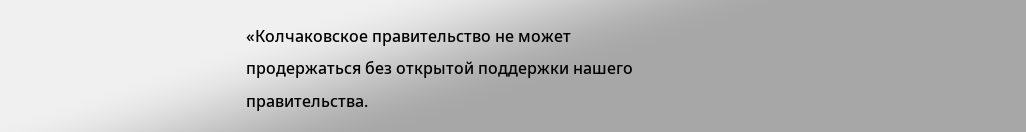«Колчаковское правительство не может продержаться без открытой поддержки нашего правительства.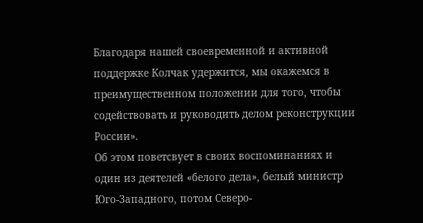Благодаря нашей своевременной и активной поддержке Колчак удержится, мы окажемся в преимущественном положении для того, чтобы содействовать и руководить делом реконструкции России».
Об этом поветсвует в своих воспоминаниях и один из деятелей «белого дела», белый министр Юго-Западного, потом Северо-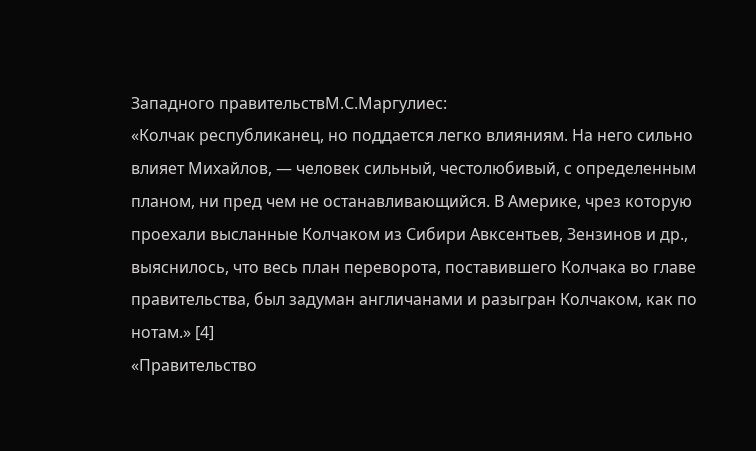Западного правительствМ.С.Маргулиес:
«Колчак республиканец, но поддается легко влияниям. На него сильно влияет Михайлов, — человек сильный, честолюбивый, с определенным планом, ни пред чем не останавливающийся. В Америке, чрез которую проехали высланные Колчаком из Сибири Авксентьев, Зензинов и др., выяснилось, что весь план переворота, поставившего Колчака во главе правительства, был задуман англичанами и разыгран Колчаком, как по нотам.» [4]
«Правительство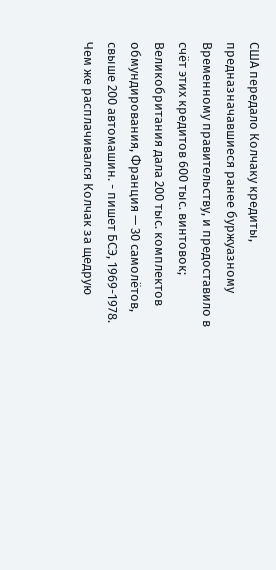США передало Колчаку кредиты, предназначавшиеся ранее буржуазному Временному правительству, и предоставило в счёт этих кредитов 600 тыс. винтовок; Великобритания дала 200 тыс. комплектов обмундирования, Франция — 30 самолётов, свыше 200 автомашин. - пишет БСЭ, 1969-1978.
Чем же расплачивался Колчак за щедрую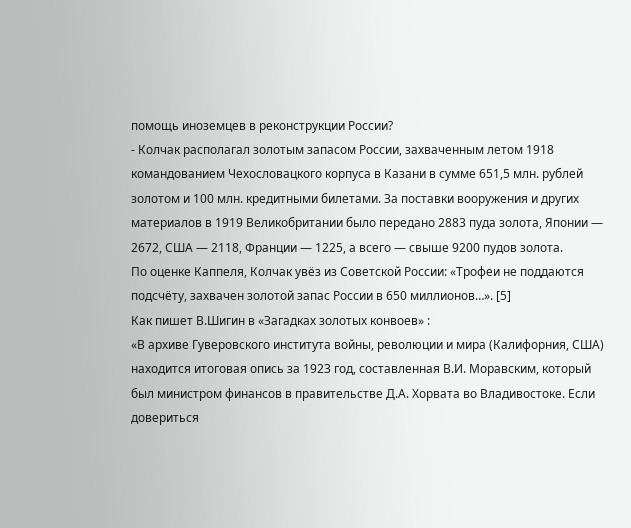помощь иноземцев в реконструкции России?
- Колчак располагал золотым запасом России, захваченным летом 1918 командованием Чехословацкого корпуса в Казани в сумме 651,5 млн. рублей золотом и 100 млн. кредитными билетами. За поставки вооружения и других материалов в 1919 Великобритании было передано 2883 пуда золота, Японии — 2672, США — 2118, Франции — 1225, а всего — свыше 9200 пудов золота.
По оценке Каппеля, Колчак увёз из Советской России: «Трофеи не поддаются подсчёту, захвачен золотой запас России в 650 миллионов…». [5]
Как пишет В.Шигин в «Загадках золотых конвоев» :
«В архиве Гуверовского института войны, революции и мира (Калифорния, США) находится итоговая опись за 1923 год, составленная В.И. Моравским, который был министром финансов в правительстве Д.А. Хорвата во Владивостоке. Если довериться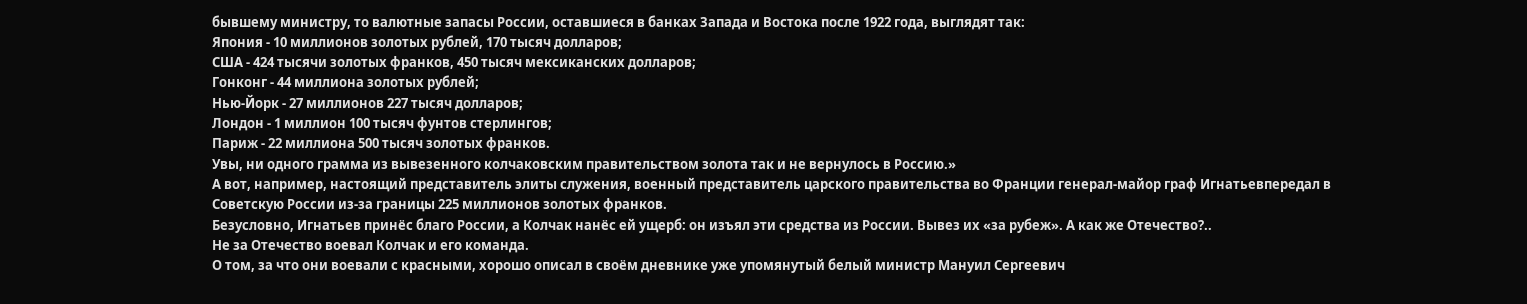бывшему министру, то валютные запасы России, оставшиеся в банках Запада и Востока после 1922 года, выглядят так:
Япония - 10 миллионов золотых рублей, 170 тысяч долларов;
США - 424 тысячи золотых франков, 450 тысяч мексиканских долларов;
Гонконг - 44 миллиона золотых рублей;
Нью-Йорк - 27 миллионов 227 тысяч долларов;
Лондон - 1 миллион 100 тысяч фунтов стерлингов;
Париж - 22 миллиона 500 тысяч золотых франков.
Увы, ни одного грамма из вывезенного колчаковским правительством золота так и не вернулось в Россию.»
А вот, например, настоящий представитель элиты служения, военный представитель царского правительства во Франции генерал-майор граф Игнатьевпередал в Советскую России из-за границы 225 миллионов золотых франков.
Безусловно, Игнатьев принёс благо России, а Колчак нанёс ей ущерб: он изъял эти средства из России. Вывез их «за рубеж». А как же Отечество?..
Не за Отечество воевал Колчак и его команда.
О том, за что они воевали с красными, хорошо описал в своём дневнике уже упомянутый белый министр Мануил Сергеевич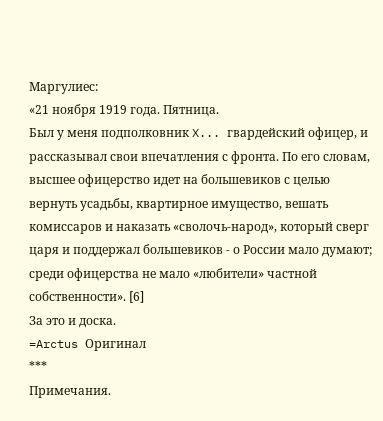Маргулиес:
«21 ноября 1919 года. Пятница.
Был у меня подполковник X... гвардейский офицер, и рассказывал свои впечатления с фронта. По его словам, высшее офицерство идет на большевиков с целью вернуть усадьбы, квартирное имущество, вешать комиссаров и наказать «сволочь-народ», который сверг царя и поддержал большевиков - о России мало думают; среди офицерства не мало «любители» частной собственности». [6]
За это и доска.
=Arctus Оригинал
***
Примечания.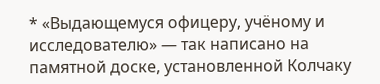* «Выдающемуся офицеру, учёному и исследователю» — так написано на памятной доске, установленной Колчаку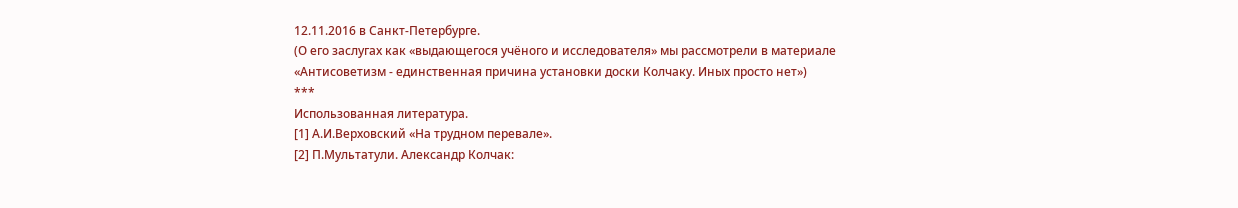12.11.2016 в Санкт-Петербурге.
(О его заслугах как «выдающегося учёного и исследователя» мы рассмотрели в материале
«Антисоветизм - единственная причина установки доски Колчаку. Иных просто нет»)
***
Использованная литература.
[1] А.И.Верховский «На трудном перевале».
[2] П.Мультатули. Александр Колчак: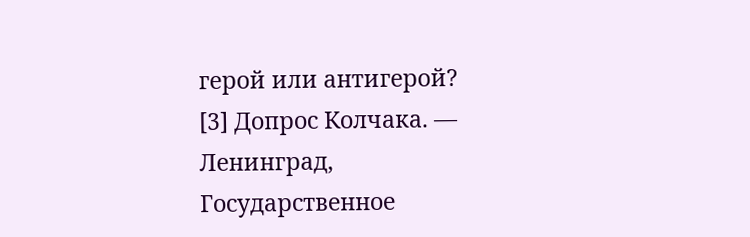герой или антигерой?
[3] Допрос Колчака. — Ленинград, Государственное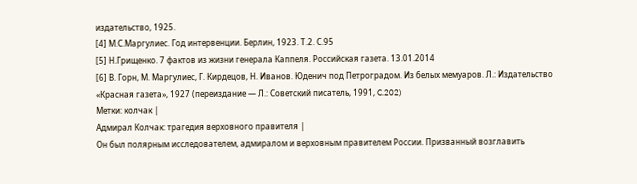издательство, 1925.
[4] М.С.Маргулиес. Год интервенции. Берлин, 1923. Т.2. С.95
[5] Н.Грищенко. 7 фактов из жизни генерала Каппеля. Российская газета. 13.01.2014
[6] В. Горн, М. Маргулиес, Г. Кирдецов, Н. Иванов. Юденич под Петроградом. Из белых мемуаров. Л.: Издательство «Красная газета», 1927 (переиздание — Л.: Советский писатель, 1991, C.202)
Метки: колчак |
Адмирал Колчак: трагедия верховного правителя |
Он был полярным исследователем, адмиралом и верховным правителем России. Призванный возглавить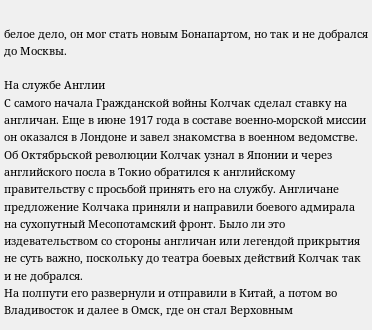белое дело, он мог стать новым Бонапартом, но так и не добрался до Москвы.

На службе Англии
С самого начала Гражданской войны Колчак сделал ставку на англичан. Еще в июне 1917 года в составе военно-морской миссии он оказался в Лондоне и завел знакомства в военном ведомстве. Об Октябрьской революции Колчак узнал в Японии и через английского посла в Токио обратился к английскому правительству с просьбой принять его на службу. Англичане предложение Колчака приняли и направили боевого адмирала на сухопутный Месопотамский фронт. Было ли это издевательством со стороны англичан или легендой прикрытия не суть важно, поскольку до театра боевых действий Колчак так и не добрался.
На полпути его развернули и отправили в Китай, а потом во Владивосток и далее в Омск, где он стал Верховным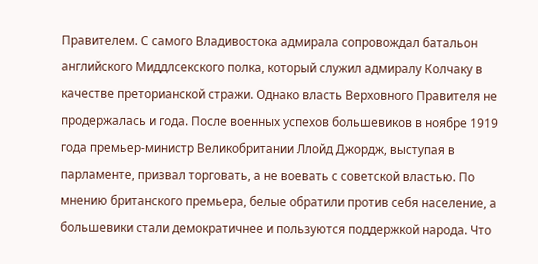Правителем. С самого Владивостока адмирала сопровождал батальон английского Миддлсекского полка, который служил адмиралу Колчаку в качестве преторианской стражи. Однако власть Верховного Правителя не продержалась и года. После военных успехов большевиков в ноябре 1919 года премьер-министр Великобритании Ллойд Джордж, выступая в парламенте, призвал торговать, а не воевать с советской властью. По мнению британского премьера, белые обратили против себя население, а большевики стали демократичнее и пользуются поддержкой народа. Что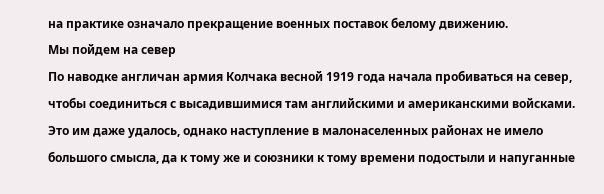на практике означало прекращение военных поставок белому движению.
Мы пойдем на север
По наводке англичан армия Колчака весной 1919 года начала пробиваться на север, чтобы соединиться с высадившимися там английскими и американскими войсками. Это им даже удалось, однако наступление в малонаселенных районах не имело большого смысла, да к тому же и союзники к тому времени подостыли и напуганные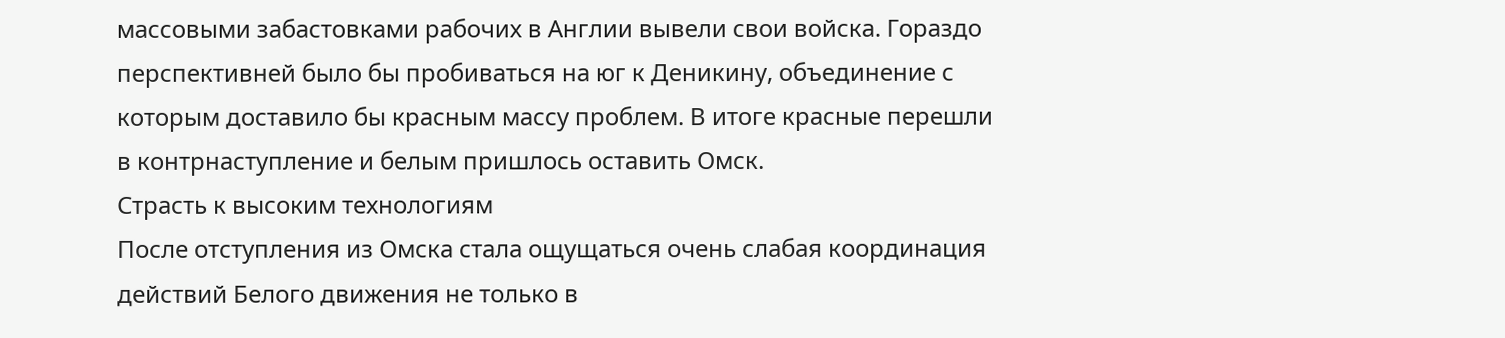массовыми забастовками рабочих в Англии вывели свои войска. Гораздо перспективней было бы пробиваться на юг к Деникину, объединение с которым доставило бы красным массу проблем. В итоге красные перешли в контрнаступление и белым пришлось оставить Омск.
Страсть к высоким технологиям
После отступления из Омска стала ощущаться очень слабая координация действий Белого движения не только в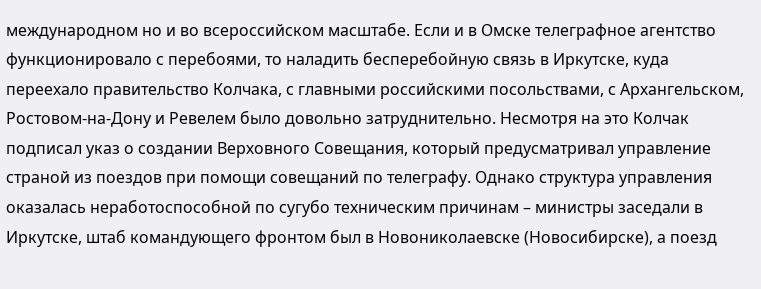международном но и во всероссийском масштабе. Если и в Омске телеграфное агентство функционировало с перебоями, то наладить бесперебойную связь в Иркутске, куда переехало правительство Колчака, с главными российскими посольствами, с Архангельском, Ростовом-на-Дону и Ревелем было довольно затруднительно. Несмотря на это Колчак подписал указ о создании Верховного Совещания, который предусматривал управление страной из поездов при помощи совещаний по телеграфу. Однако структура управления оказалась неработоспособной по сугубо техническим причинам – министры заседали в Иркутске, штаб командующего фронтом был в Новониколаевске (Новосибирске), а поезд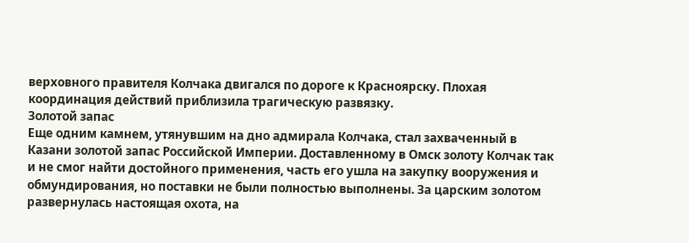верховного правителя Колчака двигался по дороге к Красноярску. Плохая координация действий приблизила трагическую развязку.
Золотой запас
Еще одним камнем, утянувшим на дно адмирала Колчака, стал захваченный в Казани золотой запас Российской Империи. Доставленному в Омск золоту Колчак так и не смог найти достойного применения, часть его ушла на закупку вооружения и обмундирования, но поставки не были полностью выполнены. За царским золотом развернулась настоящая охота, на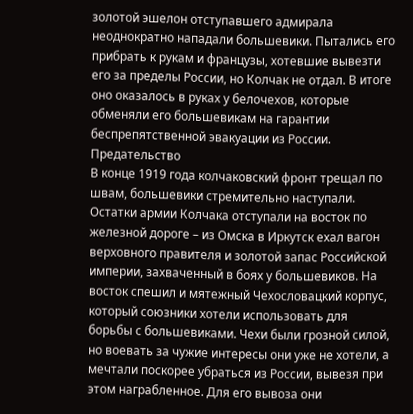золотой эшелон отступавшего адмирала неоднократно нападали большевики. Пытались его прибрать к рукам и французы, хотевшие вывезти его за пределы России, но Колчак не отдал. В итоге оно оказалось в руках у белочехов, которые обменяли его большевикам на гарантии беспрепятственной эвакуации из России.
Предательство
В конце 1919 года колчаковский фронт трещал по швам, большевики стремительно наступали. Остатки армии Колчака отступали на восток по железной дороге – из Омска в Иркутск ехал вагон верховного правителя и золотой запас Российской империи, захваченный в боях у большевиков. На восток спешил и мятежный Чехословацкий корпус, который союзники хотели использовать для борьбы с большевиками. Чехи были грозной силой, но воевать за чужие интересы они уже не хотели, а мечтали поскорее убраться из России, вывезя при этом награбленное. Для его вывоза они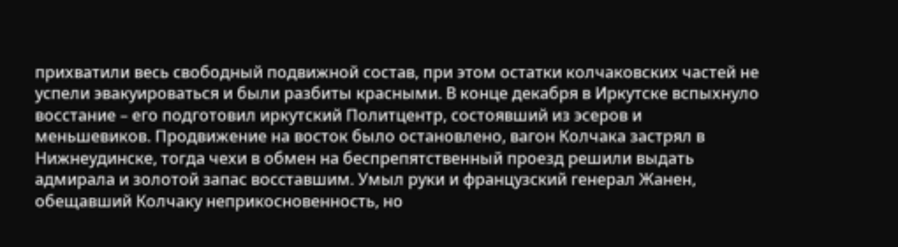прихватили весь свободный подвижной состав, при этом остатки колчаковских частей не успели эвакуироваться и были разбиты красными. В конце декабря в Иркутске вспыхнуло восстание – его подготовил иркутский Политцентр, состоявший из эсеров и меньшевиков. Продвижение на восток было остановлено, вагон Колчака застрял в Нижнеудинске, тогда чехи в обмен на беспрепятственный проезд решили выдать адмирала и золотой запас восставшим. Умыл руки и французский генерал Жанен, обещавший Колчаку неприкосновенность, но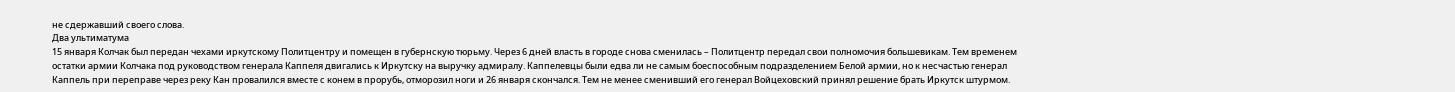не сдержавший своего слова.
Два ультиматума
15 января Колчак был передан чехами иркутскому Политцентру и помещен в губернскую тюрьму. Через 6 дней власть в городе снова сменилась – Политцентр передал свои полномочия большевикам. Тем временем остатки армии Колчака под руководством генерала Каппеля двигались к Иркутску на выручку адмиралу. Каппелевцы были едва ли не самым боеспособным подразделением Белой армии, но к несчастью генерал Каппель при переправе через реку Кан провалился вместе с конем в прорубь, отморозил ноги и 26 января скончался. Тем не менее сменивший его генерал Войцеховский принял решение брать Иркутск штурмом.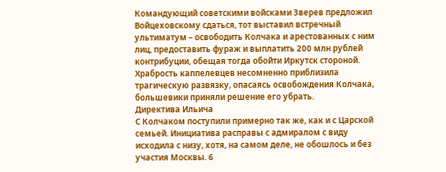Командующий советскими войсками Зверев предложил Войцеховскому сдаться, тот выставил встречный ультиматум – освободить Колчака и арестованных с ним лиц, предоставить фураж и выплатить 200 млн рублей контрибуции, обещая тогда обойти Иркутск стороной. Храбрость каппелевцев несомненно приблизила трагическую развязку, опасаясь освобождения Колчака, большевики приняли решение его убрать.
Директива Ильича
С Колчаком поступили примерно так же, как и с Царской семьей. Инициатива расправы с адмиралом с виду исходила с низу, хотя, на самом деле, не обошлось и без участия Москвы. 6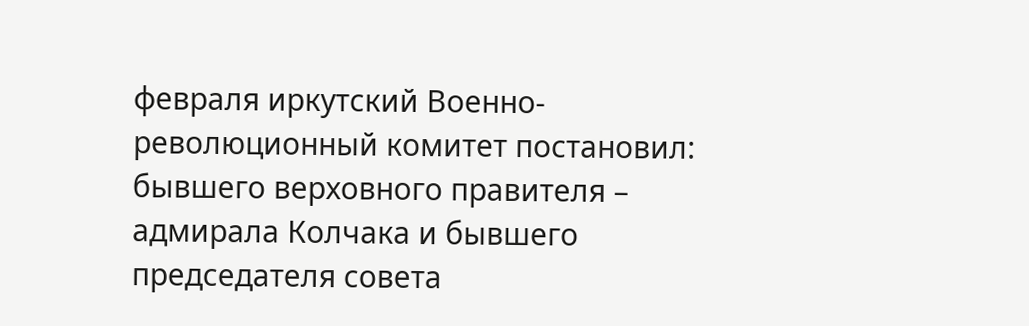февраля иркутский Военно-революционный комитет постановил: бывшего верховного правителя – адмирала Колчака и бывшего председателя совета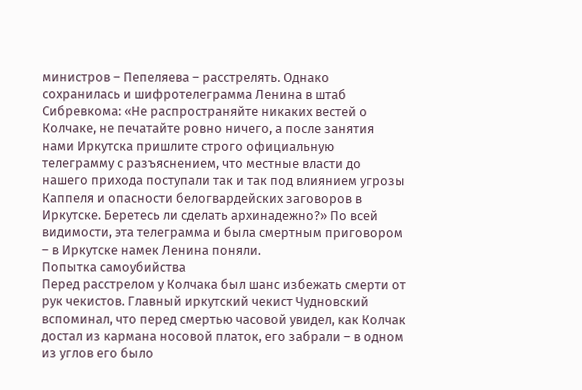министров – Пепеляева – расстрелять. Однако сохранилась и шифротелеграмма Ленина в штаб Сибревкома: «Не распространяйте никаких вестей о Колчаке, не печатайте ровно ничего, а после занятия нами Иркутска пришлите строго официальную телеграмму с разъяснением, что местные власти до нашего прихода поступали так и так под влиянием угрозы Каппеля и опасности белогвардейских заговоров в Иркутске. Беретесь ли сделать архинадежно?» По всей видимости, эта телеграмма и была смертным приговором – в Иркутске намек Ленина поняли.
Попытка самоубийства
Перед расстрелом у Колчака был шанс избежать смерти от рук чекистов. Главный иркутский чекист Чудновский вспоминал, что перед смертью часовой увидел, как Колчак достал из кармана носовой платок, его забрали – в одном из углов его было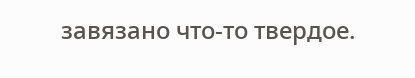завязано что-то твердое.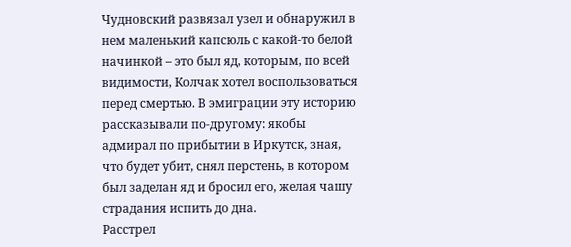Чудновский развязал узел и обнаружил в нем маленький капсюль с какой-то белой начинкой – это был яд, которым, по всей видимости, Колчак хотел воспользоваться перед смертью. В эмиграции эту историю рассказывали по-другому: якобы адмирал по прибытии в Иркутск, зная, что будет убит, снял перстень, в котором был заделан яд и бросил его, желая чашу страдания испить до дна.
Расстрел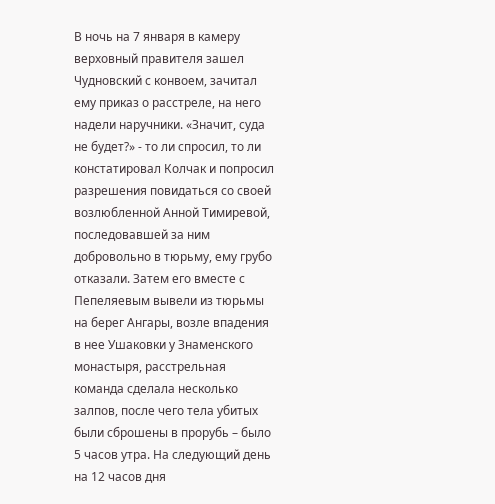В ночь на 7 января в камеру верховный правителя зашел Чудновский с конвоем, зачитал ему приказ о расстреле, на него надели наручники. «Значит, суда не будет?» - то ли спросил, то ли констатировал Колчак и попросил разрешения повидаться со своей возлюбленной Анной Тимиревой, последовавшей за ним добровольно в тюрьму, ему грубо отказали. Затем его вместе с Пепеляевым вывели из тюрьмы на берег Ангары, возле впадения в нее Ушаковки у Знаменского монастыря, расстрельная команда сделала несколько залпов, после чего тела убитых были сброшены в прорубь – было 5 часов утра. На следующий день на 12 часов дня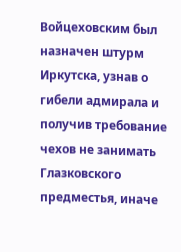Войцеховским был назначен штурм Иркутска, узнав о гибели адмирала и получив требование чехов не занимать Глазковского предместья, иначе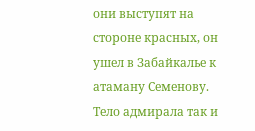они выступят на стороне красных, он ушел в Забайкалье к атаману Семенову. Тело адмирала так и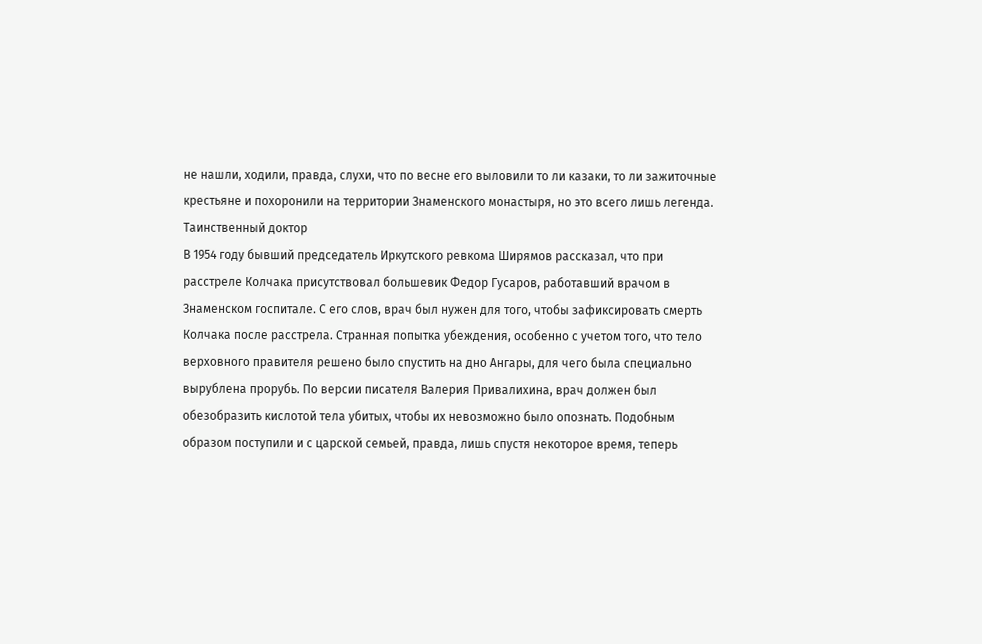не нашли, ходили, правда, слухи, что по весне его выловили то ли казаки, то ли зажиточные крестьяне и похоронили на территории Знаменского монастыря, но это всего лишь легенда.
Таинственный доктор
В 1954 году бывший председатель Иркутского ревкома Ширямов рассказал, что при расстреле Колчака присутствовал большевик Федор Гусаров, работавший врачом в Знаменском госпитале. С его слов, врач был нужен для того, чтобы зафиксировать смерть Колчака после расстрела. Странная попытка убеждения, особенно с учетом того, что тело верховного правителя решено было спустить на дно Ангары, для чего была специально вырублена прорубь. По версии писателя Валерия Привалихина, врач должен был обезобразить кислотой тела убитых, чтобы их невозможно было опознать. Подобным образом поступили и с царской семьей, правда, лишь спустя некоторое время, теперь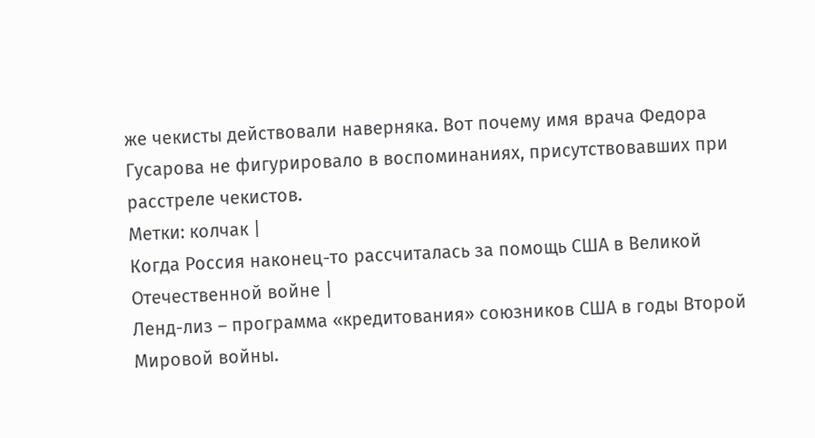же чекисты действовали наверняка. Вот почему имя врача Федора Гусарова не фигурировало в воспоминаниях, присутствовавших при расстреле чекистов.
Метки: колчак |
Когда Россия наконец-то рассчиталась за помощь США в Великой Отечественной войне |
Ленд-лиз – программа «кредитования» союзников США в годы Второй Мировой войны.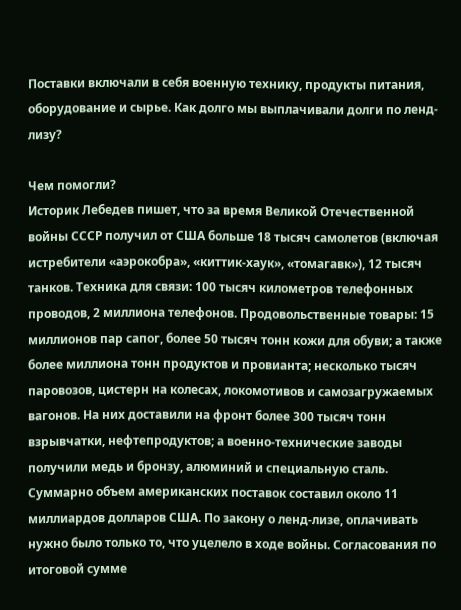Поставки включали в себя военную технику, продукты питания, оборудование и сырье. Как долго мы выплачивали долги по ленд-лизу?

Чем помогли?
Историк Лебедев пишет, что за время Великой Отечественной войны СССР получил от США больше 18 тысяч самолетов (включая истребители «аэрокобра», «киттик-хаук», «томагавк»), 12 тысяч танков. Техника для связи: 100 тысяч километров телефонных проводов, 2 миллиона телефонов. Продовольственные товары: 15 миллионов пар сапог, более 50 тысяч тонн кожи для обуви; а также более миллиона тонн продуктов и провианта; несколько тысяч паровозов, цистерн на колесах, локомотивов и самозагружаемых вагонов. На них доставили на фронт более 300 тысяч тонн взрывчатки, нефтепродуктов; а военно-технические заводы получили медь и бронзу, алюминий и специальную сталь.
Суммарно объем американских поставок составил около 11 миллиардов долларов США. По закону о ленд-лизе, оплачивать нужно было только то, что уцелело в ходе войны. Согласования по итоговой сумме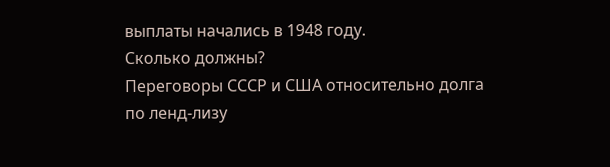выплаты начались в 1948 году.
Сколько должны?
Переговоры СССР и США относительно долга по ленд-лизу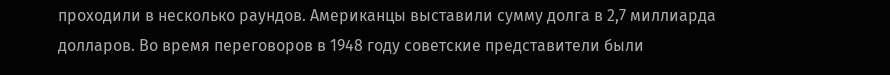проходили в несколько раундов. Американцы выставили сумму долга в 2,7 миллиарда долларов. Во время переговоров в 1948 году советские представители были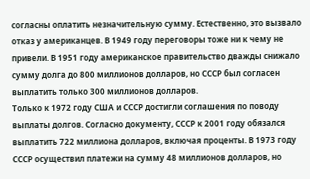согласны оплатить незначительную сумму. Естественно, это вызвало отказ у американцев. В 1949 году переговоры тоже ни к чему не привели. В 1951 году американское правительство дважды снижало сумму долга до 800 миллионов долларов, но СССР был согласен выплатить только 300 миллионов долларов.
Только к 1972 году США и СССР достигли соглашения по поводу выплаты долгов. Согласно документу, СССР к 2001 году обязался выплатить 722 миллиона долларов, включая проценты. В 1973 году СССР осуществил платежи на сумму 48 миллионов долларов, но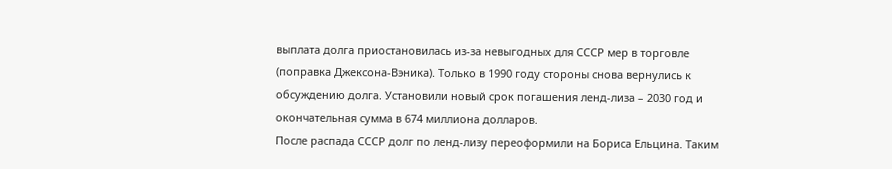выплата долга приостановилась из-за невыгодных для СССР мер в торговле (поправка Джексона-Вэника). Только в 1990 году стороны снова вернулись к обсуждению долга. Установили новый срок погашения ленд-лиза – 2030 год и окончательная сумма в 674 миллиона долларов.
После распада СССР долг по ленд-лизу переоформили на Бориса Ельцина. Таким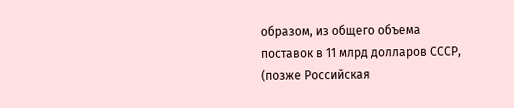образом, из общего объема поставок в 11 млрд долларов СССР, (позже Российская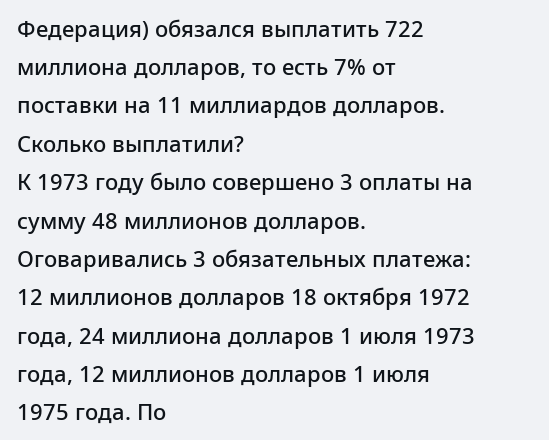Федерация) обязался выплатить 722 миллиона долларов, то есть 7% от поставки на 11 миллиардов долларов.
Сколько выплатили?
К 1973 году было совершено 3 оплаты на сумму 48 миллионов долларов. Оговаривались 3 обязательных платежа: 12 миллионов долларов 18 октября 1972 года, 24 миллиона долларов 1 июля 1973 года, 12 миллионов долларов 1 июля 1975 года. По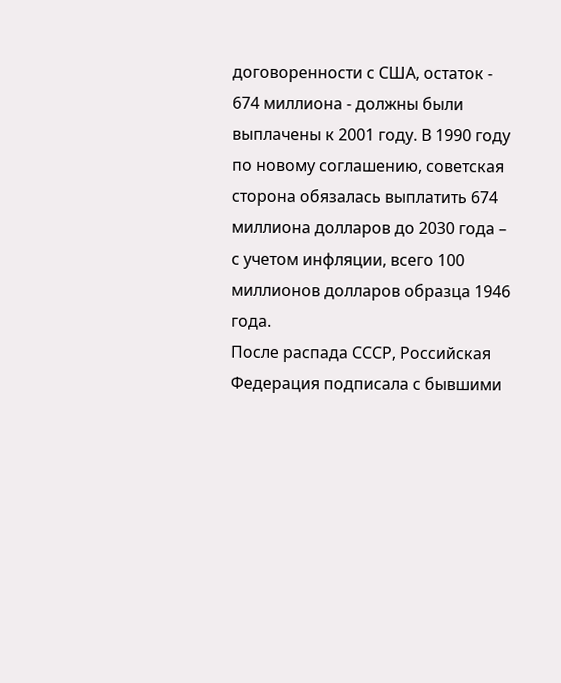договоренности с США, остаток - 674 миллиона - должны были выплачены к 2001 году. В 1990 году по новому соглашению, советская сторона обязалась выплатить 674 миллиона долларов до 2030 года – с учетом инфляции, всего 100 миллионов долларов образца 1946 года.
После распада СССР, Российская Федерация подписала с бывшими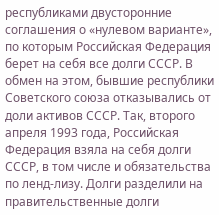республиками двусторонние соглашения о «нулевом варианте», по которым Российская Федерация берет на себя все долги СССР. В обмен на этом, бывшие республики Советского союза отказывались от доли активов СССР. Так, второго апреля 1993 года, Российская Федерация взяла на себя долги СССР, в том числе и обязательства по ленд-лизу. Долги разделили на правительственные долги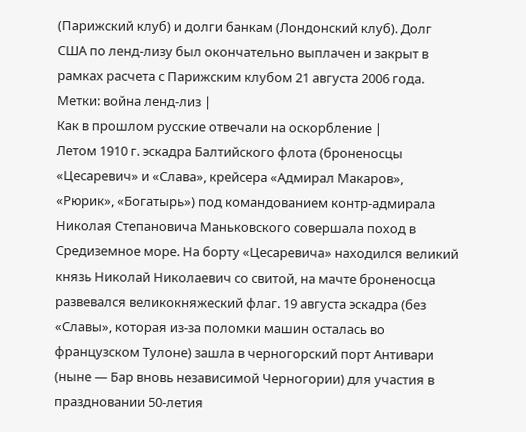(Парижский клуб) и долги банкам (Лондонский клуб). Долг США по ленд-лизу был окончательно выплачен и закрыт в рамках расчета с Парижским клубом 21 августа 2006 года.
Метки: война ленд-лиз |
Как в прошлом русские отвечали на оскорбление |
Летом 1910 г. эскадра Балтийского флота (броненосцы «Цесаревич» и «Слава», крейсера «Адмирал Макаров», «Рюрик», «Богатырь») под командованием контр-адмирала Николая Степановича Маньковского совершала поход в Средиземное море. На борту «Цесаревича» находился великий князь Николай Николаевич со свитой, на мачте броненосца развевался великокняжеский флаг. 19 августа эскадра (без «Славы», которая из-за поломки машин осталась во французском Тулоне) зашла в черногорский порт Антивари (ныне — Бар вновь независимой Черногории) для участия в праздновании 50-летия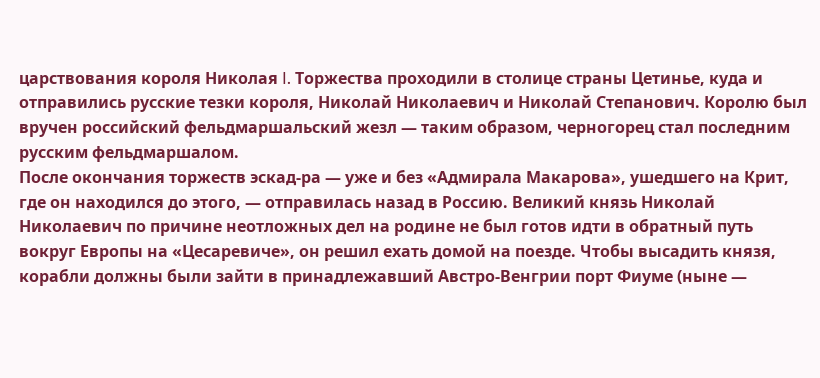царствования короля Николая I. Торжества проходили в столице страны Цетинье, куда и отправились русские тезки короля, Николай Николаевич и Николай Степанович. Королю был вручен российский фельдмаршальский жезл — таким образом, черногорец стал последним русским фельдмаршалом.
После окончания торжеств эскад-ра — уже и без «Адмирала Макарова», ушедшего на Крит, где он находился до этого, — отправилась назад в Россию. Великий князь Николай Николаевич по причине неотложных дел на родине не был готов идти в обратный путь вокруг Европы на «Цесаревиче», он решил ехать домой на поезде. Чтобы высадить князя, корабли должны были зайти в принадлежавший Австро-Венгрии порт Фиуме (ныне —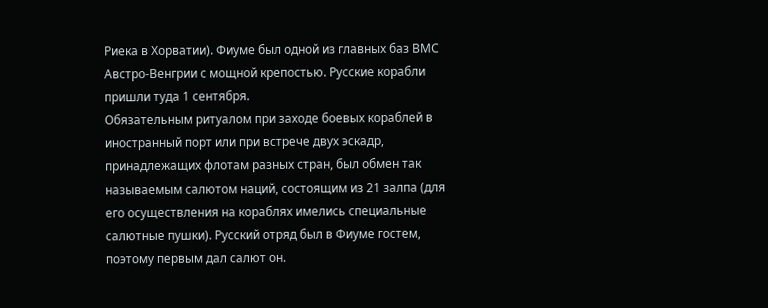Риека в Хорватии). Фиуме был одной из главных баз ВМС Австро-Венгрии с мощной крепостью. Русские корабли пришли туда 1 сентября.
Обязательным ритуалом при заходе боевых кораблей в иностранный порт или при встрече двух эскадр, принадлежащих флотам разных стран, был обмен так называемым салютом наций, состоящим из 21 залпа (для его осуществления на кораблях имелись специальные салютные пушки). Русский отряд был в Фиуме гостем, поэтому первым дал салют он.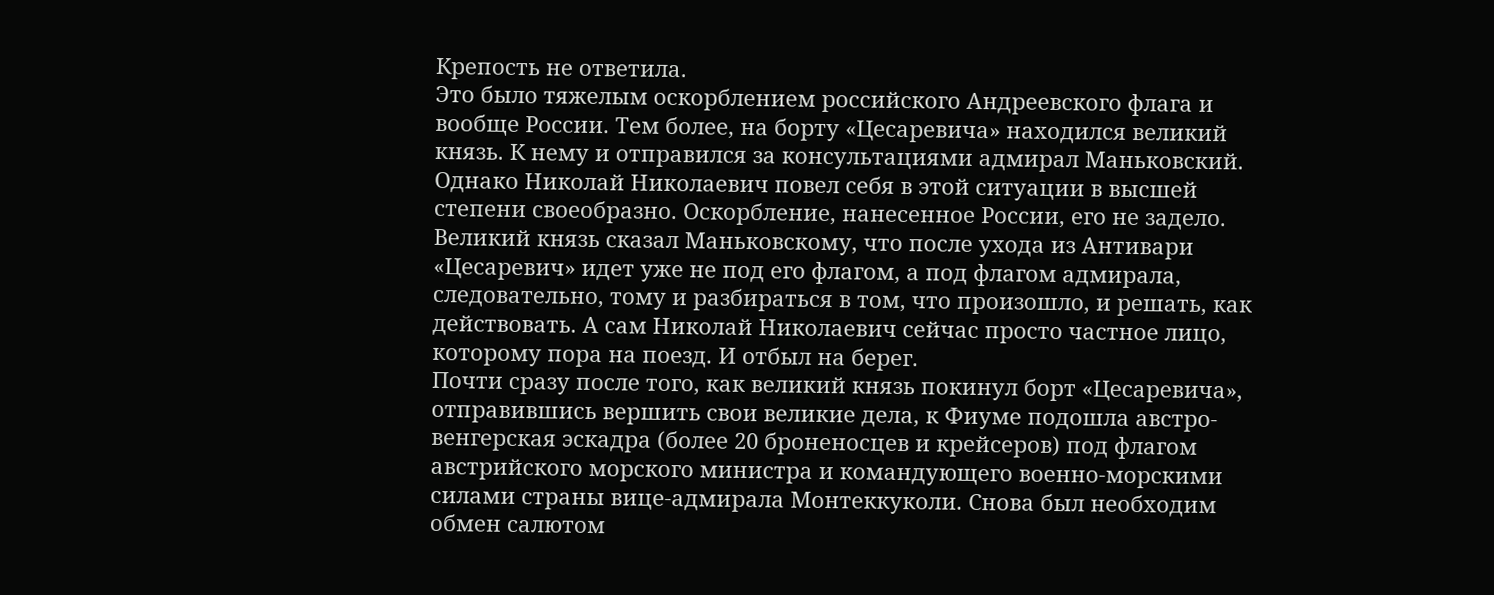Крепость не ответила.
Это было тяжелым оскорблением российского Андреевского флага и вообще России. Тем более, на борту «Цесаревича» находился великий князь. К нему и отправился за консультациями адмирал Маньковский.
Однако Николай Николаевич повел себя в этой ситуации в высшей степени своеобразно. Оскорбление, нанесенное России, его не задело. Великий князь сказал Маньковскому, что после ухода из Антивари «Цесаревич» идет уже не под его флагом, а под флагом адмирала, следовательно, тому и разбираться в том, что произошло, и решать, как действовать. А сам Николай Николаевич сейчас просто частное лицо, которому пора на поезд. И отбыл на берег.
Почти сразу после того, как великий князь покинул борт «Цесаревича», отправившись вершить свои великие дела, к Фиуме подошла австро-венгерская эскадра (более 20 броненосцев и крейсеров) под флагом австрийского морского министра и командующего военно-морскими силами страны вице-адмирала Монтеккуколи. Снова был необходим обмен салютом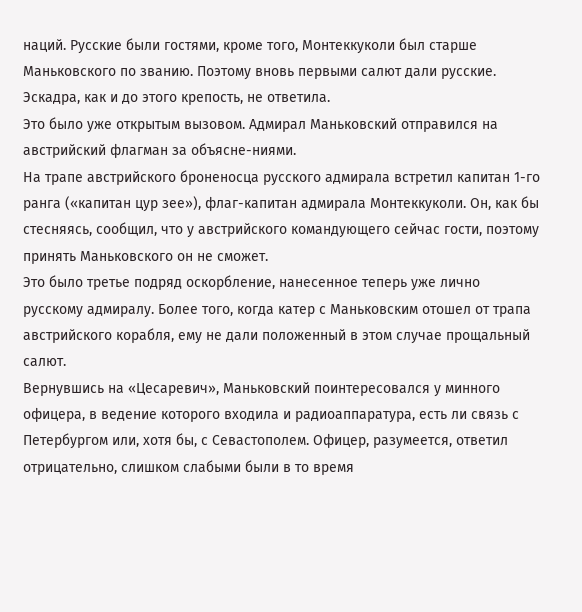наций. Русские были гостями, кроме того, Монтеккуколи был старше Маньковского по званию. Поэтому вновь первыми салют дали русские.
Эскадра, как и до этого крепость, не ответила.
Это было уже открытым вызовом. Адмирал Маньковский отправился на австрийский флагман за объясне-ниями.
На трапе австрийского броненосца русского адмирала встретил капитан 1-го ранга («капитан цур зее»), флаг-капитан адмирала Монтеккуколи. Он, как бы стесняясь, сообщил, что у австрийского командующего сейчас гости, поэтому принять Маньковского он не сможет.
Это было третье подряд оскорбление, нанесенное теперь уже лично русскому адмиралу. Более того, когда катер с Маньковским отошел от трапа австрийского корабля, ему не дали положенный в этом случае прощальный салют.
Вернувшись на «Цесаревич», Маньковский поинтересовался у минного офицера, в ведение которого входила и радиоаппаратура, есть ли связь с Петербургом или, хотя бы, с Севастополем. Офицер, разумеется, ответил отрицательно, слишком слабыми были в то время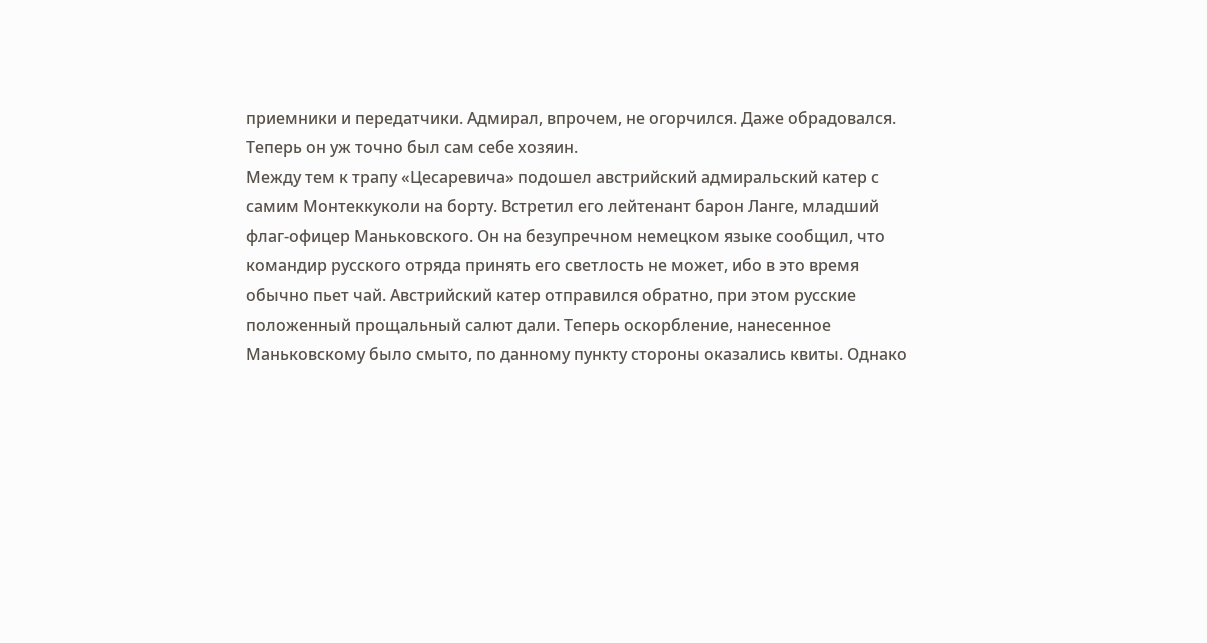приемники и передатчики. Адмирал, впрочем, не огорчился. Даже обрадовался. Теперь он уж точно был сам себе хозяин.
Между тем к трапу «Цесаревича» подошел австрийский адмиральский катер с самим Монтеккуколи на борту. Встретил его лейтенант барон Ланге, младший флаг-офицер Маньковского. Он на безупречном немецком языке сообщил, что командир русского отряда принять его светлость не может, ибо в это время обычно пьет чай. Австрийский катер отправился обратно, при этом русские положенный прощальный салют дали. Теперь оскорбление, нанесенное Маньковскому было смыто, по данному пункту стороны оказались квиты. Однако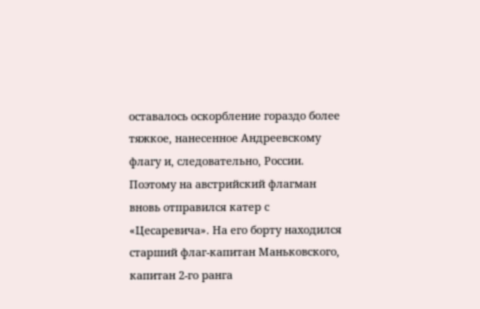оставалось оскорбление гораздо более тяжкое, нанесенное Андреевскому флагу и, следовательно, России.
Поэтому на австрийский флагман вновь отправился катер с «Цесаревича». На его борту находился старший флаг-капитан Маньковского, капитан 2-го ранга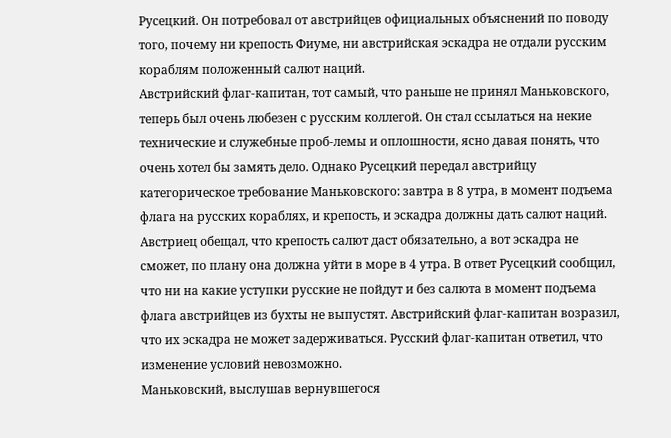Русецкий. Он потребовал от австрийцев официальных объяснений по поводу того, почему ни крепость Фиуме, ни австрийская эскадра не отдали русским кораблям положенный салют наций.
Австрийский флаг-капитан, тот самый, что раньше не принял Маньковского, теперь был очень любезен с русским коллегой. Он стал ссылаться на некие технические и служебные проб-лемы и оплошности, ясно давая понять, что очень хотел бы замять дело. Однако Русецкий передал австрийцу категорическое требование Маньковского: завтра в 8 утра, в момент подъема флага на русских кораблях, и крепость, и эскадра должны дать салют наций.
Австриец обещал, что крепость салют даст обязательно, а вот эскадра не сможет, по плану она должна уйти в море в 4 утра. В ответ Русецкий сообщил, что ни на какие уступки русские не пойдут и без салюта в момент подъема флага австрийцев из бухты не выпустят. Австрийский флаг-капитан возразил, что их эскадра не может задерживаться. Русский флаг-капитан ответил, что изменение условий невозможно.
Маньковский, выслушав вернувшегося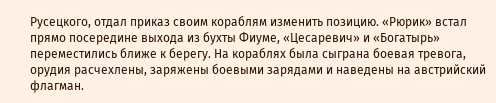Русецкого, отдал приказ своим кораблям изменить позицию. «Рюрик» встал прямо посередине выхода из бухты Фиуме, «Цесаревич» и «Богатырь» переместились ближе к берегу. На кораблях была сыграна боевая тревога, орудия расчехлены, заряжены боевыми зарядами и наведены на австрийский флагман.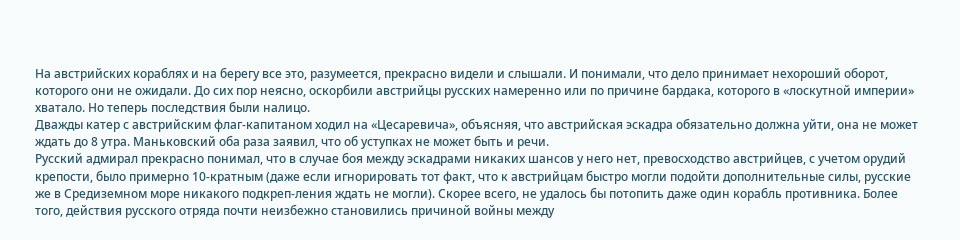На австрийских кораблях и на берегу все это, разумеется, прекрасно видели и слышали. И понимали, что дело принимает нехороший оборот, которого они не ожидали. До сих пор неясно, оскорбили австрийцы русских намеренно или по причине бардака, которого в «лоскутной империи» хватало. Но теперь последствия были налицо.
Дважды катер с австрийским флаг-капитаном ходил на «Цесаревича», объясняя, что австрийская эскадра обязательно должна уйти, она не может ждать до 8 утра. Маньковский оба раза заявил, что об уступках не может быть и речи.
Русский адмирал прекрасно понимал, что в случае боя между эскадрами никаких шансов у него нет, превосходство австрийцев, с учетом орудий крепости, было примерно 10-кратным (даже если игнорировать тот факт, что к австрийцам быстро могли подойти дополнительные силы, русские же в Средиземном море никакого подкреп-ления ждать не могли). Скорее всего, не удалось бы потопить даже один корабль противника. Более того, действия русского отряда почти неизбежно становились причиной войны между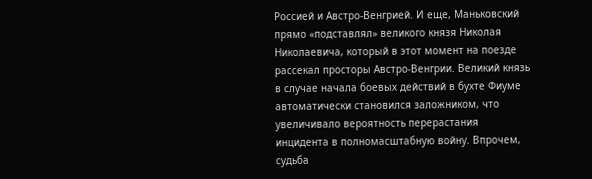Россией и Австро-Венгрией. И еще, Маньковский прямо «подставлял» великого князя Николая Николаевича, который в этот момент на поезде рассекал просторы Австро-Венгрии. Великий князь в случае начала боевых действий в бухте Фиуме автоматически становился заложником, что увеличивало вероятность перерастания инцидента в полномасштабную войну. Впрочем, судьба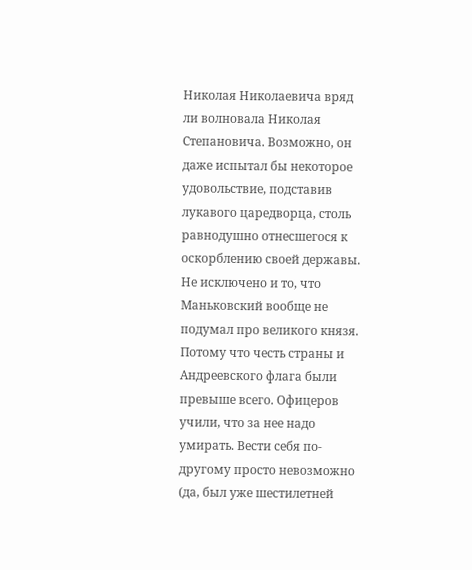Николая Николаевича вряд ли волновала Николая Степановича. Возможно, он даже испытал бы некоторое удовольствие, подставив лукавого царедворца, столь равнодушно отнесшегося к оскорблению своей державы. Не исключено и то, что Маньковский вообще не подумал про великого князя. Потому что честь страны и Андреевского флага были превыше всего. Офицеров учили, что за нее надо умирать. Вести себя по-другому просто невозможно (да, был уже шестилетней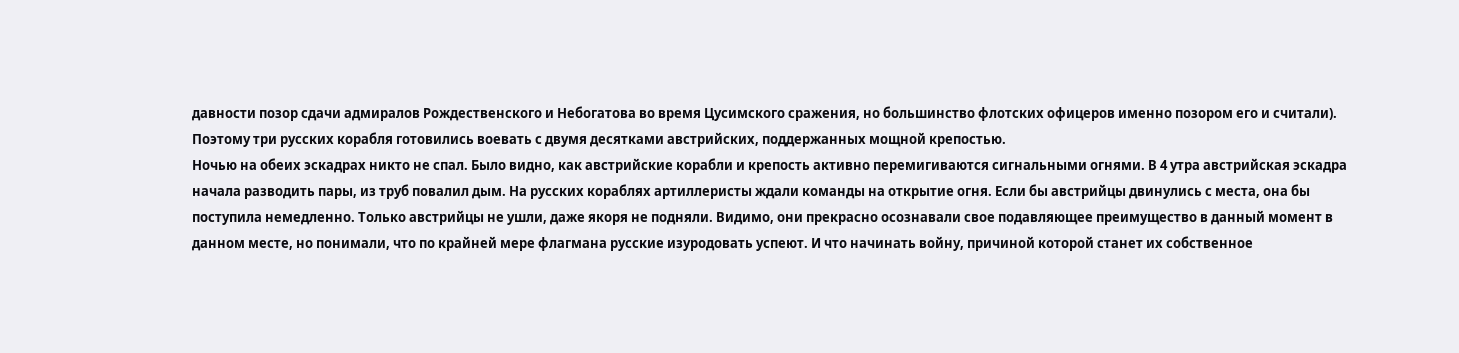давности позор сдачи адмиралов Рождественского и Небогатова во время Цусимского сражения, но большинство флотских офицеров именно позором его и считали). Поэтому три русских корабля готовились воевать с двумя десятками австрийских, поддержанных мощной крепостью.
Ночью на обеих эскадрах никто не спал. Было видно, как австрийские корабли и крепость активно перемигиваются сигнальными огнями. В 4 утра австрийская эскадра начала разводить пары, из труб повалил дым. На русских кораблях артиллеристы ждали команды на открытие огня. Если бы австрийцы двинулись с места, она бы поступила немедленно. Только австрийцы не ушли, даже якоря не подняли. Видимо, они прекрасно осознавали свое подавляющее преимущество в данный момент в данном месте, но понимали, что по крайней мере флагмана русские изуродовать успеют. И что начинать войну, причиной которой станет их собственное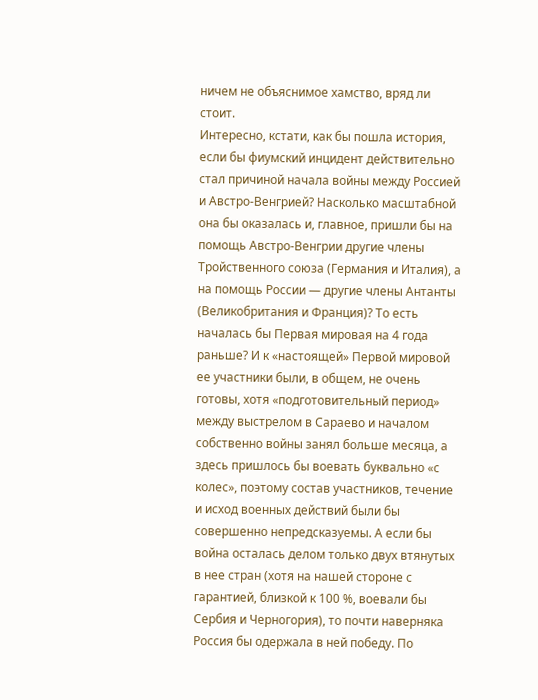ничем не объяснимое хамство, вряд ли стоит.
Интересно, кстати, как бы пошла история, если бы фиумский инцидент действительно стал причиной начала войны между Россией и Австро-Венгрией? Насколько масштабной она бы оказалась и, главное, пришли бы на помощь Австро-Венгрии другие члены Тройственного союза (Германия и Италия), а на помощь России — другие члены Антанты (Великобритания и Франция)? То есть началась бы Первая мировая на 4 года раньше? И к «настоящей» Первой мировой ее участники были, в общем, не очень готовы, хотя «подготовительный период» между выстрелом в Сараево и началом собственно войны занял больше месяца, а здесь пришлось бы воевать буквально «с колес», поэтому состав участников, течение и исход военных действий были бы совершенно непредсказуемы. А если бы война осталась делом только двух втянутых в нее стран (хотя на нашей стороне с гарантией, близкой к 100 %, воевали бы Сербия и Черногория), то почти наверняка Россия бы одержала в ней победу. По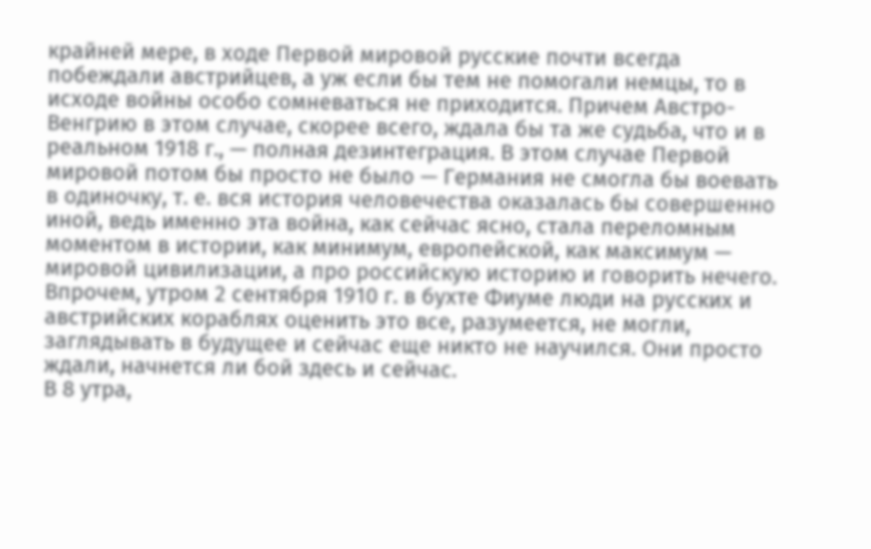крайней мере, в ходе Первой мировой русские почти всегда побеждали австрийцев, а уж если бы тем не помогали немцы, то в исходе войны особо сомневаться не приходится. Причем Австро-Венгрию в этом случае, скорее всего, ждала бы та же судьба, что и в реальном 1918 г., — полная дезинтеграция. В этом случае Первой мировой потом бы просто не было — Германия не смогла бы воевать в одиночку, т. е. вся история человечества оказалась бы совершенно иной, ведь именно эта война, как сейчас ясно, стала переломным моментом в истории, как минимум, европейской, как максимум — мировой цивилизации, а про российскую историю и говорить нечего.
Впрочем, утром 2 сентября 1910 г. в бухте Фиуме люди на русских и австрийских кораблях оценить это все, разумеется, не могли, заглядывать в будущее и сейчас еще никто не научился. Они просто ждали, начнется ли бой здесь и сейчас.
В 8 утра,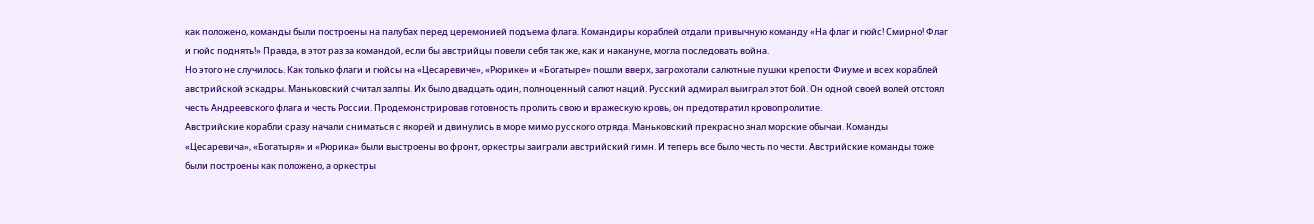как положено, команды были построены на палубах перед церемонией подъема флага. Командиры кораблей отдали привычную команду «На флаг и гюйс! Смирно! Флаг и гюйс поднять!» Правда, в этот раз за командой, если бы австрийцы повели себя так же, как и накануне, могла последовать война.
Но этого не случилось. Как только флаги и гюйсы на «Цесаревиче», «Рюрике» и «Богатыре» пошли вверх, загрохотали салютные пушки крепости Фиуме и всех кораблей австрийской эскадры. Маньковский считал залпы. Их было двадцать один, полноценный салют наций. Русский адмирал выиграл этот бой. Он одной своей волей отстоял честь Андреевского флага и честь России. Продемонстрировав готовность пролить свою и вражескую кровь, он предотвратил кровопролитие.
Австрийские корабли сразу начали сниматься с якорей и двинулись в море мимо русского отряда. Маньковский прекрасно знал морские обычаи. Команды «Цесаревича», «Богатыря» и «Рюрика» были выстроены во фронт, оркестры заиграли австрийский гимн. И теперь все было честь по чести. Австрийские команды тоже были построены как положено, а оркестры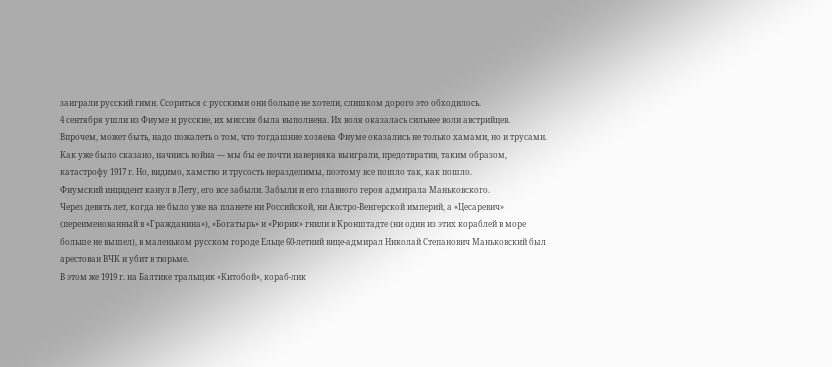заиграли русский гимн. Ссориться с русскими они больше не хотели, слишком дорого это обходилось.
4 сентября ушли из Фиуме и русские, их миссия была выполнена. Их воля оказалась сильнее воли австрийцев.
Впрочем, может быть, надо пожалеть о том, что тогдашние хозяева Фиуме оказались не только хамами, но и трусами. Как уже было сказано, начнись война — мы бы ее почти наверняка выиграли, предотвратив, таким образом, катастрофу 1917 г. Но, видимо, хамство и трусость неразделимы, поэтому все пошло так, как пошло.
Фиумский инцидент канул в Лету, его все забыли. Забыли и его главного героя адмирала Маньковского.
Через девять лет, когда не было уже на планете ни Российской, ни Австро-Венгерской империй, а «Цесаревич» (переименованный в «Гражданина»), «Богатырь» и «Рюрик» гнили в Кронштадте (ни один из этих кораблей в море больше не вышел), в маленьком русском городе Ельце 60-летний вице-адмирал Николай Степанович Маньковский был арестован ВЧК и убит в тюрьме.
В этом же 1919 г. на Балтике тральщик «Китобой», кораб-лик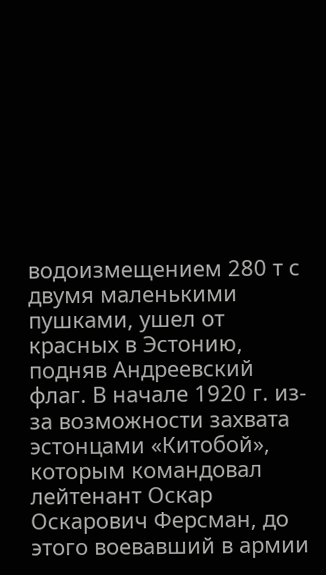водоизмещением 280 т с двумя маленькими пушками, ушел от красных в Эстонию, подняв Андреевский флаг. В начале 1920 г. из-за возможности захвата эстонцами «Китобой», которым командовал лейтенант Оскар Оскарович Ферсман, до этого воевавший в армии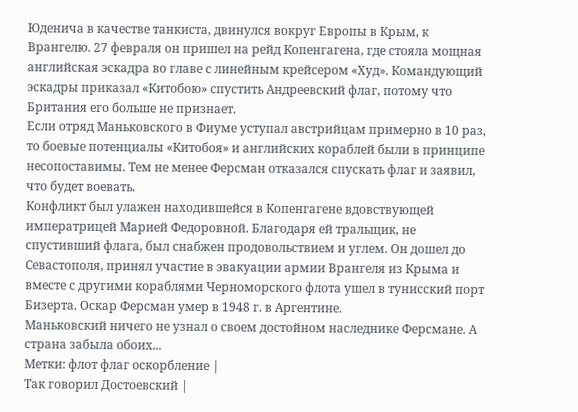Юденича в качестве танкиста, двинулся вокруг Европы в Крым, к Врангелю. 27 февраля он пришел на рейд Копенгагена, где стояла мощная английская эскадра во главе с линейным крейсером «Худ». Командующий эскадры приказал «Китобою» спустить Андреевский флаг, потому что Британия его больше не признает.
Если отряд Маньковского в Фиуме уступал австрийцам примерно в 10 раз, то боевые потенциалы «Китобоя» и английских кораблей были в принципе несопоставимы. Тем не менее Ферсман отказался спускать флаг и заявил, что будет воевать.
Конфликт был улажен находившейся в Копенгагене вдовствующей императрицей Марией Федоровной. Благодаря ей тральщик, не спустивший флага, был снабжен продовольствием и углем. Он дошел до Севастополя, принял участие в эвакуации армии Врангеля из Крыма и вместе с другими кораблями Черноморского флота ушел в тунисский порт Бизерта. Оскар Ферсман умер в 1948 г. в Аргентине.
Маньковский ничего не узнал о своем достойном наследнике Ферсмане. А страна забыла обоих...
Метки: флот флаг оскорбление |
Так говорил Достоевский |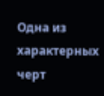Одна из характерных черт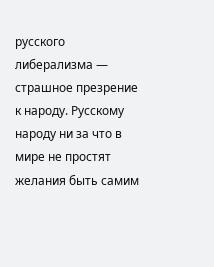русского либерализма — страшное презрение к народу. Русскому народу ни за что в мире не простят желания быть самим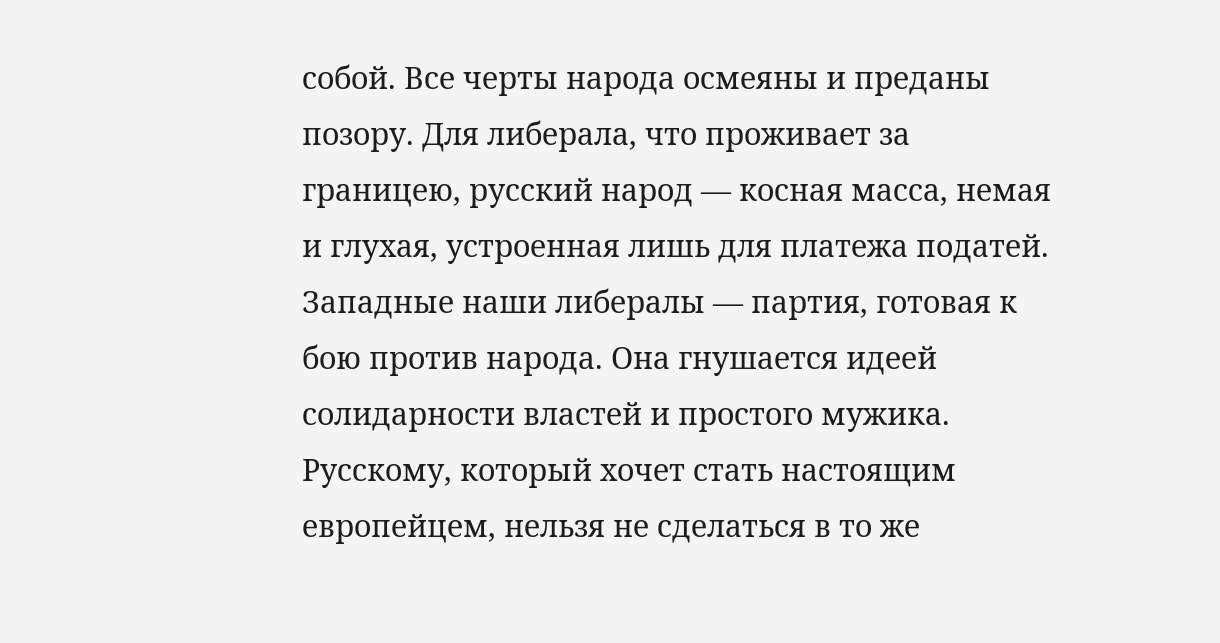собой. Все черты народа осмеяны и преданы позору. Для либерала, что проживает за границею, русский народ — косная масса, немая и глухая, устроенная лишь для платежа податей. Западные наши либералы — партия, готовая к бою против народа. Она гнушается идеей солидарности властей и простого мужика. Русскому, который хочет стать настоящим европейцем, нельзя не сделаться в то же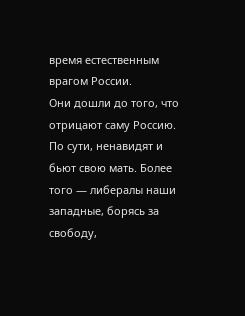время естественным врагом России.
Они дошли до того, что отрицают саму Россию. По сути, ненавидят и бьют свою мать. Более того — либералы наши западные, борясь за свободу,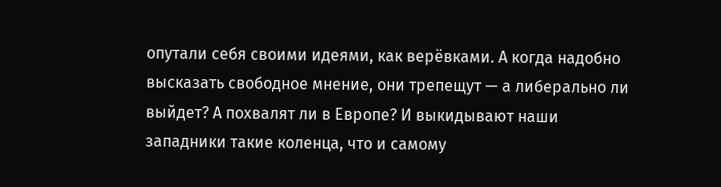опутали себя своими идеями, как верёвками. А когда надобно высказать свободное мнение, они трепещут — а либерально ли выйдет? А похвалят ли в Европе? И выкидывают наши западники такие коленца, что и самому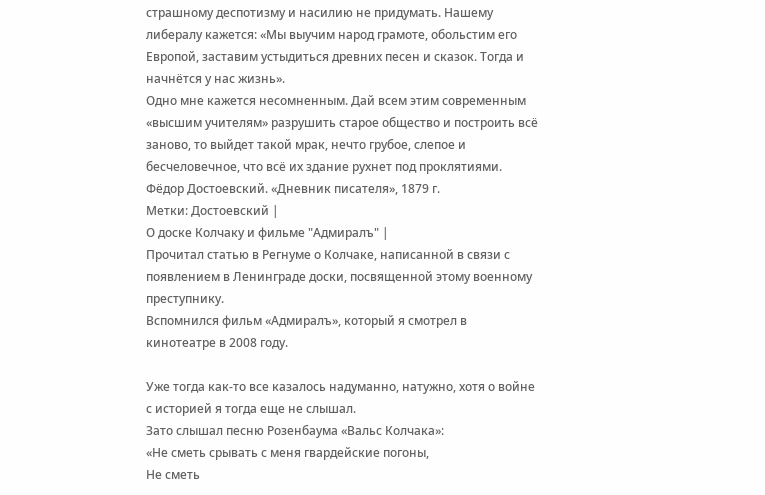страшному деспотизму и насилию не придумать. Нашему либералу кажется: «Мы выучим народ грамоте, обольстим его Европой, заставим устыдиться древних песен и сказок. Тогда и начнётся у нас жизнь».
Одно мне кажется несомненным. Дай всем этим современным «высшим учителям» разрушить старое общество и построить всё заново, то выйдет такой мрак, нечто грубое, слепое и бесчеловечное, что всё их здание рухнет под проклятиями.
Фёдор Достоевский. «Дневник писателя», 1879 г.
Метки: Достоевский |
О доске Колчаку и фильме "Адмиралъ" |
Прочитал статью в Регнуме о Колчаке, написанной в связи с появлением в Ленинграде доски, посвященной этому военному преступнику.
Вспомнился фильм «Адмиралъ», который я смотрел в кинотеатре в 2008 году.

Уже тогда как-то все казалось надуманно, натужно, хотя о войне с историей я тогда еще не слышал.
Зато слышал песню Розенбаума «Вальс Колчака»:
«Не сметь срывать с меня гвардейские погоны,
Не сметь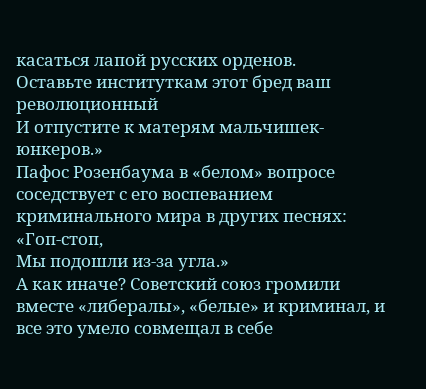касаться лапой русских орденов.
Оставьте институткам этот бред ваш революционный
И отпустите к матерям мальчишек-юнкеров.»
Пафос Розенбаума в «белом» вопросе соседствует с его воспеванием криминального мира в других песнях:
«Гоп-стоп,
Мы подошли из-за угла.»
А как иначе? Советский союз громили вместе «либералы», «белые» и криминал, и все это умело совмещал в себе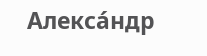Алекса́ндр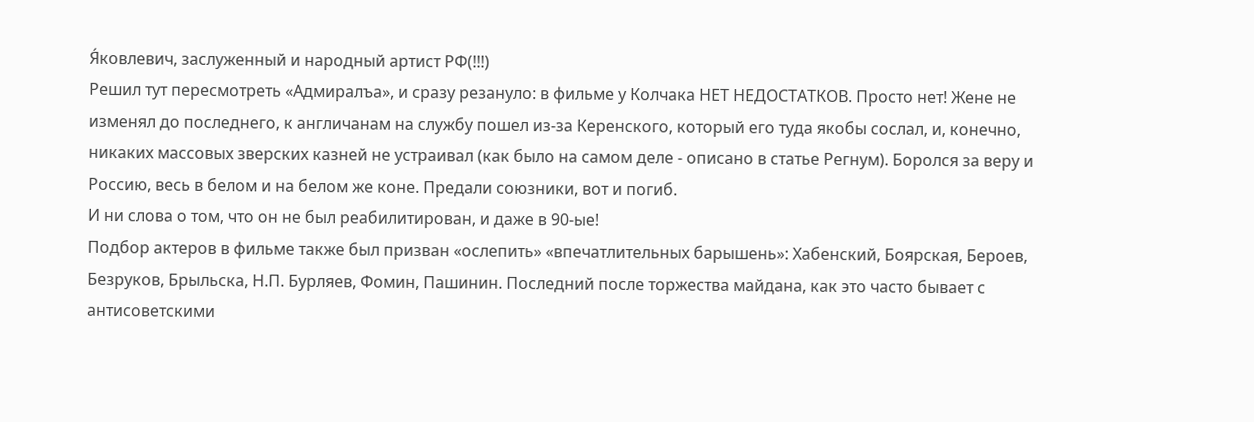Я́ковлевич, заслуженный и народный артист РФ(!!!)
Решил тут пересмотреть «Адмиралъа», и сразу резануло: в фильме у Колчака НЕТ НЕДОСТАТКОВ. Просто нет! Жене не изменял до последнего, к англичанам на службу пошел из-за Керенского, который его туда якобы сослал, и, конечно, никаких массовых зверских казней не устраивал (как было на самом деле - описано в статье Регнум). Боролся за веру и Россию, весь в белом и на белом же коне. Предали союзники, вот и погиб.
И ни слова о том, что он не был реабилитирован, и даже в 90-ые!
Подбор актеров в фильме также был призван «ослепить» «впечатлительных барышень»: Хабенский, Боярская, Бероев, Безруков, Брыльска, Н.П. Бурляев, Фомин, Пашинин. Последний после торжества майдана, как это часто бывает с антисоветскими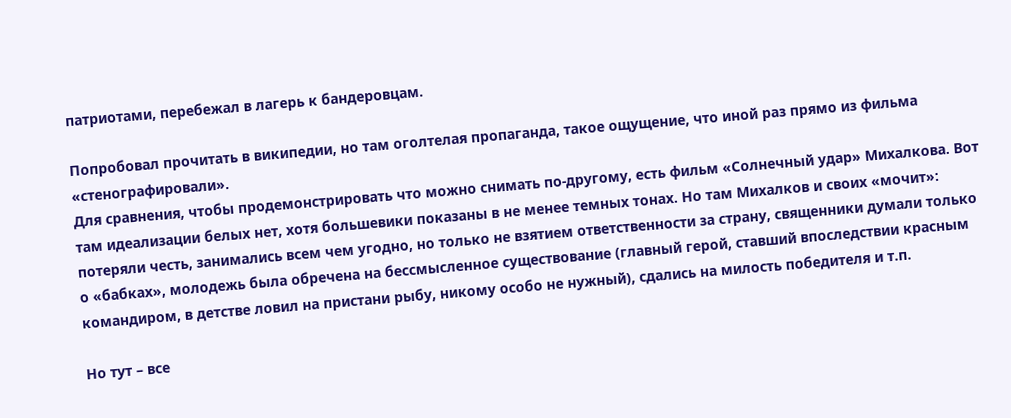патриотами, перебежал в лагерь к бандеровцам.

Попробовал прочитать в википедии, но там оголтелая пропаганда, такое ощущение, что иной раз прямо из фильма «стенографировали».
Для сравнения, чтобы продемонстрировать что можно снимать по-другому, есть фильм «Солнечный удар» Михалкова. Вот там идеализации белых нет, хотя большевики показаны в не менее темных тонах. Но там Михалков и своих «мочит»: потеряли честь, занимались всем чем угодно, но только не взятием ответственности за страну, священники думали только о «бабках», молодежь была обречена на бессмысленное существование (главный герой, ставший впоследствии красным командиром, в детстве ловил на пристани рыбу, никому особо не нужный), сдались на милость победителя и т.п.

Но тут – все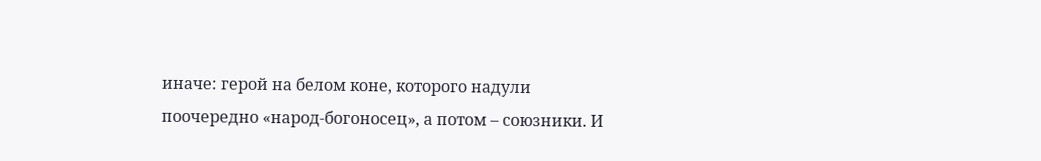иначе: герой на белом коне, которого надули поочередно «народ-богоносец», а потом – союзники. И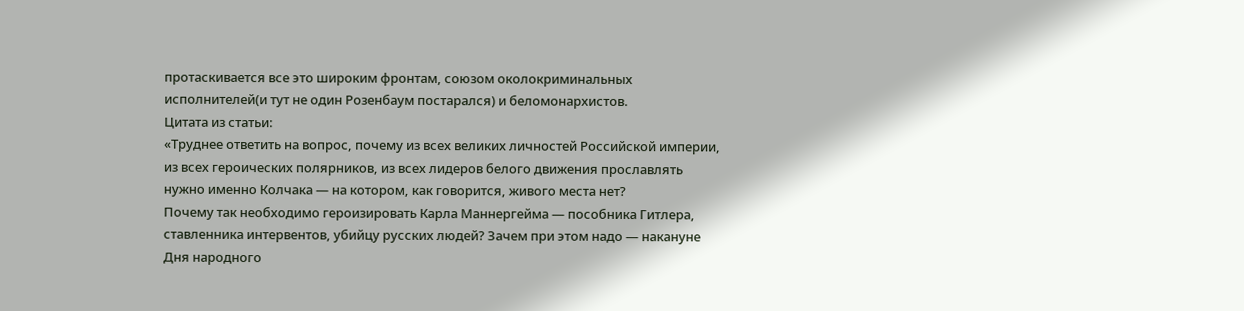протаскивается все это широким фронтам, союзом околокриминальных исполнителей(и тут не один Розенбаум постарался) и беломонархистов.
Цитата из статьи:
«Труднее ответить на вопрос, почему из всех великих личностей Российской империи, из всех героических полярников, из всех лидеров белого движения прославлять нужно именно Колчака — на котором, как говорится, живого места нет?
Почему так необходимо героизировать Карла Маннергейма — пособника Гитлера, ставленника интервентов, убийцу русских людей? Зачем при этом надо — накануне Дня народного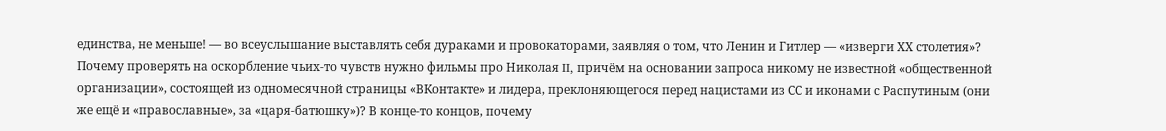единства, не меньше! — во всеуслышание выставлять себя дураками и провокаторами, заявляя о том, что Ленин и Гитлер — «изверги ХХ столетия»?
Почему проверять на оскорбление чьих-то чувств нужно фильмы про Николая II, причём на основании запроса никому не известной «общественной организации», состоящей из одномесячной страницы «ВКонтакте» и лидера, преклоняющегося перед нацистами из СС и иконами с Распутиным (они же ещё и «православные», за «царя-батюшку»)? В конце-то концов, почему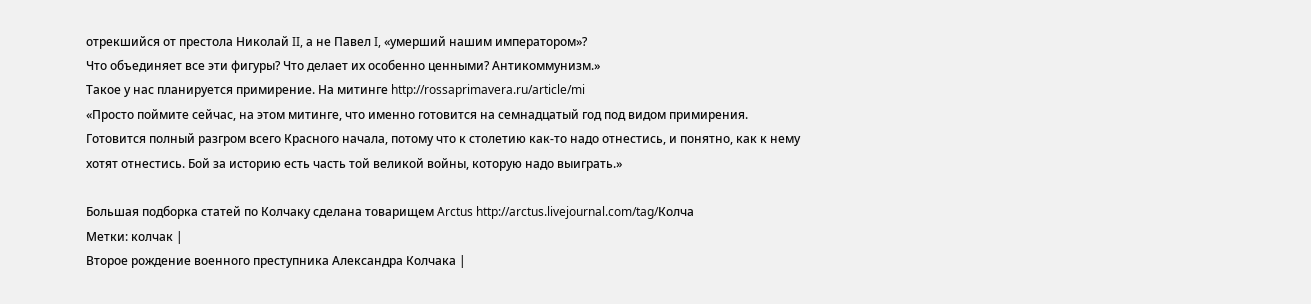отрекшийся от престола Николай II, а не Павел I, «умерший нашим императором»?
Что объединяет все эти фигуры? Что делает их особенно ценными? Антикоммунизм.»
Такое у нас планируется примирение. На митинге http://rossaprimavera.ru/article/mi
«Просто поймите сейчас, на этом митинге, что именно готовится на семнадцатый год под видом примирения. Готовится полный разгром всего Красного начала, потому что к столетию как-то надо отнестись, и понятно, как к нему хотят отнестись. Бой за историю есть часть той великой войны, которую надо выиграть.»

Большая подборка статей по Колчаку сделана товарищем Arctus http://arctus.livejournal.com/tag/Колча
Метки: колчак |
Второе рождение военного преступника Александра Колчака |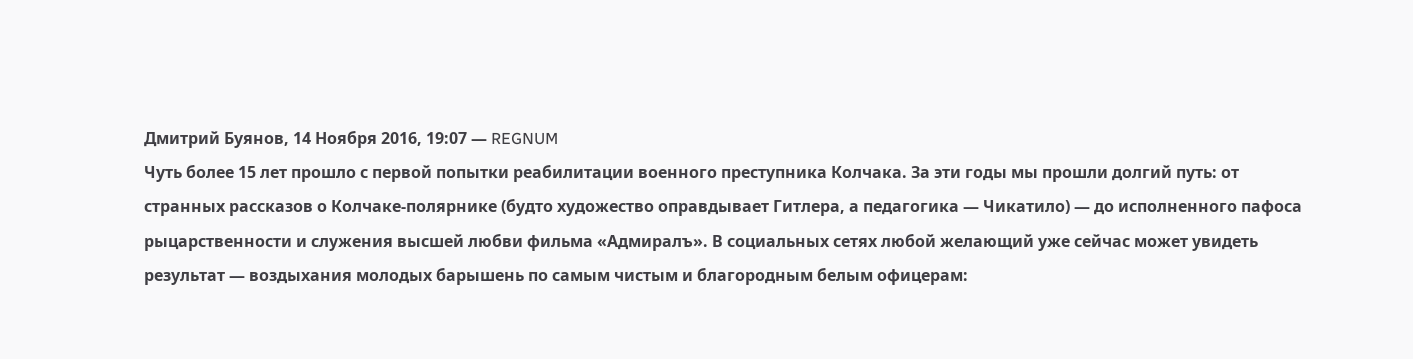Дмитрий Буянов, 14 Ноября 2016, 19:07 — REGNUM
Чуть более 15 лет прошло с первой попытки реабилитации военного преступника Колчака. За эти годы мы прошли долгий путь: от странных рассказов о Колчаке-полярнике (будто художество оправдывает Гитлера, а педагогика — Чикатило) — до исполненного пафоса рыцарственности и служения высшей любви фильма «Адмиралъ». В социальных сетях любой желающий уже сейчас может увидеть результат — воздыхания молодых барышень по самым чистым и благородным белым офицерам: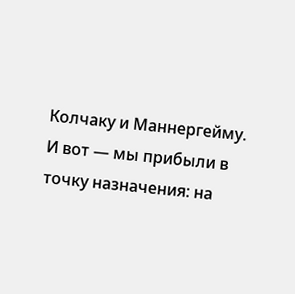Колчаку и Маннергейму.
И вот — мы прибыли в точку назначения: на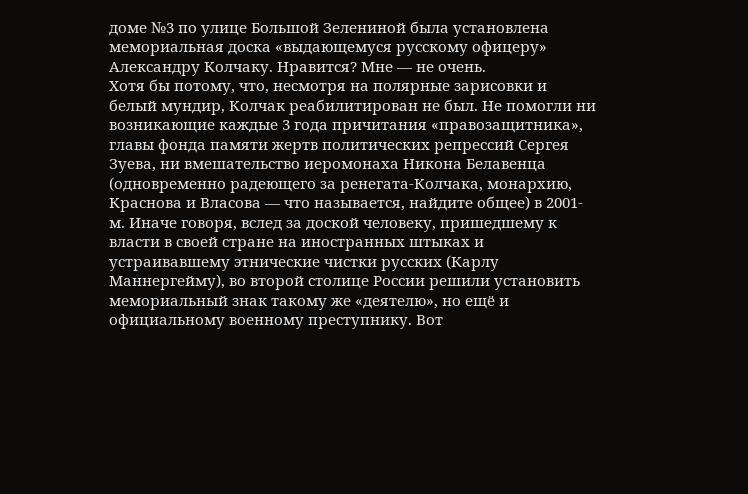доме №3 по улице Большой Зелениной была установлена мемориальная доска «выдающемуся русскому офицеру» Александру Колчаку. Нравится? Мне — не очень.
Хотя бы потому, что, несмотря на полярные зарисовки и белый мундир, Колчак реабилитирован не был. Не помогли ни возникающие каждые 3 года причитания «правозащитника», главы фонда памяти жертв политических репрессий Сергея Зуева, ни вмешательство иеромонаха Никона Белавенца (одновременно радеющего за ренегата-Колчака, монархию, Краснова и Власова — что называется, найдите общее) в 2001-м. Иначе говоря, вслед за доской человеку, пришедшему к власти в своей стране на иностранных штыках и устраивавшему этнические чистки русских (Карлу Маннергейму), во второй столице России решили установить мемориальный знак такому же «деятелю», но ещё и официальному военному преступнику. Вот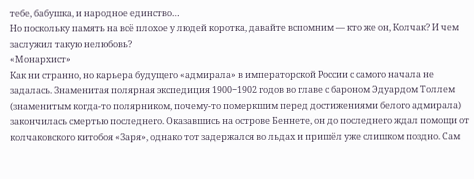тебе, бабушка, и народное единство…
Но поскольку память на всё плохое у людей коротка, давайте вспомним — кто же он, Колчак? И чем заслужил такую нелюбовь?
«Монархист»
Как ни странно, но карьера будущего «адмирала» в императорской России с самого начала не задалась. Знаменитая полярная экспедиция 1900−1902 годов во главе с бароном Эдуардом Толлем (знаменитым когда-то полярником, почему-то померкшим перед достижениями белого адмирала) закончилась смертью последнего. Оказавшись на острове Беннете, он до последнего ждал помощи от колчаковского китобоя «Заря», однако тот задержался во льдах и пришёл уже слишком поздно. Сам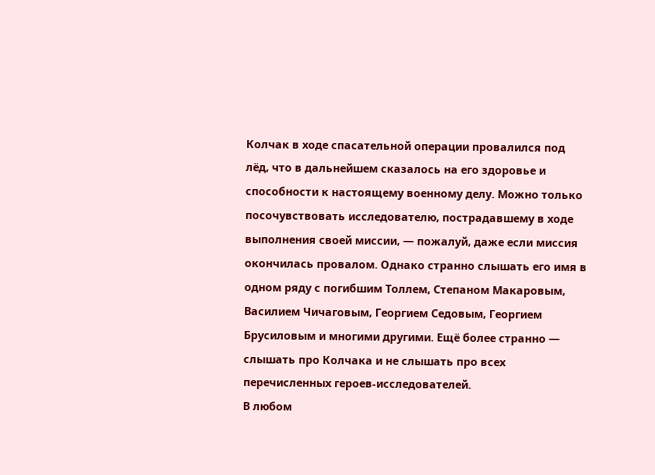Колчак в ходе спасательной операции провалился под лёд, что в дальнейшем сказалось на его здоровье и способности к настоящему военному делу. Можно только посочувствовать исследователю, пострадавшему в ходе выполнения своей миссии, — пожалуй, даже если миссия окончилась провалом. Однако странно слышать его имя в одном ряду с погибшим Толлем, Степаном Макаровым, Василием Чичаговым, Георгием Седовым, Георгием Брусиловым и многими другими. Ещё более странно — слышать про Колчака и не слышать про всех перечисленных героев-исследователей.
В любом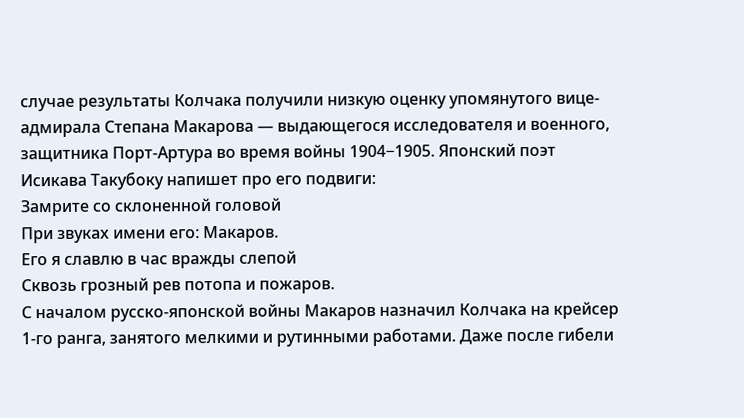случае результаты Колчака получили низкую оценку упомянутого вице-адмирала Степана Макарова — выдающегося исследователя и военного, защитника Порт-Артура во время войны 1904−1905. Японский поэт Исикава Такубоку напишет про его подвиги:
Замрите со склоненной головой
При звуках имени его: Макаров.
Его я славлю в час вражды слепой
Сквозь грозный рев потопа и пожаров.
С началом русско-японской войны Макаров назначил Колчака на крейсер 1-го ранга, занятого мелкими и рутинными работами. Даже после гибели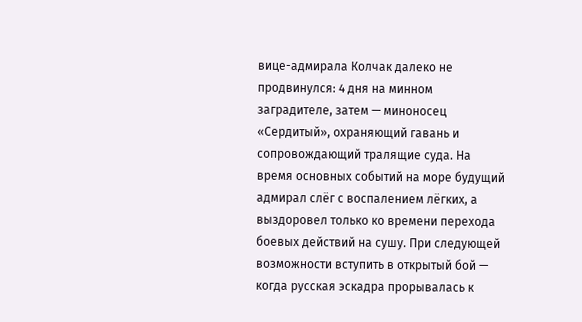вице-адмирала Колчак далеко не продвинулся: 4 дня на минном заградителе, затем — миноносец «Сердитый», охраняющий гавань и сопровождающий тралящие суда. На время основных событий на море будущий адмирал слёг с воспалением лёгких, а выздоровел только ко времени перехода боевых действий на сушу. При следующей возможности вступить в открытый бой — когда русская эскадра прорывалась к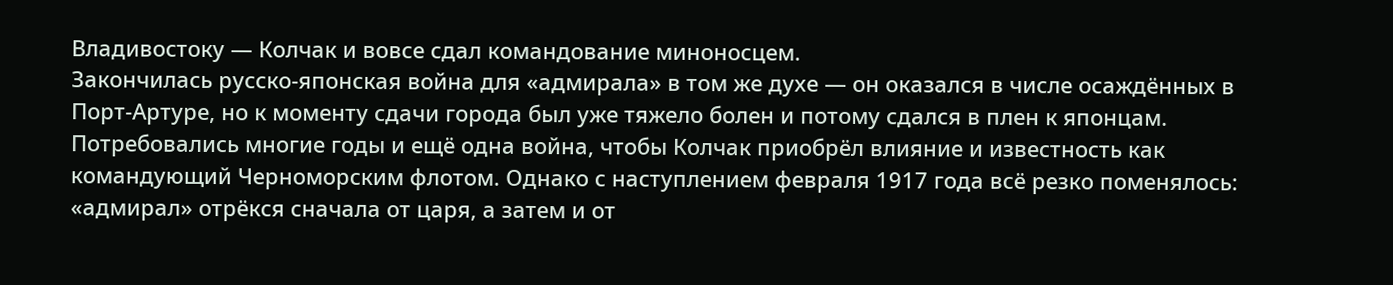Владивостоку — Колчак и вовсе сдал командование миноносцем.
Закончилась русско-японская война для «адмирала» в том же духе — он оказался в числе осаждённых в Порт-Артуре, но к моменту сдачи города был уже тяжело болен и потому сдался в плен к японцам.
Потребовались многие годы и ещё одна война, чтобы Колчак приобрёл влияние и известность как командующий Черноморским флотом. Однако с наступлением февраля 1917 года всё резко поменялось: «адмирал» отрёкся сначала от царя, а затем и от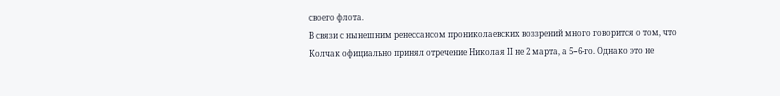своего флота.
В связи с нынешним ренессансом прониколаевских воззрений много говорится о том, что Колчак официально принял отречение Николая II не 2 марта, а 5−6-го. Однако это не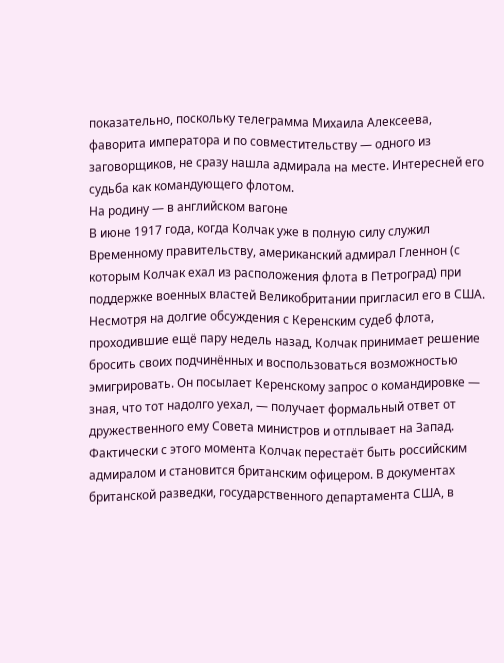показательно, поскольку телеграмма Михаила Алексеева, фаворита императора и по совместительству — одного из заговорщиков, не сразу нашла адмирала на месте. Интересней его судьба как командующего флотом.
На родину — в английском вагоне
В июне 1917 года, когда Колчак уже в полную силу служил Временному правительству, американский адмирал Гленнон (с которым Колчак ехал из расположения флота в Петроград) при поддержке военных властей Великобритании пригласил его в США. Несмотря на долгие обсуждения с Керенским судеб флота, проходившие ещё пару недель назад, Колчак принимает решение бросить своих подчинённых и воспользоваться возможностью эмигрировать. Он посылает Керенскому запрос о командировке — зная, что тот надолго уехал, — получает формальный ответ от дружественного ему Совета министров и отплывает на Запад. Фактически с этого момента Колчак перестаёт быть российским адмиралом и становится британским офицером. В документах британской разведки, государственного департамента США, в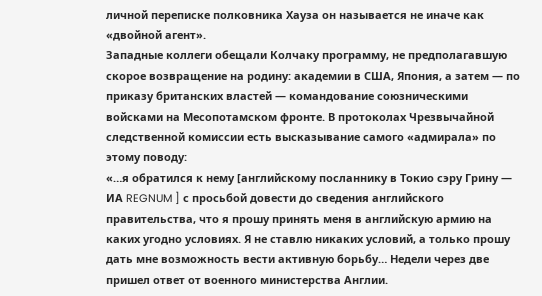личной переписке полковника Хауза он называется не иначе как «двойной агент».
Западные коллеги обещали Колчаку программу, не предполагавшую скорое возвращение на родину: академии в США, Япония, а затем — по приказу британских властей — командование союзническими войсками на Месопотамском фронте. В протоколах Чрезвычайной следственной комиссии есть высказывание самого «адмирала» по этому поводу:
«…я обратился к нему [английскому посланнику в Токио сэру Грину — ИА REGNUM ] с просьбой довести до сведения английского правительства, что я прошу принять меня в английскую армию на каких угодно условиях. Я не ставлю никаких условий, а только прошу дать мне возможность вести активную борьбу… Недели через две пришел ответ от военного министерства Англии.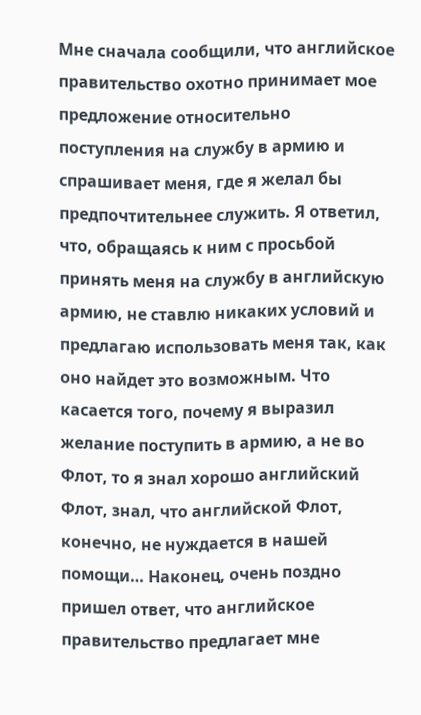Мне сначала сообщили, что английское правительство охотно принимает мое предложение относительно поступления на службу в армию и спрашивает меня, где я желал бы предпочтительнее служить. Я ответил, что, обращаясь к ним с просьбой принять меня на службу в английскую армию, не ставлю никаких условий и предлагаю использовать меня так, как оно найдет это возможным. Что касается того, почему я выразил желание поступить в армию, а не во Флот, то я знал хорошо английский Флот, знал, что английской Флот, конечно, не нуждается в нашей помощи… Наконец, очень поздно пришел ответ, что английское правительство предлагает мне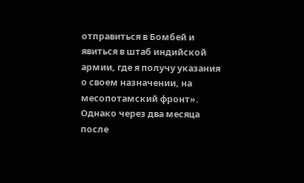отправиться в Бомбей и явиться в штаб индийской армии, где я получу указания о своем назначении, на месопотамский фронт».
Однако через два месяца после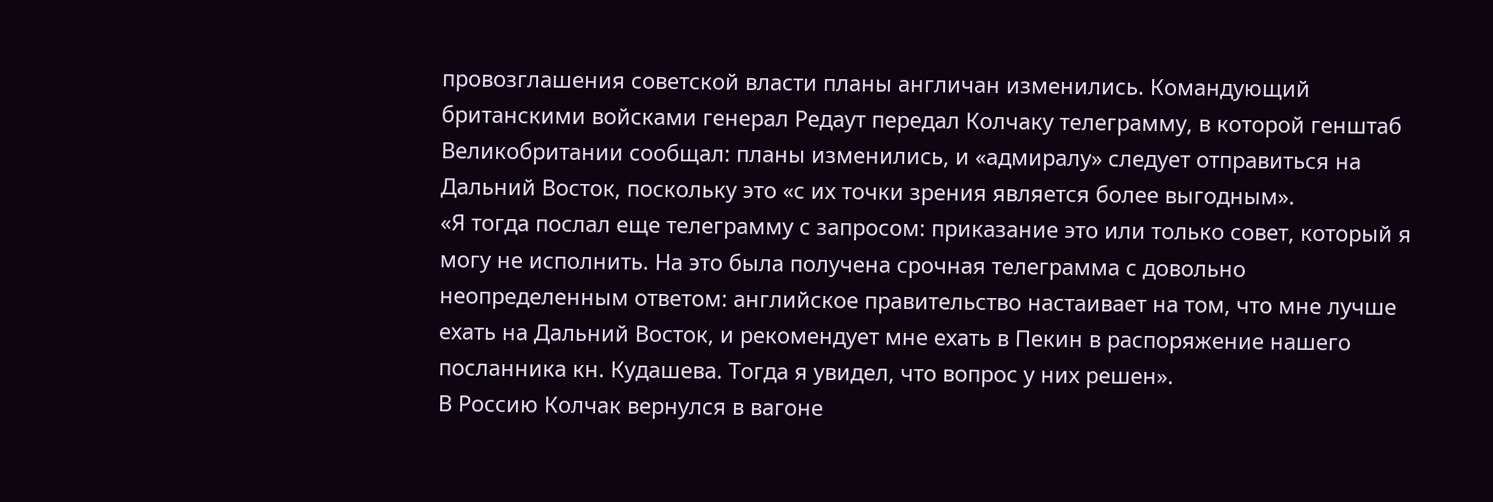провозглашения советской власти планы англичан изменились. Командующий британскими войсками генерал Редаут передал Колчаку телеграмму, в которой генштаб Великобритании сообщал: планы изменились, и «адмиралу» следует отправиться на Дальний Восток, поскольку это «с их точки зрения является более выгодным».
«Я тогда послал еще телеграмму с запросом: приказание это или только совет, который я могу не исполнить. На это была получена срочная телеграмма с довольно неопределенным ответом: английское правительство настаивает на том, что мне лучше ехать на Дальний Восток, и рекомендует мне ехать в Пекин в распоряжение нашего посланника кн. Кудашева. Тогда я увидел, что вопрос у них решен».
В Россию Колчак вернулся в вагоне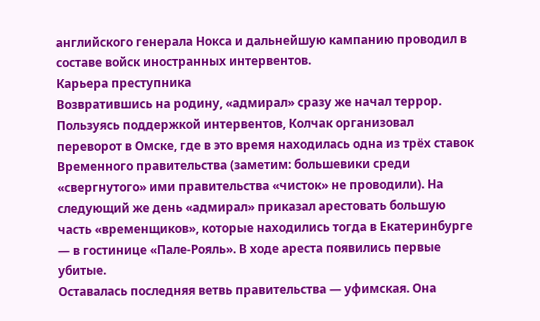английского генерала Нокса и дальнейшую кампанию проводил в составе войск иностранных интервентов.
Карьера преступника
Возвратившись на родину, «адмирал» сразу же начал террор. Пользуясь поддержкой интервентов, Колчак организовал переворот в Омске, где в это время находилась одна из трёх ставок Временного правительства (заметим: большевики среди «свергнутого» ими правительства «чисток» не проводили). На следующий же день «адмирал» приказал арестовать большую часть «временщиков», которые находились тогда в Екатеринбурге — в гостинице «Пале-Рояль». В ходе ареста появились первые убитые.
Оставалась последняя ветвь правительства — уфимская. Она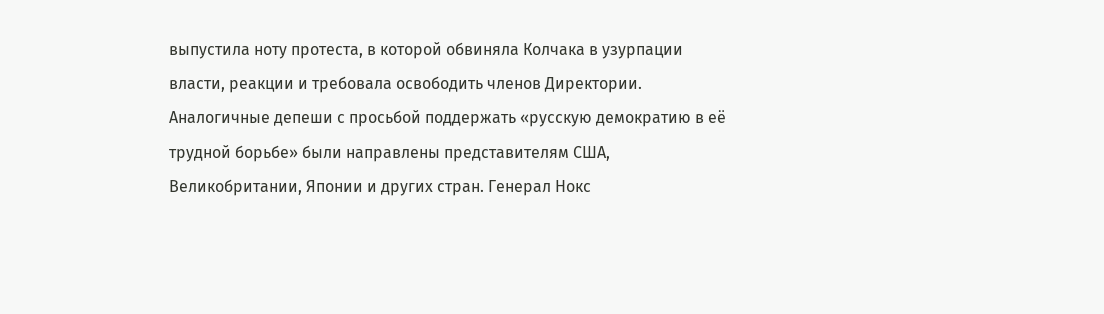выпустила ноту протеста, в которой обвиняла Колчака в узурпации власти, реакции и требовала освободить членов Директории. Аналогичные депеши с просьбой поддержать «русскую демократию в её трудной борьбе» были направлены представителям США, Великобритании, Японии и других стран. Генерал Нокс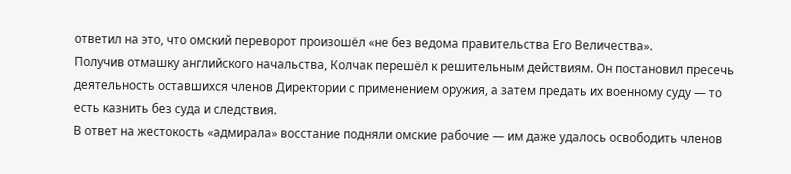ответил на это, что омский переворот произошёл «не без ведома правительства Его Величества».
Получив отмашку английского начальства, Колчак перешёл к решительным действиям. Он постановил пресечь деятельность оставшихся членов Директории с применением оружия, а затем предать их военному суду — то есть казнить без суда и следствия.
В ответ на жестокость «адмирала» восстание подняли омские рабочие — им даже удалось освободить членов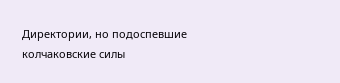Директории, но подоспевшие колчаковские силы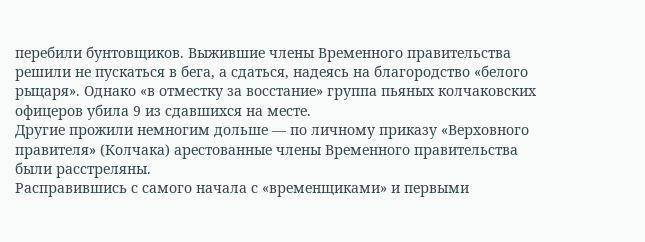перебили бунтовщиков. Выжившие члены Временного правительства решили не пускаться в бега, а сдаться, надеясь на благородство «белого рыцаря». Однако «в отместку за восстание» группа пьяных колчаковских офицеров убила 9 из сдавшихся на месте.
Другие прожили немногим дольше — по личному приказу «Верховного правителя» (Колчака) арестованные члены Временного правительства были расстреляны.
Расправившись с самого начала с «временщиками» и первыми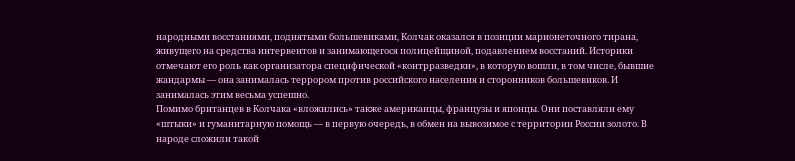народными восстаниями, поднятыми большевиками, Колчак оказался в позиции марионеточного тирана, живущего на средства интервентов и занимающегося полицейщиной, подавлением восстаний. Историки отмечают его роль как организатора специфической «контрразведки», в которую вошли, в том числе, бывшие жандармы — она занималась террором против российского населения и сторонников большевиков. И занималась этим весьма успешно.
Помимо британцев в Колчака «вложились» также американцы, французы и японцы. Они поставляли ему «штыки» и гуманитарную помощь — в первую очередь, в обмен на вывозимое с территории России золото. В народе сложили такой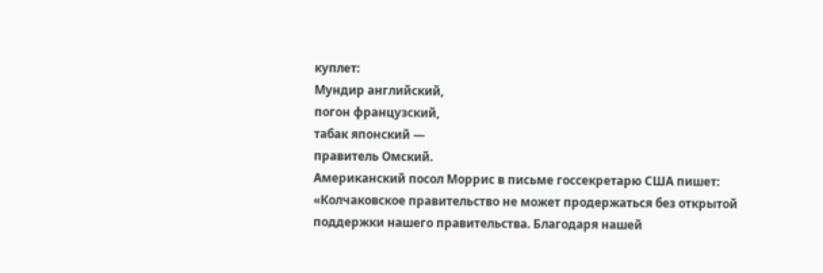куплет:
Мундир английский,
погон французский,
табак японский —
правитель Омский.
Американский посол Моррис в письме госсекретарю США пишет:
«Колчаковское правительство не может продержаться без открытой поддержки нашего правительства. Благодаря нашей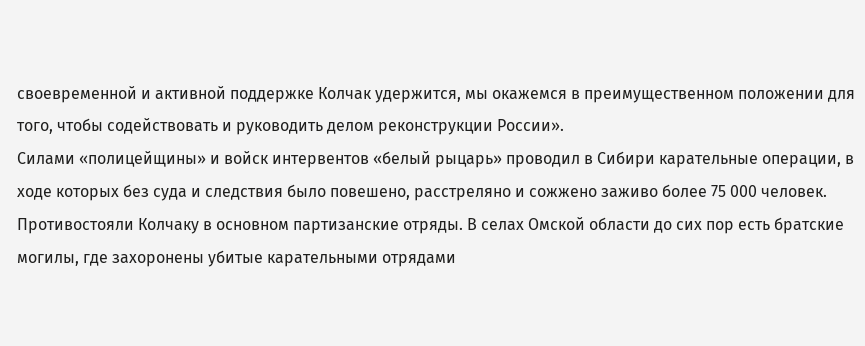своевременной и активной поддержке Колчак удержится, мы окажемся в преимущественном положении для того, чтобы содействовать и руководить делом реконструкции России».
Силами «полицейщины» и войск интервентов «белый рыцарь» проводил в Сибири карательные операции, в ходе которых без суда и следствия было повешено, расстреляно и сожжено заживо более 75 000 человек. Противостояли Колчаку в основном партизанские отряды. В селах Омской области до сих пор есть братские могилы, где захоронены убитые карательными отрядами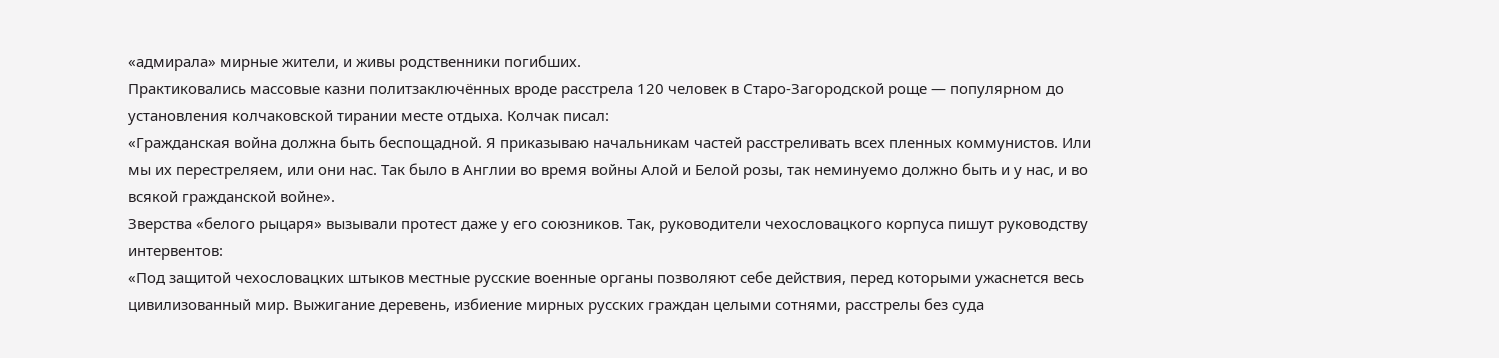«адмирала» мирные жители, и живы родственники погибших.
Практиковались массовые казни политзаключённых вроде расстрела 120 человек в Старо-Загородской роще — популярном до установления колчаковской тирании месте отдыха. Колчак писал:
«Гражданская война должна быть беспощадной. Я приказываю начальникам частей расстреливать всех пленных коммунистов. Или мы их перестреляем, или они нас. Так было в Англии во время войны Алой и Белой розы, так неминуемо должно быть и у нас, и во всякой гражданской войне».
Зверства «белого рыцаря» вызывали протест даже у его союзников. Так, руководители чехословацкого корпуса пишут руководству интервентов:
«Под защитой чехословацких штыков местные русские военные органы позволяют себе действия, перед которыми ужаснется весь цивилизованный мир. Выжигание деревень, избиение мирных русских граждан целыми сотнями, расстрелы без суда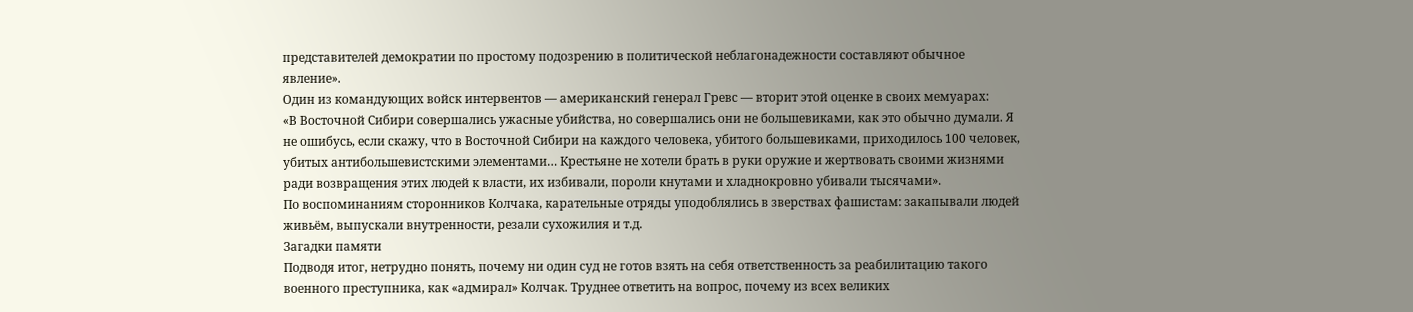представителей демократии по простому подозрению в политической неблагонадежности составляют обычное явление».
Один из командующих войск интервентов — американский генерал Гревс — вторит этой оценке в своих мемуарах:
«В Восточной Сибири совершались ужасные убийства, но совершались они не большевиками, как это обычно думали. Я не ошибусь, если скажу, что в Восточной Сибири на каждого человека, убитого большевиками, приходилось 100 человек, убитых антибольшевистскими элементами… Крестьяне не хотели брать в руки оружие и жертвовать своими жизнями ради возвращения этих людей к власти, их избивали, пороли кнутами и хладнокровно убивали тысячами».
По воспоминаниям сторонников Колчака, карательные отряды уподоблялись в зверствах фашистам: закапывали людей живьём, выпускали внутренности, резали сухожилия и т.д.
Загадки памяти
Подводя итог, нетрудно понять, почему ни один суд не готов взять на себя ответственность за реабилитацию такого военного преступника, как «адмирал» Колчак. Труднее ответить на вопрос, почему из всех великих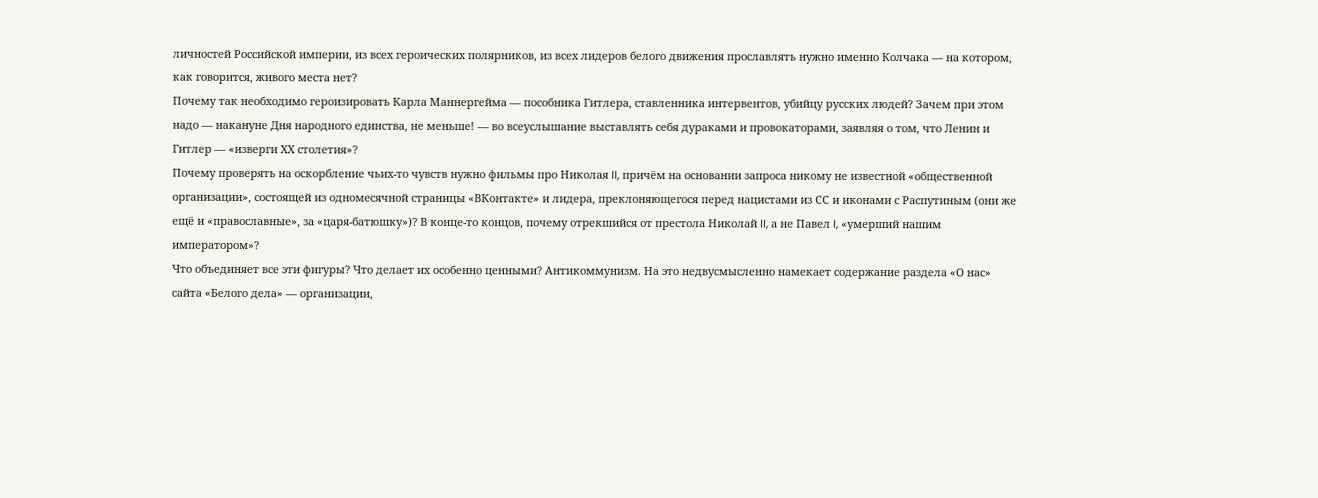личностей Российской империи, из всех героических полярников, из всех лидеров белого движения прославлять нужно именно Колчака — на котором, как говорится, живого места нет?
Почему так необходимо героизировать Карла Маннергейма — пособника Гитлера, ставленника интервентов, убийцу русских людей? Зачем при этом надо — накануне Дня народного единства, не меньше! — во всеуслышание выставлять себя дураками и провокаторами, заявляя о том, что Ленин и Гитлер — «изверги ХХ столетия»?
Почему проверять на оскорбление чьих-то чувств нужно фильмы про Николая II, причём на основании запроса никому не известной «общественной организации», состоящей из одномесячной страницы «ВКонтакте» и лидера, преклоняющегося перед нацистами из СС и иконами с Распутиным (они же ещё и «православные», за «царя-батюшку»)? В конце-то концов, почему отрекшийся от престола Николай II, а не Павел I, «умерший нашим императором»?
Что объединяет все эти фигуры? Что делает их особенно ценными? Антикоммунизм. На это недвусмысленно намекает содержание раздела «О нас» сайта «Белого дела» — организации,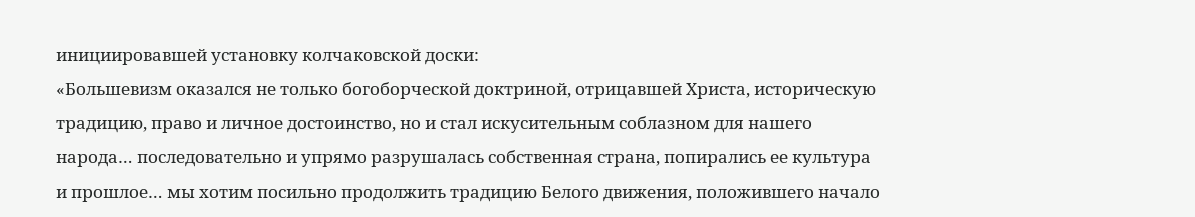инициировавшей установку колчаковской доски:
«Большевизм оказался не только богоборческой доктриной, отрицавшей Христа, историческую традицию, право и личное достоинство, но и стал искусительным соблазном для нашего народа… последовательно и упрямо разрушалась собственная страна, попирались ее культура и прошлое… мы хотим посильно продолжить традицию Белого движения, положившего начало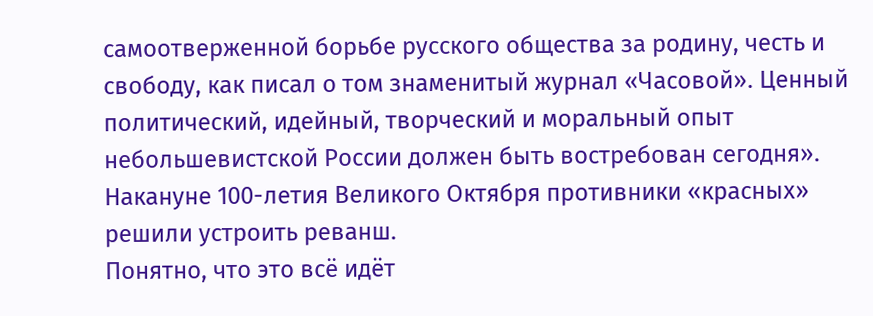самоотверженной борьбе русского общества за родину, честь и свободу, как писал о том знаменитый журнал «Часовой». Ценный политический, идейный, творческий и моральный опыт небольшевистской России должен быть востребован сегодня».
Накануне 100-летия Великого Октября противники «красных» решили устроить реванш.
Понятно, что это всё идёт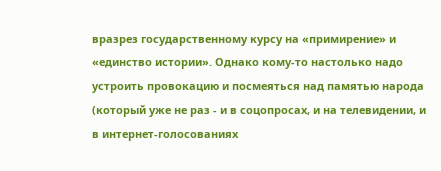вразрез государственному курсу на «примирение» и «единство истории». Однако кому-то настолько надо устроить провокацию и посмеяться над памятью народа (который уже не раз ‑ и в соцопросах, и на телевидении, и в интернет-голосованиях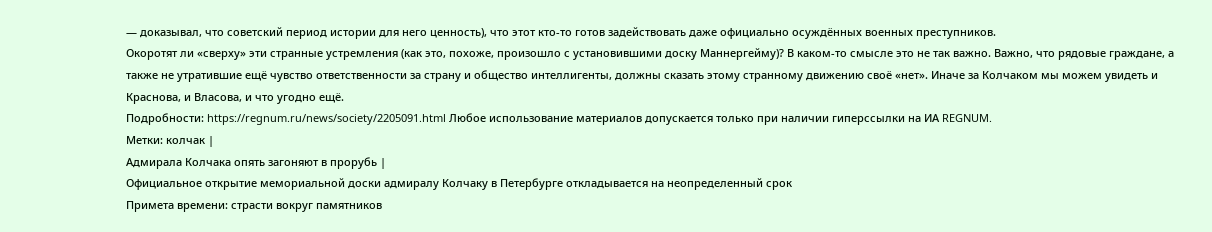— доказывал, что советский период истории для него ценность), что этот кто-то готов задействовать даже официально осуждённых военных преступников.
Окоротят ли «сверху» эти странные устремления (как это, похоже, произошло с установившими доску Маннергейму)? В каком-то смысле это не так важно. Важно, что рядовые граждане, а также не утратившие ещё чувство ответственности за страну и общество интеллигенты, должны сказать этому странному движению своё «нет». Иначе за Колчаком мы можем увидеть и Краснова, и Власова, и что угодно ещё.
Подробности: https://regnum.ru/news/society/2205091.html Любое использование материалов допускается только при наличии гиперссылки на ИА REGNUM.
Метки: колчак |
Адмирала Колчака опять загоняют в прорубь |
Официальное открытие мемориальной доски адмиралу Колчаку в Петербурге откладывается на неопределенный срок
Примета времени: страсти вокруг памятников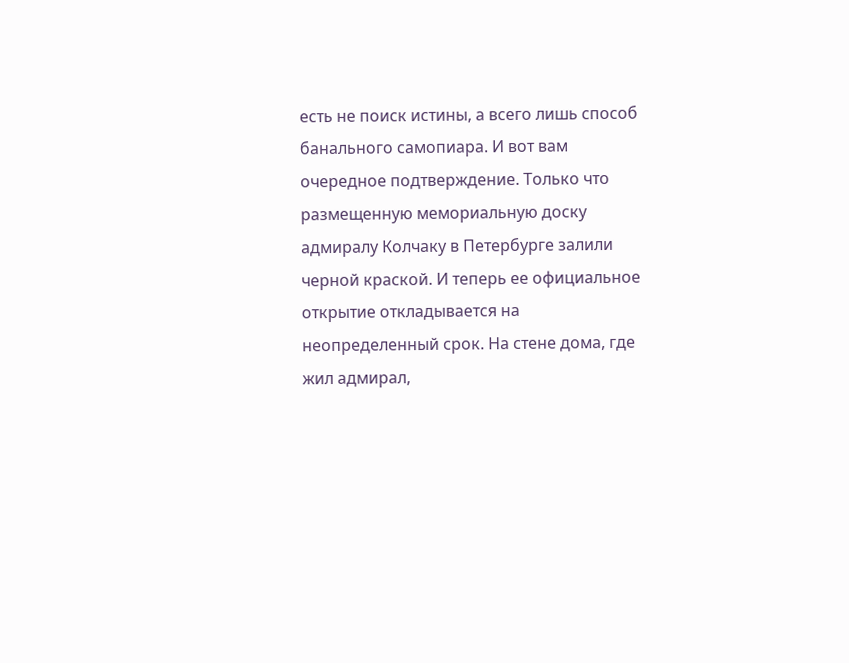есть не поиск истины, а всего лишь способ банального самопиара. И вот вам очередное подтверждение. Только что размещенную мемориальную доску адмиралу Колчаку в Петербурге залили черной краской. И теперь ее официальное открытие откладывается на неопределенный срок. На стене дома, где жил адмирал,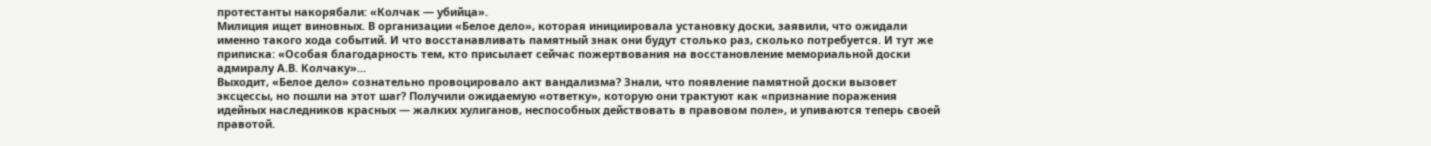протестанты накорябали: «Колчак — убийца».
Милиция ищет виновных. В организации «Белое дело», которая инициировала установку доски, заявили, что ожидали именно такого хода событий. И что восстанавливать памятный знак они будут столько раз, сколько потребуется. И тут же приписка: «Особая благодарность тем, кто присылает сейчас пожертвования на восстановление мемориальной доски адмиралу А.В. Колчаку»...
Выходит, «Белое дело» сознательно провоцировало акт вандализма? Знали, что появление памятной доски вызовет эксцессы, но пошли на этот шаг? Получили ожидаемую «ответку», которую они трактуют как «признание поражения идейных наследников красных — жалких хулиганов, неспособных действовать в правовом поле», и упиваются теперь своей правотой.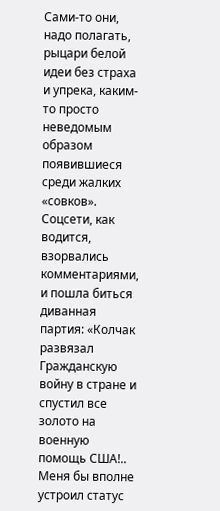Сами-то они, надо полагать, рыцари белой идеи без страха и упрека, каким-то просто неведомым образом появившиеся среди жалких «совков».
Соцсети, как водится, взорвались комментариями, и пошла биться диванная партия: «Колчак развязал Гражданскую войну в стране и спустил все золото на военную помощь США!.. Меня бы вполне устроил статус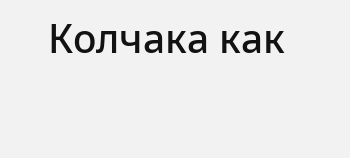Колчака как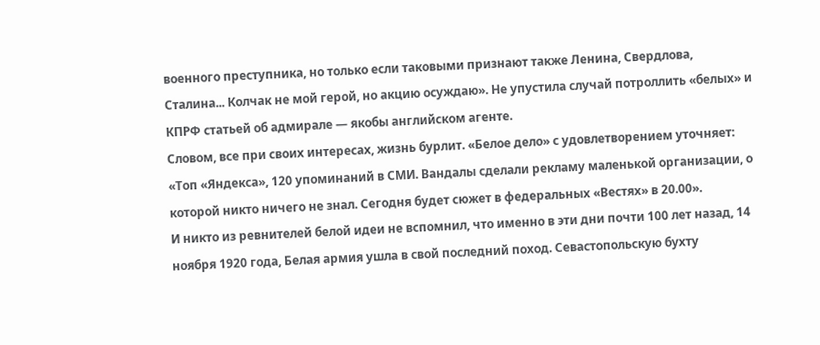военного преступника, но только если таковыми признают также Ленина, Свердлова, Сталина... Колчак не мой герой, но акцию осуждаю». Не упустила случай потроллить «белых» и КПРФ статьей об адмирале — якобы английском агенте.
Словом, все при своих интересах, жизнь бурлит. «Белое дело» с удовлетворением уточняет: «Топ «Яндекса», 120 упоминаний в СМИ. Вандалы сделали рекламу маленькой организации, о которой никто ничего не знал. Сегодня будет сюжет в федеральных «Вестях» в 20.00».
И никто из ревнителей белой идеи не вспомнил, что именно в эти дни почти 100 лет назад, 14 ноября 1920 года, Белая армия ушла в свой последний поход. Севастопольскую бухту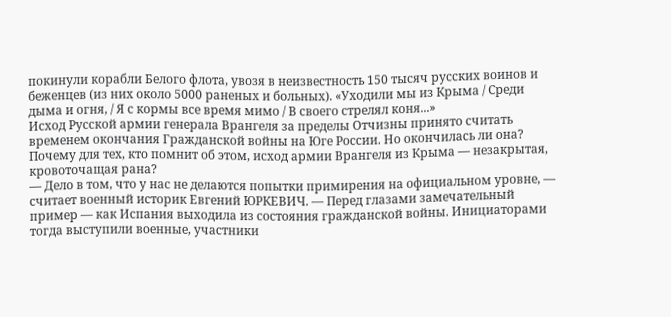покинули корабли Белого флота, увозя в неизвестность 150 тысяч русских воинов и беженцев (из них около 5000 раненых и больных). «Уходили мы из Крыма / Среди дыма и огня, / Я с кормы все время мимо / В своего стрелял коня...»
Исход Русской армии генерала Врангеля за пределы Отчизны принято считать временем окончания Гражданской войны на Юге России. Но окончилась ли она? Почему для тех, кто помнит об этом, исход армии Врангеля из Крыма — незакрытая, кровоточащая рана?
— Дело в том, что у нас не делаются попытки примирения на официальном уровне, — считает военный историк Евгений ЮРКЕВИЧ. — Перед глазами замечательный пример — как Испания выходила из состояния гражданской войны. Инициаторами тогда выступили военные, участники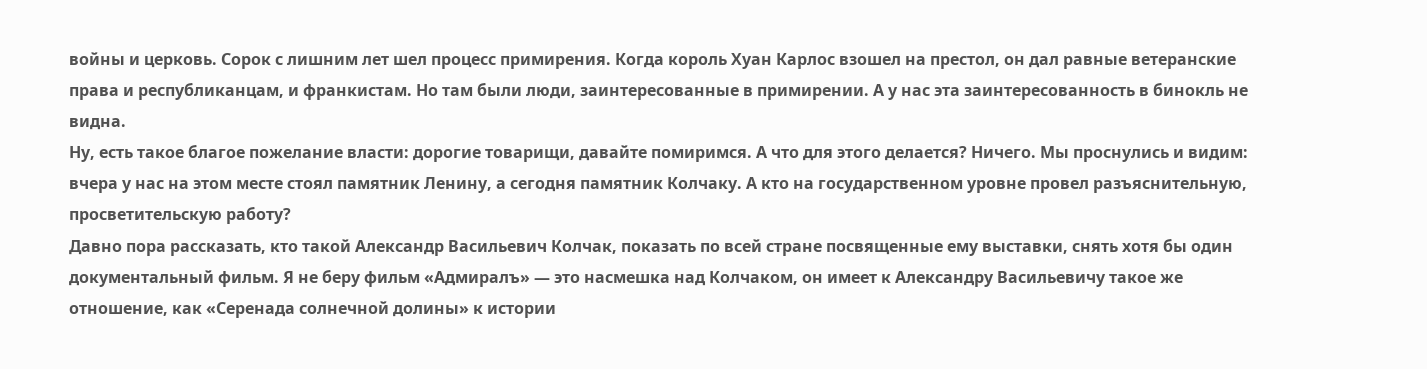войны и церковь. Сорок с лишним лет шел процесс примирения. Когда король Хуан Карлос взошел на престол, он дал равные ветеранские права и республиканцам, и франкистам. Но там были люди, заинтересованные в примирении. А у нас эта заинтересованность в бинокль не видна.
Ну, есть такое благое пожелание власти: дорогие товарищи, давайте помиримся. А что для этого делается? Ничего. Мы проснулись и видим: вчера у нас на этом месте стоял памятник Ленину, а сегодня памятник Колчаку. А кто на государственном уровне провел разъяснительную, просветительскую работу?
Давно пора рассказать, кто такой Александр Васильевич Колчак, показать по всей стране посвященные ему выставки, снять хотя бы один документальный фильм. Я не беру фильм «Адмиралъ» — это насмешка над Колчаком, он имеет к Александру Васильевичу такое же отношение, как «Серенада солнечной долины» к истории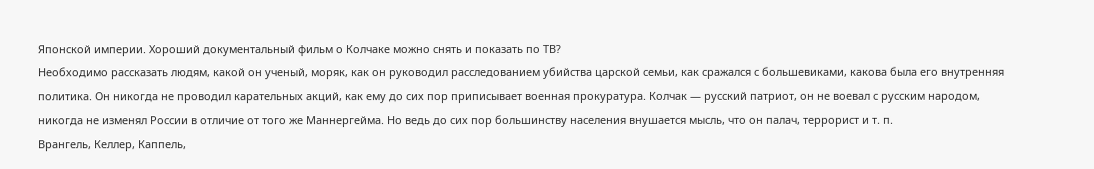Японской империи. Хороший документальный фильм о Колчаке можно снять и показать по ТВ?
Необходимо рассказать людям, какой он ученый, моряк, как он руководил расследованием убийства царской семьи, как сражался с большевиками, какова была его внутренняя политика. Он никогда не проводил карательных акций, как ему до сих пор приписывает военная прокуратура. Колчак — русский патриот, он не воевал с русским народом, никогда не изменял России в отличие от того же Маннергейма. Но ведь до сих пор большинству населения внушается мысль, что он палач, террорист и т. п.
Врангель, Келлер, Каппель,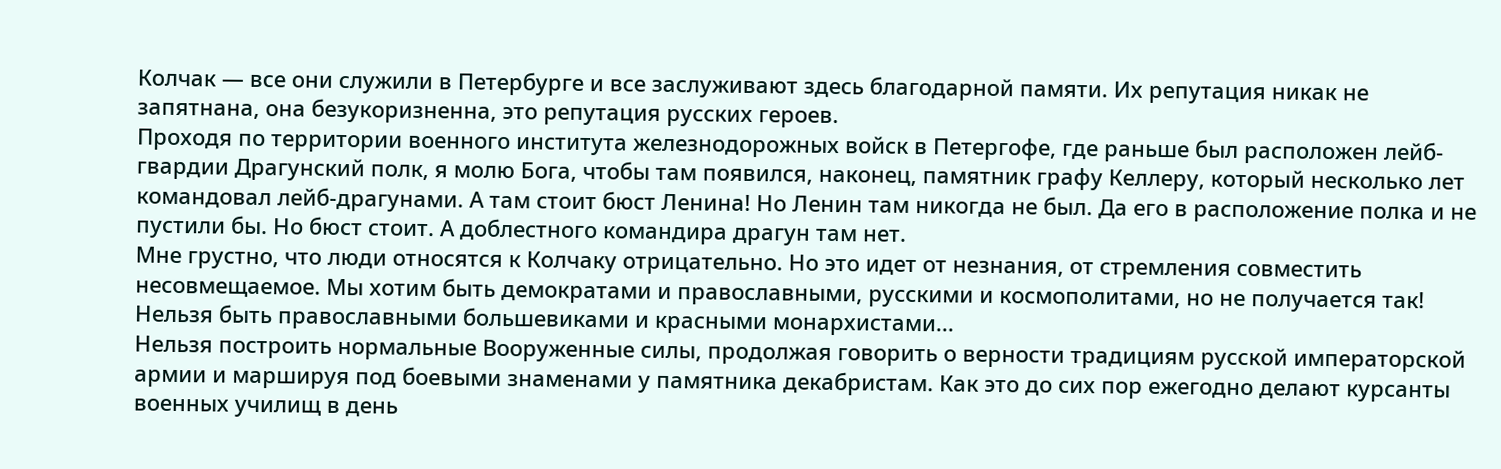Колчак — все они служили в Петербурге и все заслуживают здесь благодарной памяти. Их репутация никак не запятнана, она безукоризненна, это репутация русских героев.
Проходя по территории военного института железнодорожных войск в Петергофе, где раньше был расположен лейб-гвардии Драгунский полк, я молю Бога, чтобы там появился, наконец, памятник графу Келлеру, который несколько лет командовал лейб-драгунами. А там стоит бюст Ленина! Но Ленин там никогда не был. Да его в расположение полка и не пустили бы. Но бюст стоит. А доблестного командира драгун там нет.
Мне грустно, что люди относятся к Колчаку отрицательно. Но это идет от незнания, от стремления совместить несовмещаемое. Мы хотим быть демократами и православными, русскими и космополитами, но не получается так! Нельзя быть православными большевиками и красными монархистами...
Нельзя построить нормальные Вооруженные силы, продолжая говорить о верности традициям русской императорской армии и маршируя под боевыми знаменами у памятника декабристам. Как это до сих пор ежегодно делают курсанты военных училищ в день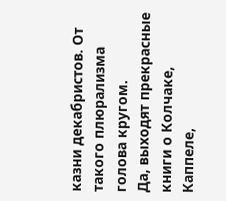казни декабристов. От такого плюрализма голова кругом.
Да, выходят прекрасные книги о Колчаке, Каппеле,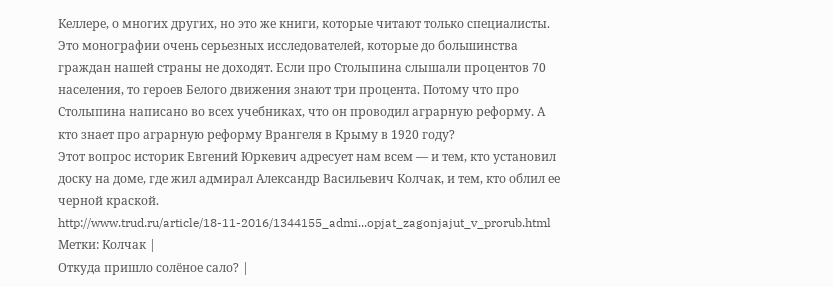Келлере, о многих других, но это же книги, которые читают только специалисты. Это монографии очень серьезных исследователей, которые до большинства граждан нашей страны не доходят. Если про Столыпина слышали процентов 70 населения, то героев Белого движения знают три процента. Потому что про Столыпина написано во всех учебниках, что он проводил аграрную реформу. А кто знает про аграрную реформу Врангеля в Крыму в 1920 году?
Этот вопрос историк Евгений Юркевич адресует нам всем — и тем, кто установил доску на доме, где жил адмирал Александр Васильевич Колчак, и тем, кто облил ее черной краской.
http://www.trud.ru/article/18-11-2016/1344155_admi...opjat_zagonjajut_v_prorub.html
Метки: Колчак |
Откуда пришло солёное сало? |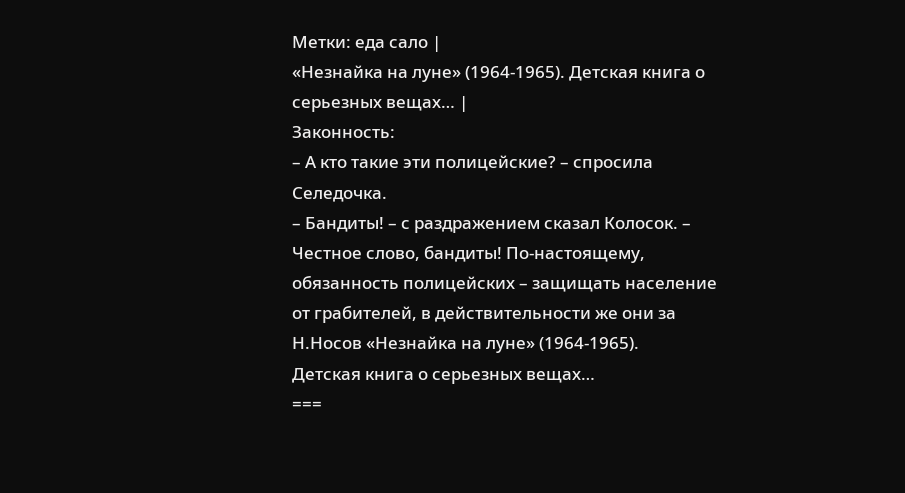Метки: еда сало |
«Незнайка на луне» (1964-1965). Детская книга о серьезных вещах… |
Законность:
– А кто такие эти полицейские? – спросила Селедочка.
– Бандиты! – с раздражением сказал Колосок. – Честное слово, бандиты! По-настоящему, обязанность полицейских – защищать население от грабителей, в действительности же они за
Н.Носов «Незнайка на луне» (1964-1965).
Детская книга о серьезных вещах…
===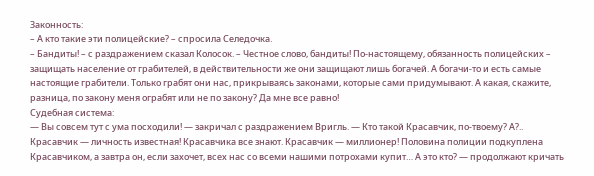Законность:
– А кто такие эти полицейские? – спросила Селедочка.
– Бандиты! – с раздражением сказал Колосок. – Честное слово, бандиты! По-настоящему, обязанность полицейских – защищать население от грабителей, в действительности же они защищают лишь богачей. А богачи-то и есть самые настоящие грабители. Только грабят они нас, прикрываясь законами, которые сами придумывают. А какая, скажите, разница, по закону меня ограбят или не по закону? Да мне все равно!
Судебная система:
— Вы совсем тут с ума посходили! — закричал с раздражением Вригль. — Кто такой Красавчик, по-твоему? А?.. Красавчик — личность известная! Красавчика все знают. Красавчик — миллионер! Половина полиции подкуплена Красавчиком, а завтра он, если захочет, всех нас со всеми нашими потрохами купит… А это кто? — продолжают кричать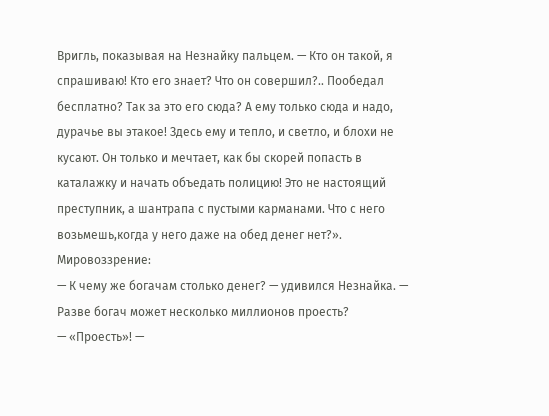Вригль, показывая на Незнайку пальцем. — Кто он такой, я спрашиваю! Кто его знает? Что он совершил?.. Пообедал бесплатно? Так за это его сюда? А ему только сюда и надо, дурачье вы этакое! Здесь ему и тепло, и светло, и блохи не кусают. Он только и мечтает, как бы скорей попасть в каталажку и начать объедать полицию! Это не настоящий преступник, а шантрапа с пустыми карманами. Что с него возьмешь,когда у него даже на обед денег нет?».
Мировоззрение:
— К чему же богачам столько денег? — удивился Незнайка. — Разве богач может несколько миллионов проесть?
— «Проесть»! —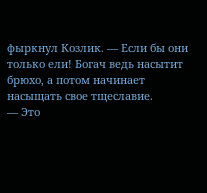фыркнул Козлик. — Если бы они только ели! Богач ведь насытит брюхо, а потом начинает насыщать свое тщеславие.
— Это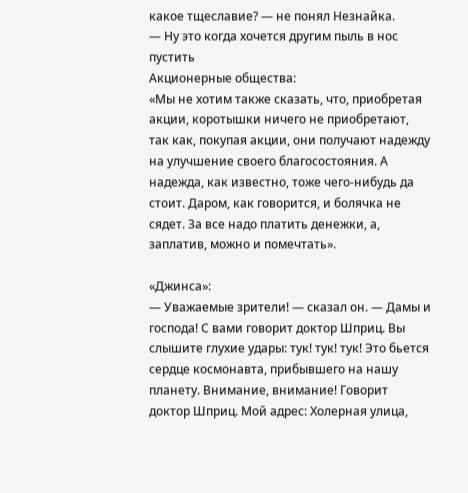какое тщеславие? — не понял Незнайка.
— Ну это когда хочется другим пыль в нос пустить
Акционерные общества:
«Мы не хотим также сказать, что, приобретая акции, коротышки ничего не приобретают, так как, покупая акции, они получают надежду на улучшение своего благосостояния. А надежда, как известно, тоже чего-нибудь да стоит. Даром, как говорится, и болячка не сядет. За все надо платить денежки, а, заплатив, можно и помечтать».

«Джинса»:
— Уважаемые зрители! — сказал он. — Дамы и господа! С вами говорит доктор Шприц. Вы слышите глухие удары: тук! тук! тук! Это бьется сердце космонавта, прибывшего на нашу планету. Внимание, внимание! Говорит доктор Шприц. Мой адрес: Холерная улица,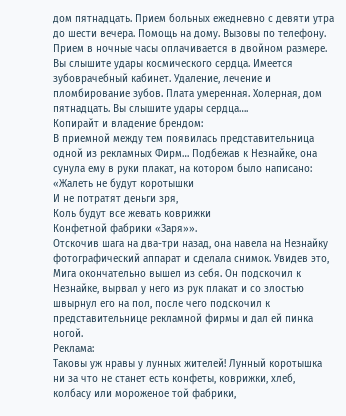дом пятнадцать. Прием больных ежедневно с девяти утра до шести вечера. Помощь на дому. Вызовы по телефону. Прием в ночные часы оплачивается в двойном размере. Вы слышите удары космического сердца. Имеется зубоврачебный кабинет. Удаление, лечение и пломбирование зубов. Плата умеренная. Холерная, дом пятнадцать. Вы слышите удары сердца….
Копирайт и владение брендом:
В приемной между тем появилась представительница одной из рекламных Фирм… Подбежав к Незнайке, она сунула ему в руки плакат, на котором было написано:
«Жалеть не будут коротышки
И не потратят деньги зря,
Коль будут все жевать коврижки
Конфетной фабрики «Заря»».
Отскочив шага на два-три назад, она навела на Незнайку фотографический аппарат и сделала снимок. Увидев это, Мига окончательно вышел из себя. Он подскочил к Незнайке, вырвал у него из рук плакат и со злостью швырнул его на пол, после чего подскочил к представительнице рекламной фирмы и дал ей пинка ногой.
Реклама:
Таковы уж нравы у лунных жителей! Лунный коротышка ни за что не станет есть конфеты, коврижки, хлеб, колбасу или мороженое той фабрики,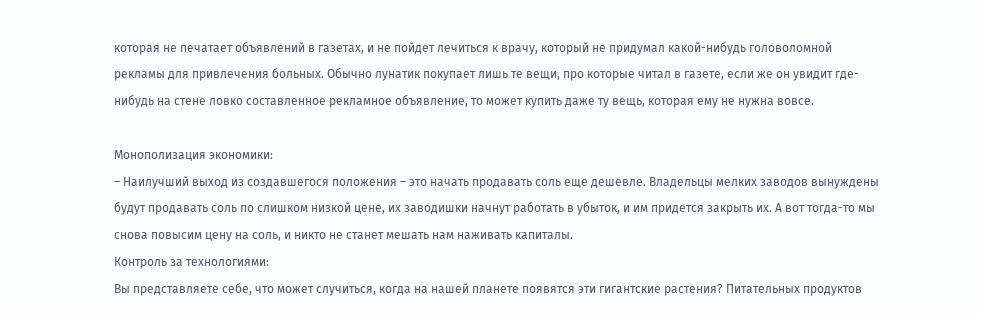которая не печатает объявлений в газетах, и не пойдет лечиться к врачу, который не придумал какой-нибудь головоломной рекламы для привлечения больных. Обычно лунатик покупает лишь те вещи, про которые читал в газете, если же он увидит где-нибудь на стене ловко составленное рекламное объявление, то может купить даже ту вещь, которая ему не нужна вовсе.

Монополизация экономики:
– Наилучший выход из создавшегося положения – это начать продавать соль еще дешевле. Владельцы мелких заводов вынуждены будут продавать соль по слишком низкой цене, их заводишки начнут работать в убыток, и им придется закрыть их. А вот тогда-то мы снова повысим цену на соль, и никто не станет мешать нам наживать капиталы.
Контроль за технологиями:
Вы представляете себе, что может случиться, когда на нашей планете появятся эти гигантские растения? Питательных продуктов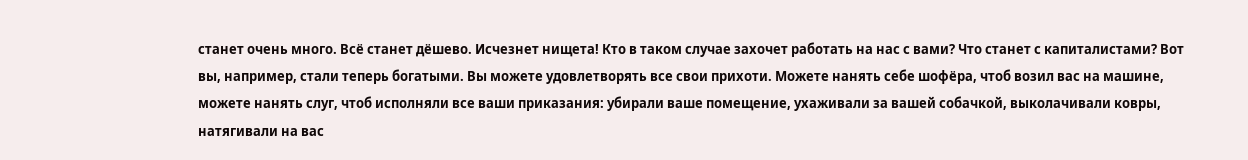станет очень много. Всё станет дёшево. Исчезнет нищета! Кто в таком случае захочет работать на нас с вами? Что станет с капиталистами? Вот вы, например, стали теперь богатыми. Вы можете удовлетворять все свои прихоти. Можете нанять себе шофёра, чтоб возил вас на машине, можете нанять слуг, чтоб исполняли все ваши приказания: убирали ваше помещение, ухаживали за вашей собачкой, выколачивали ковры, натягивали на вас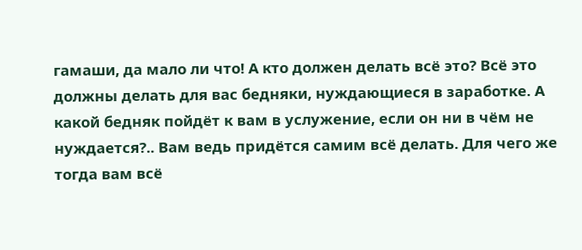гамаши, да мало ли что! А кто должен делать всё это? Всё это должны делать для вас бедняки, нуждающиеся в заработке. А какой бедняк пойдёт к вам в услужение, если он ни в чём не нуждается?.. Вам ведь придётся самим всё делать. Для чего же тогда вам всё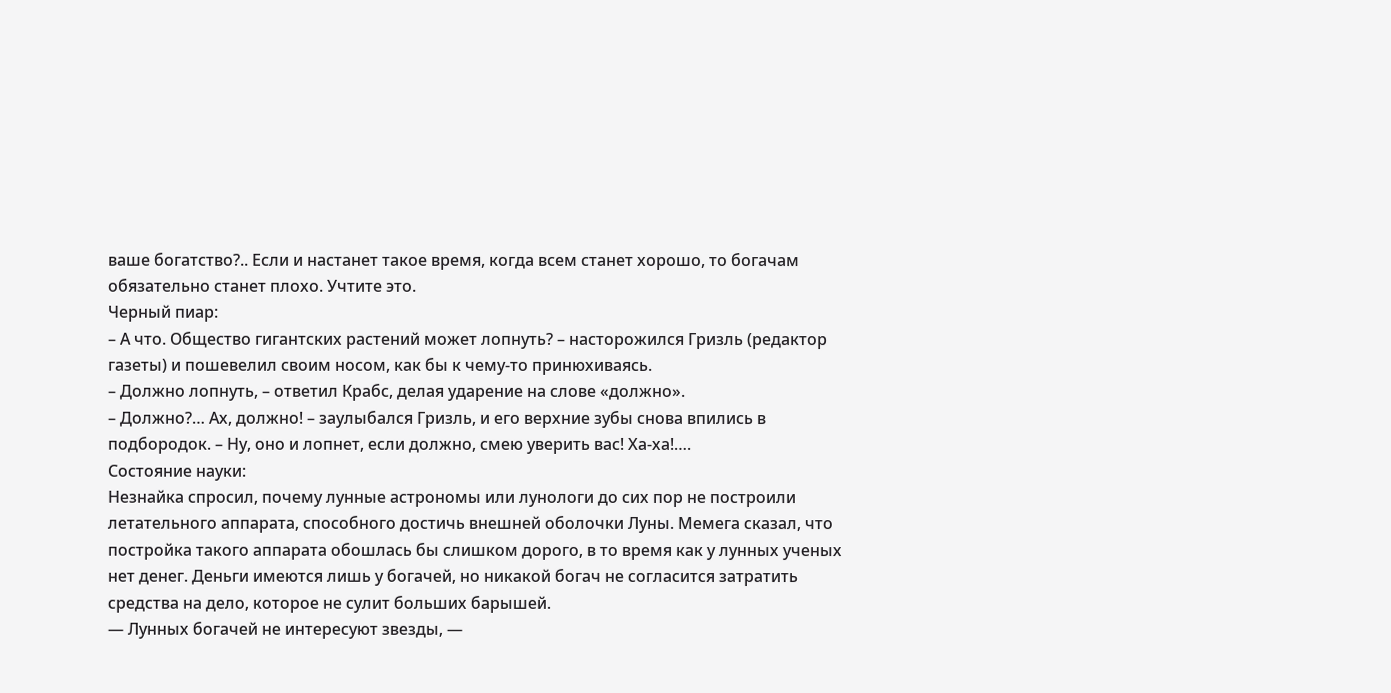ваше богатство?.. Если и настанет такое время, когда всем станет хорошо, то богачам обязательно станет плохо. Учтите это.
Черный пиар:
– А что. Общество гигантских растений может лопнуть? – насторожился Гризль (редактор газеты) и пошевелил своим носом, как бы к чему-то принюхиваясь.
– Должно лопнуть, – ответил Крабс, делая ударение на слове «должно».
– Должно?… Ах, должно! – заулыбался Гризль, и его верхние зубы снова впились в подбородок. – Ну, оно и лопнет, если должно, смею уверить вас! Ха-ха!….
Состояние науки:
Незнайка спросил, почему лунные астрономы или лунологи до сих пор не построили летательного аппарата, способного достичь внешней оболочки Луны. Мемега сказал, что постройка такого аппарата обошлась бы слишком дорого, в то время как у лунных ученых нет денег. Деньги имеются лишь у богачей, но никакой богач не согласится затратить средства на дело, которое не сулит больших барышей.
— Лунных богачей не интересуют звезды, —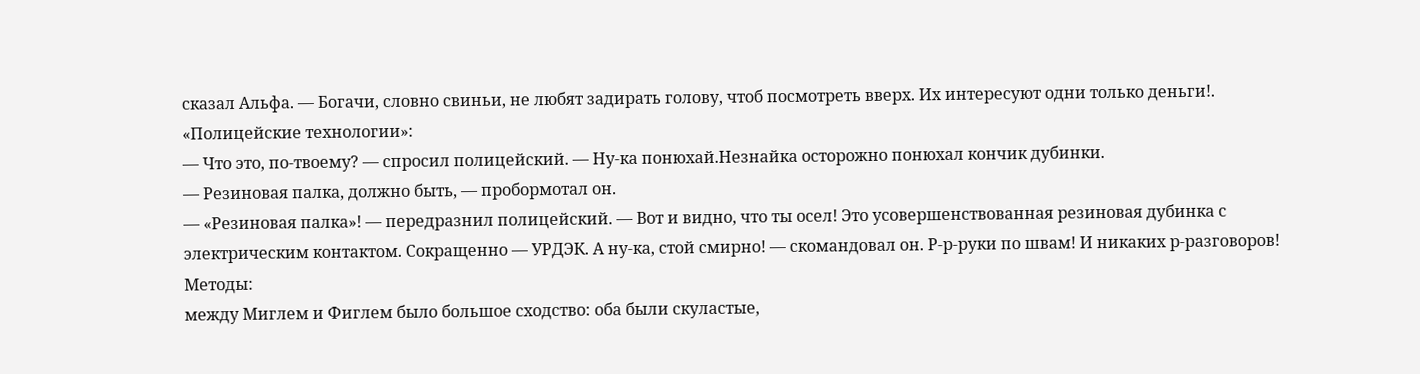сказал Альфа. — Богачи, словно свиньи, не любят задирать голову, чтоб посмотреть вверх. Их интересуют одни только деньги!.
«Полицейские технологии»:
— Что это, по-твоему? — спросил полицейский. — Ну-ка понюхай.Незнайка осторожно понюхал кончик дубинки.
— Резиновая палка, должно быть, — пробормотал он.
— «Резиновая палка»! — передразнил полицейский. — Вот и видно, что ты осел! Это усовершенствованная резиновая дубинка с электрическим контактом. Сокращенно — УРДЭК. А ну-ка, стой смирно! — скомандовал он. Р-р-руки по швам! И никаких р-разговоров!
Методы:
между Миглем и Фиглем было большое сходство: оба были скуластые,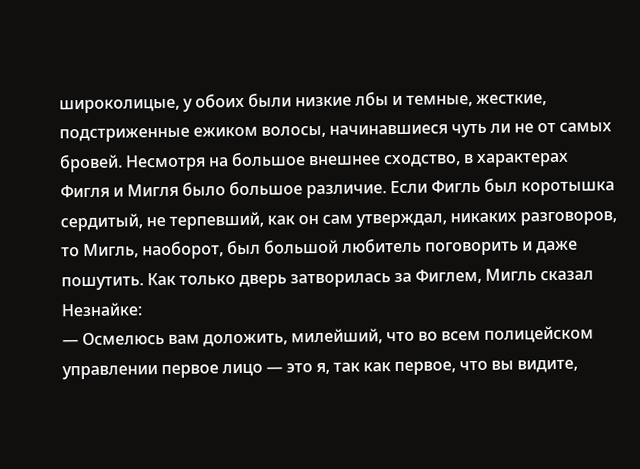широколицые, у обоих были низкие лбы и темные, жесткие, подстриженные ежиком волосы, начинавшиеся чуть ли не от самых бровей. Несмотря на большое внешнее сходство, в характерах Фигля и Мигля было большое различие. Если Фигль был коротышка сердитый, не терпевший, как он сам утверждал, никаких разговоров, то Мигль, наоборот, был большой любитель поговорить и даже пошутить. Как только дверь затворилась за Фиглем, Мигль сказал Незнайке:
— Осмелюсь вам доложить, милейший, что во всем полицейском управлении первое лицо — это я, так как первое, что вы видите,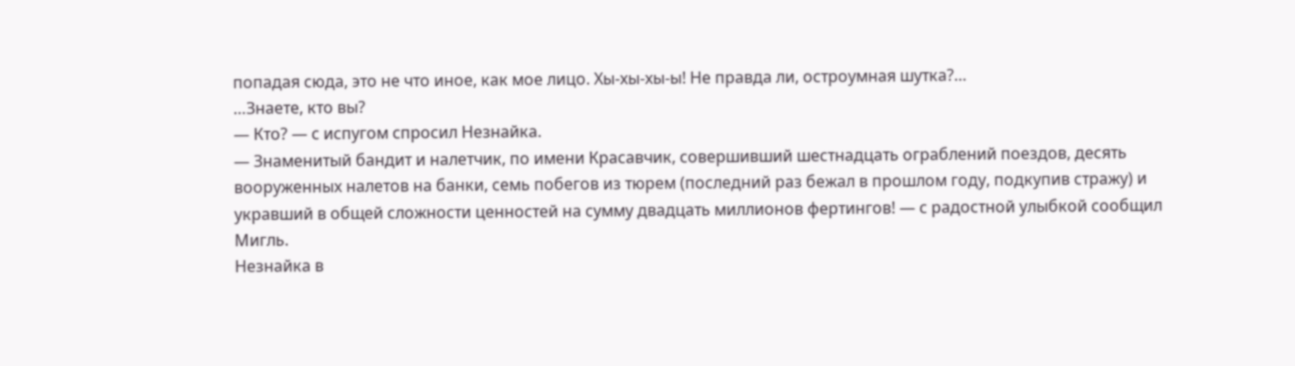попадая сюда, это не что иное, как мое лицо. Хы-хы-хы-ы! Не правда ли, остроумная шутка?…
…Знаете, кто вы?
— Кто? — с испугом спросил Незнайка.
— Знаменитый бандит и налетчик, по имени Красавчик, совершивший шестнадцать ограблений поездов, десять вооруженных налетов на банки, семь побегов из тюрем (последний раз бежал в прошлом году, подкупив стражу) и укравший в общей сложности ценностей на сумму двадцать миллионов фертингов! — с радостной улыбкой сообщил Мигль.
Незнайка в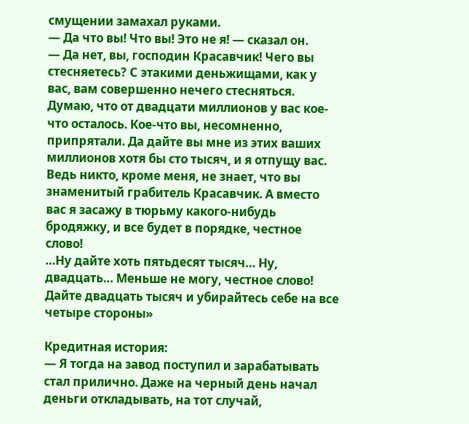смущении замахал руками.
— Да что вы! Что вы! Это не я! — сказал он.
— Да нет, вы, господин Красавчик! Чего вы стесняетесь? С этакими деньжищами, как у вас, вам совершенно нечего стесняться. Думаю, что от двадцати миллионов у вас кое-что осталось. Кое-что вы, несомненно, припрятали. Да дайте вы мне из этих ваших миллионов хотя бы сто тысяч, и я отпущу вас. Ведь никто, кроме меня, не знает, что вы знаменитый грабитель Красавчик. А вместо вас я засажу в тюрьму какого-нибудь бродяжку, и все будет в порядке, честное слово!
…Ну дайте хоть пятьдесят тысяч… Ну, двадцать… Меньше не могу, честное слово! Дайте двадцать тысяч и убирайтесь себе на все четыре стороны»

Кредитная история:
— Я тогда на завод поступил и зарабатывать стал прилично. Даже на черный день начал деньги откладывать, на тот случай,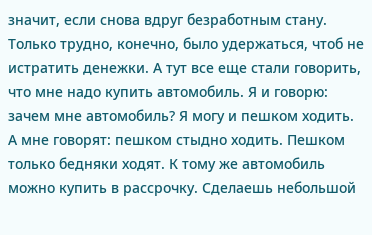значит, если снова вдруг безработным стану. Только трудно, конечно, было удержаться, чтоб не истратить денежки. А тут все еще стали говорить, что мне надо купить автомобиль. Я и говорю: зачем мне автомобиль? Я могу и пешком ходить. А мне говорят: пешком стыдно ходить. Пешком только бедняки ходят. К тому же автомобиль можно купить в рассрочку. Сделаешь небольшой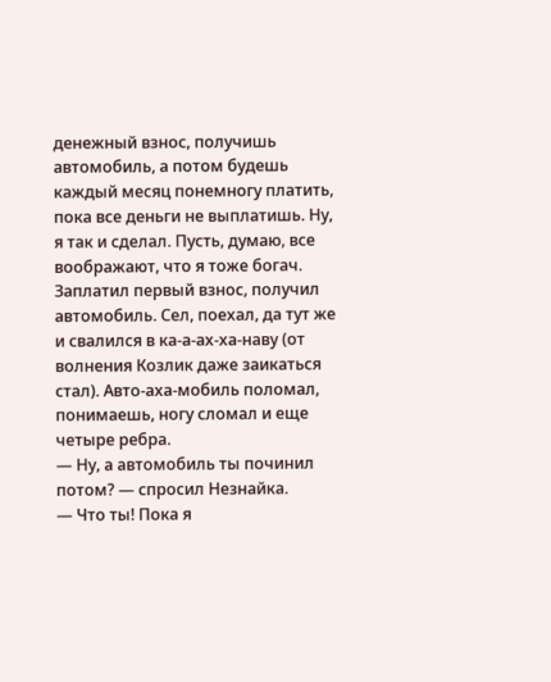денежный взнос, получишь автомобиль, а потом будешь каждый месяц понемногу платить, пока все деньги не выплатишь. Ну, я так и сделал. Пусть, думаю, все воображают, что я тоже богач. Заплатил первый взнос, получил автомобиль. Сел, поехал, да тут же и свалился в ка-а-ах-ха-наву (от волнения Козлик даже заикаться стал). Авто-аха-мобиль поломал, понимаешь, ногу сломал и еще четыре ребра.
— Ну, а автомобиль ты починил потом? — спросил Незнайка.
— Что ты! Пока я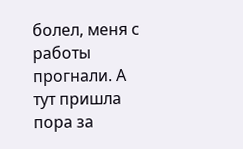болел, меня с работы прогнали. А тут пришла пора за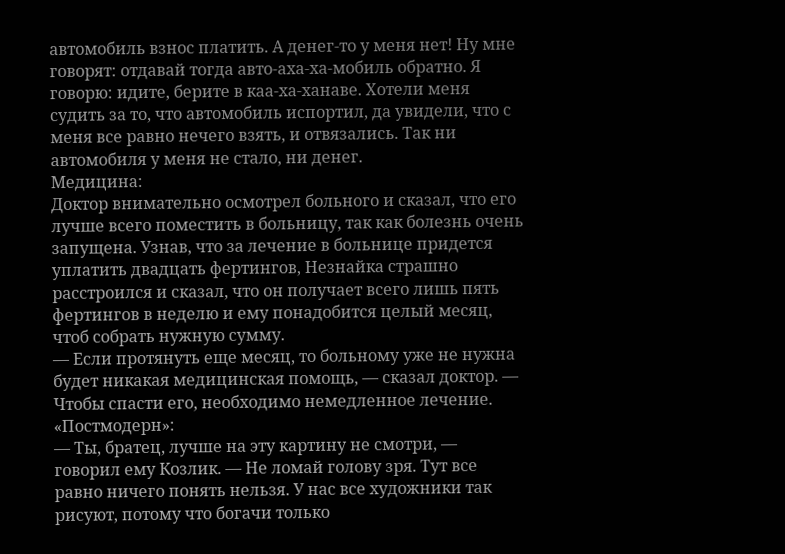автомобиль взнос платить. А денег-то у меня нет! Ну мне говорят: отдавай тогда авто-аха-ха-мобиль обратно. Я говорю: идите, берите в каа-ха-ханаве. Хотели меня судить за то, что автомобиль испортил, да увидели, что с меня все равно нечего взять, и отвязались. Так ни автомобиля у меня не стало, ни денег.
Медицина:
Доктор внимательно осмотрел больного и сказал, что его лучше всего поместить в больницу, так как болезнь очень запущена. Узнав, что за лечение в больнице придется уплатить двадцать фертингов, Незнайка страшно расстроился и сказал, что он получает всего лишь пять фертингов в неделю и ему понадобится целый месяц, чтоб собрать нужную сумму.
— Если протянуть еще месяц, то больному уже не нужна будет никакая медицинская помощь, — сказал доктор. — Чтобы спасти его, необходимо немедленное лечение.
«Постмодерн»:
— Ты, братец, лучше на эту картину не смотри, — говорил ему Козлик. — Не ломай голову зря. Тут все равно ничего понять нельзя. У нас все художники так рисуют, потому что богачи только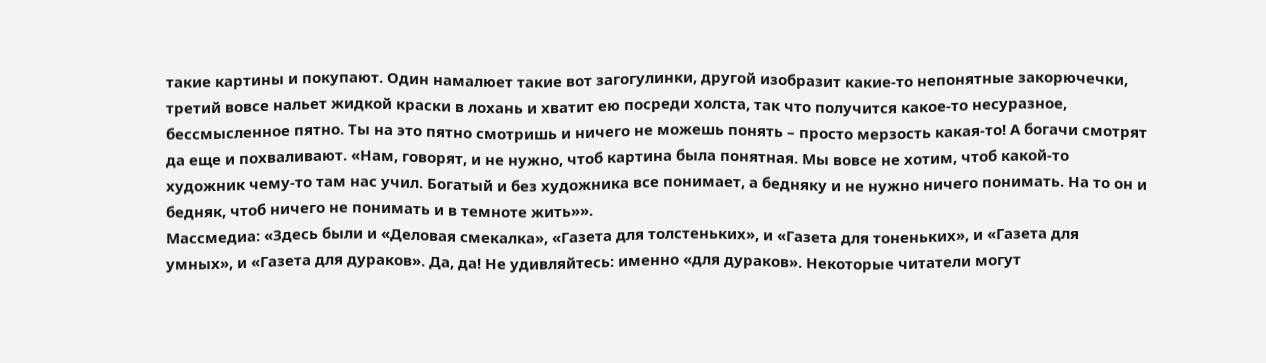такие картины и покупают. Один намалюет такие вот загогулинки, другой изобразит какие-то непонятные закорючечки, третий вовсе нальет жидкой краски в лохань и хватит ею посреди холста, так что получится какое-то несуразное, бессмысленное пятно. Ты на это пятно смотришь и ничего не можешь понять – просто мерзость какая-то! А богачи смотрят да еще и похваливают. «Нам, говорят, и не нужно, чтоб картина была понятная. Мы вовсе не хотим, чтоб какой-то художник чему-то там нас учил. Богатый и без художника все понимает, а бедняку и не нужно ничего понимать. На то он и бедняк, чтоб ничего не понимать и в темноте жить»».
Массмедиа: «Здесь были и «Деловая смекалка», «Газета для толстеньких», и «Газета для тоненьких», и «Газета для умных», и «Газета для дураков». Да, да! Не удивляйтесь: именно «для дураков». Некоторые читатели могут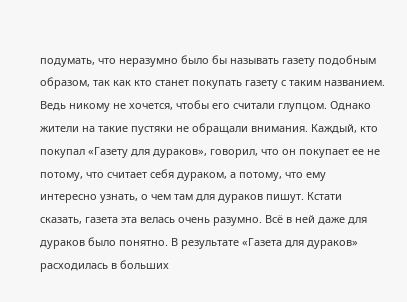подумать, что неразумно было бы называть газету подобным образом, так как кто станет покупать газету с таким названием. Ведь никому не хочется, чтобы его считали глупцом. Однако жители на такие пустяки не обращали внимания. Каждый, кто покупал «Газету для дураков», говорил, что он покупает ее не потому, что считает себя дураком, а потому, что ему интересно узнать, о чем там для дураков пишут. Кстати сказать, газета эта велась очень разумно. Всё в ней даже для дураков было понятно. В результате «Газета для дураков» расходилась в больших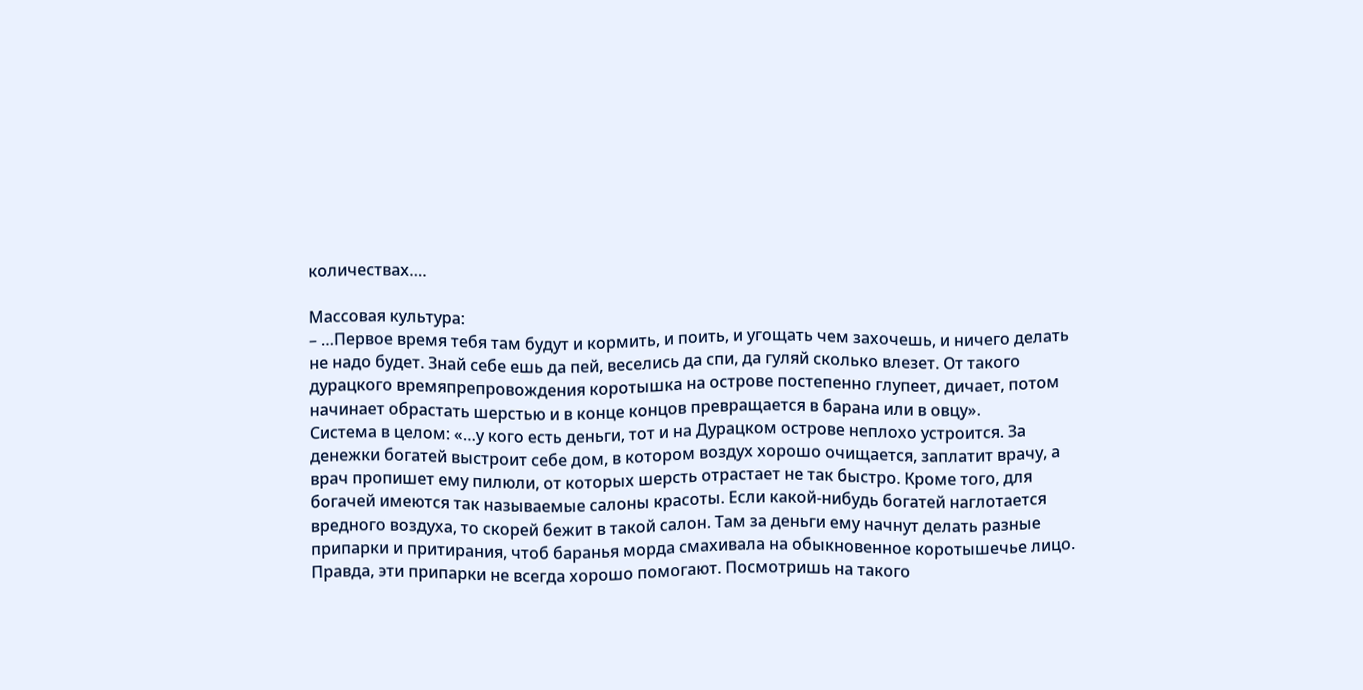количествах….

Массовая культура:
– …Первое время тебя там будут и кормить, и поить, и угощать чем захочешь, и ничего делать не надо будет. Знай себе ешь да пей, веселись да спи, да гуляй сколько влезет. От такого дурацкого времяпрепровождения коротышка на острове постепенно глупеет, дичает, потом начинает обрастать шерстью и в конце концов превращается в барана или в овцу».
Система в целом: «…у кого есть деньги, тот и на Дурацком острове неплохо устроится. За денежки богатей выстроит себе дом, в котором воздух хорошо очищается, заплатит врачу, а врач пропишет ему пилюли, от которых шерсть отрастает не так быстро. Кроме того, для богачей имеются так называемые салоны красоты. Если какой-нибудь богатей наглотается вредного воздуха, то скорей бежит в такой салон. Там за деньги ему начнут делать разные припарки и притирания, чтоб баранья морда смахивала на обыкновенное коротышечье лицо. Правда, эти припарки не всегда хорошо помогают. Посмотришь на такого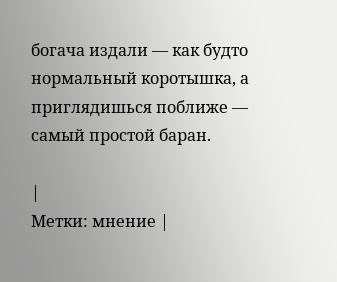богача издали — как будто нормальный коротышка, а приглядишься поближе — самый простой баран.

|
Метки: мнение |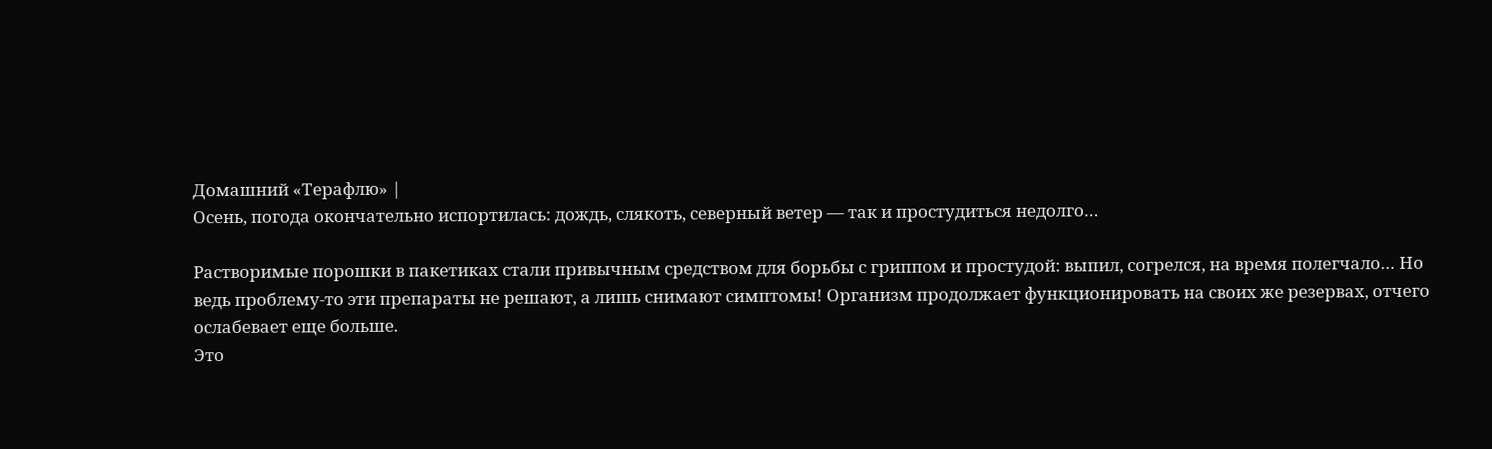Домашний «Терафлю» |
Осень, погода окончательно испортилась: дождь, слякоть, северный ветер — так и простудиться недолго…

Растворимые порошки в пакетиках стали привычным средством для борьбы с гриппом и простудой: выпил, согрелся, на время полегчало… Но ведь проблему-то эти препараты не решают, а лишь снимают симптомы! Организм продолжает функционировать на своих же резервах, отчего ослабевает еще больше.
Это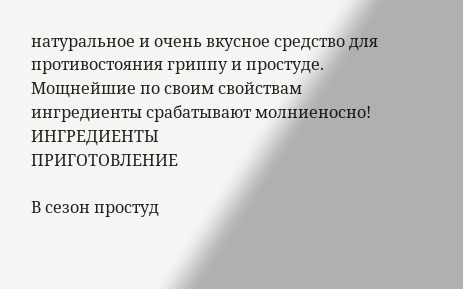натуральное и очень вкусное средство для противостояния гриппу и простуде. Мощнейшие по своим свойствам ингредиенты срабатывают молниеносно!
ИНГРЕДИЕНТЫ
ПРИГОТОВЛЕНИЕ

В сезон простуд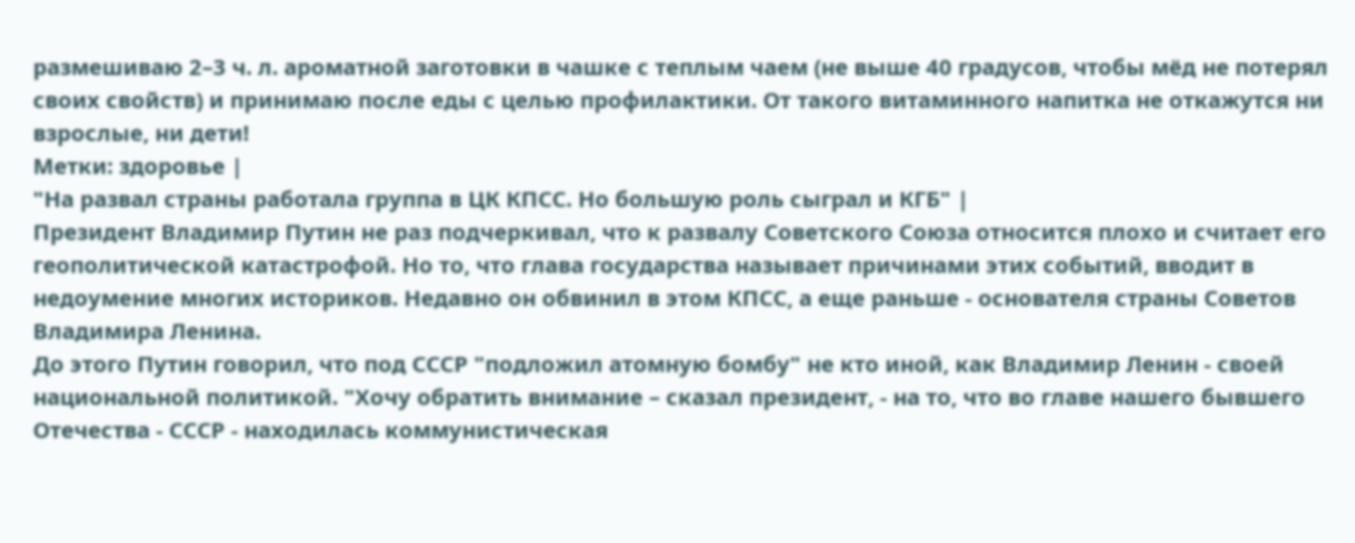размешиваю 2–3 ч. л. ароматной заготовки в чашке с теплым чаем (не выше 40 градусов, чтобы мёд не потерял своих свойств) и принимаю после еды с целью профилактики. От такого витаминного напитка не откажутся ни взрослые, ни дети!
Метки: здоровье |
"На развал страны работала группа в ЦК КПСС. Но большую роль сыграл и КГБ" |
Президент Владимир Путин не раз подчеркивал, что к развалу Советского Союза относится плохо и считает его геополитической катастрофой. Но то, что глава государства называет причинами этих событий, вводит в недоумение многих историков. Недавно он обвинил в этом КПСС, а еще раньше - основателя страны Советов Владимира Ленина.
До этого Путин говорил, что под СССР "подложил атомную бомбу" не кто иной, как Владимир Ленин - своей национальной политикой. "Хочу обратить внимание – сказал президент, - на то, что во главе нашего бывшего Отечества - СССР - находилась коммунистическая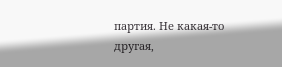партия. Не какая-то другая,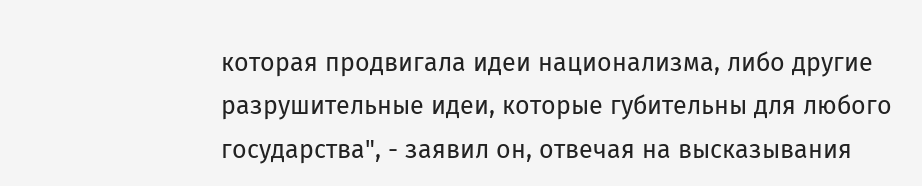которая продвигала идеи национализма, либо другие разрушительные идеи, которые губительны для любого государства", - заявил он, отвечая на высказывания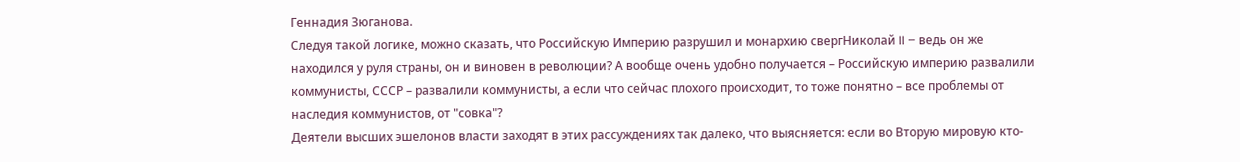Геннадия Зюганова.
Следуя такой логике, можно сказать, что Российскую Империю разрушил и монархию свергНиколай II – ведь он же находился у руля страны, он и виновен в революции? А вообще очень удобно получается – Российскую империю развалили коммунисты, СССР – развалили коммунисты, а если что сейчас плохого происходит, то тоже понятно – все проблемы от наследия коммунистов, от "совка"?
Деятели высших эшелонов власти заходят в этих рассуждениях так далеко, что выясняется: если во Вторую мировую кто-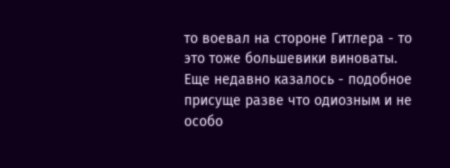то воевал на стороне Гитлера - то это тоже большевики виноваты. Еще недавно казалось - подобное присуще разве что одиозным и не особо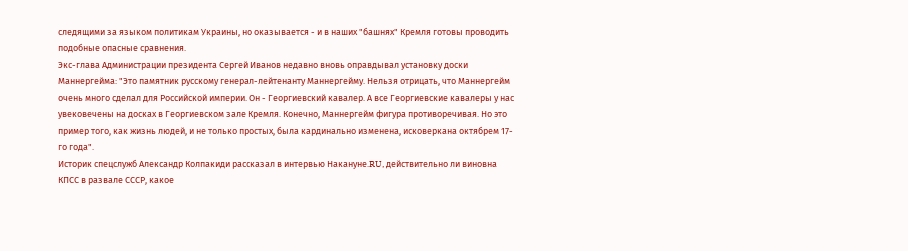следящими за языком политикам Украины, но оказывается - и в наших "башнях" Кремля готовы проводить подобные опасные сравнения.
Экс-глава Администрации президента Сергей Иванов недавно вновь оправдывал установку доски Маннергейма: "Это памятник русскому генерал-лейтенанту Маннергейму. Нельзя отрицать, что Маннергейм очень много сделал для Российской империи. Он - Георгиевский кавалер. А все Георгиевские кавалеры у нас увековечены на досках в Георгиевском зале Кремля. Конечно, Маннергейм фигура противоречивая. Но это пример того, как жизнь людей, и не только простых, была кардинально изменена, исковеркана октябрем 17-го года".
Историк спецслужб Александр Колпакиди рассказал в интервью Накануне.RU, действительно ли виновна КПСС в развале СССР, какое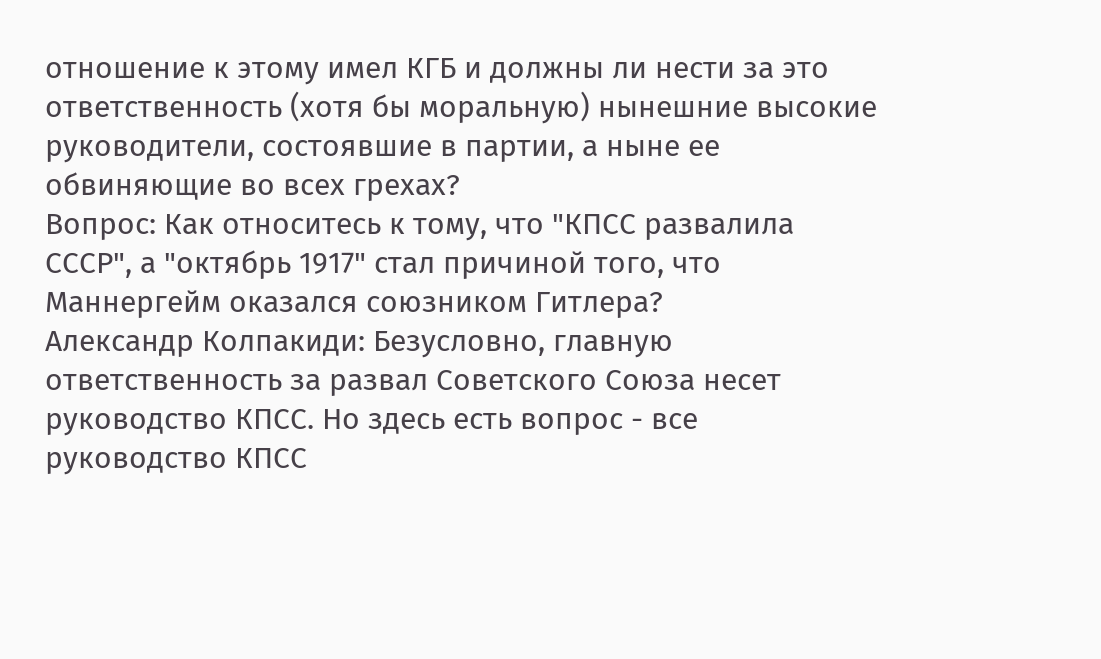отношение к этому имел КГБ и должны ли нести за это ответственность (хотя бы моральную) нынешние высокие руководители, состоявшие в партии, а ныне ее обвиняющие во всех грехах?
Вопрос: Как относитесь к тому, что "КПСС развалила СССР", а "октябрь 1917" стал причиной того, что Маннергейм оказался союзником Гитлера?
Александр Колпакиди: Безусловно, главную ответственность за развал Советского Союза несет руководство КПСС. Но здесь есть вопрос - все руководство КПСС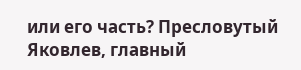или его часть? Пресловутый Яковлев, главный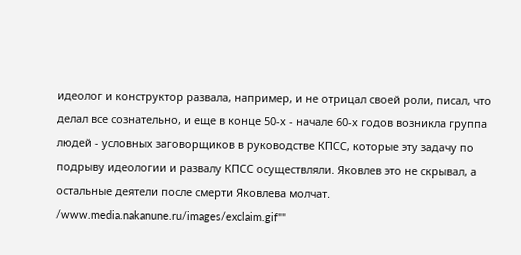идеолог и конструктор развала, например, и не отрицал своей роли, писал, что делал все сознательно, и еще в конце 50-х - начале 60-х годов возникла группа людей - условных заговорщиков в руководстве КПСС, которые эту задачу по подрыву идеологии и развалу КПСС осуществляли. Яковлев это не скрывал, а остальные деятели после смерти Яковлева молчат.
/www.media.nakanune.ru/images/exclaim.gif""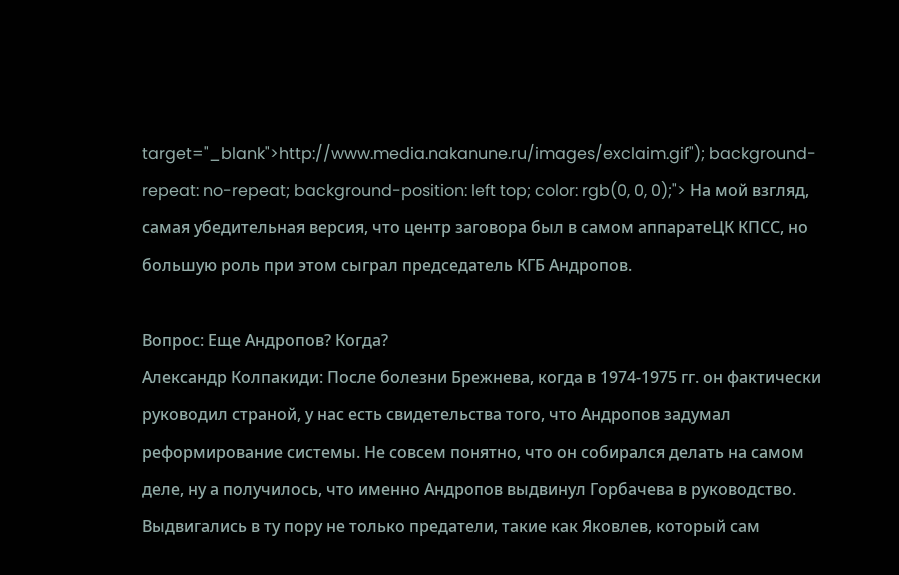target="_blank">http://www.media.nakanune.ru/images/exclaim.gif"); background-repeat: no-repeat; background-position: left top; color: rgb(0, 0, 0);"> На мой взгляд, самая убедительная версия, что центр заговора был в самом аппаратеЦК КПСС, но большую роль при этом сыграл председатель КГБ Андропов.

Вопрос: Еще Андропов? Когда?
Александр Колпакиди: После болезни Брежнева, когда в 1974-1975 гг. он фактически руководил страной, у нас есть свидетельства того, что Андропов задумал реформирование системы. Не совсем понятно, что он собирался делать на самом деле, ну а получилось, что именно Андропов выдвинул Горбачева в руководство. Выдвигались в ту пору не только предатели, такие как Яковлев, который сам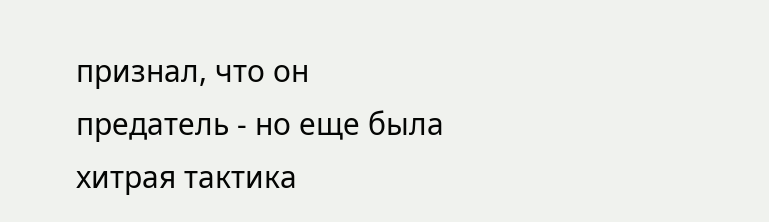признал, что он предатель - но еще была хитрая тактика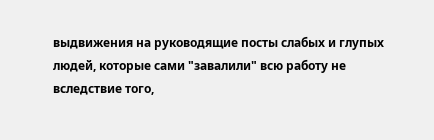выдвижения на руководящие посты слабых и глупых людей, которые сами "завалили" всю работу не вследствие того,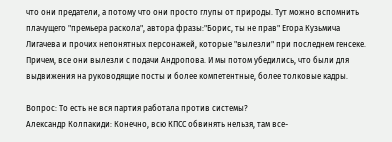что они предатели, а потому что они просто глупы от природы. Тут можно вспомнить плачущего "премьера раскола", автора фразы:"Борис, ты не прав" Егора Кузьмича Лигачева и прочих непонятных персонажей, которые "вылезли" при последнем генсеке. Причем, все они вылезли с подачи Андропова. И мы потом убедились, что были для выдвижения на руководящие посты и более компетентные, более толковые кадры.

Вопрос: То есть не вся партия работала против системы?
Александр Колпакиди: Конечно, всю КПСС обвинять нельзя, там все-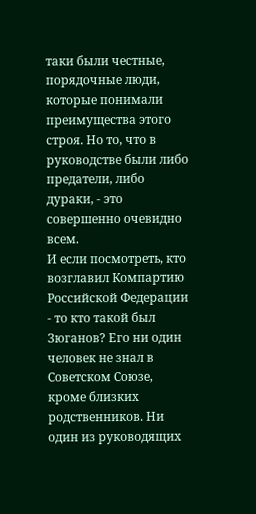таки были честные, порядочные люди, которые понимали преимущества этого строя. Но то, что в руководстве были либо предатели, либо дураки, - это совершенно очевидно всем.
И если посмотреть, кто возглавил Компартию Российской Федерации - то кто такой был Зюганов? Его ни один человек не знал в Советском Союзе, кроме близких родственников. Ни один из руководящих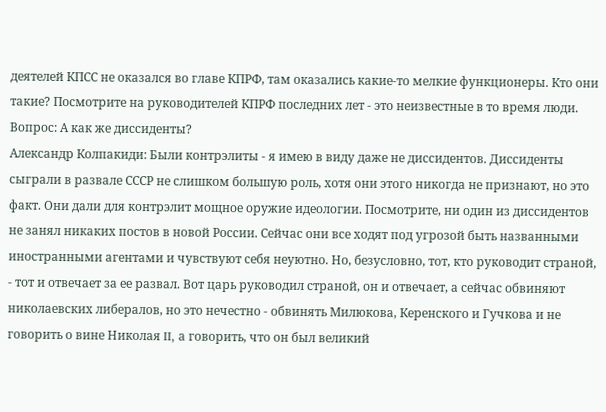деятелей КПСС не оказался во главе КПРФ, там оказались какие-то мелкие функционеры. Кто они такие? Посмотрите на руководителей КПРФ последних лет - это неизвестные в то время люди.
Вопрос: А как же диссиденты?
Александр Колпакиди: Были контрэлиты - я имею в виду даже не диссидентов. Диссиденты сыграли в развале СССР не слишком большую роль, хотя они этого никогда не признают, но это факт. Они дали для контрэлит мощное оружие идеологии. Посмотрите, ни один из диссидентов не занял никаких постов в новой России. Сейчас они все ходят под угрозой быть названными иностранными агентами и чувствуют себя неуютно. Но, безусловно, тот, кто руководит страной, - тот и отвечает за ее развал. Вот царь руководил страной, он и отвечает, а сейчас обвиняют николаевских либералов, но это нечестно - обвинять Милюкова, Керенского и Гучкова и не говорить о вине Николая II, а говорить, что он был великий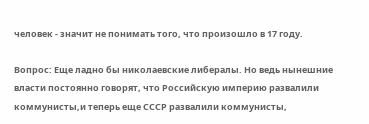человек - значит не понимать того, что произошло в 17 году.

Вопрос: Еще ладно бы николаевские либералы. Но ведь нынешние власти постоянно говорят, что Российскую империю развалили коммунисты,и теперь еще СССР развалили коммунисты,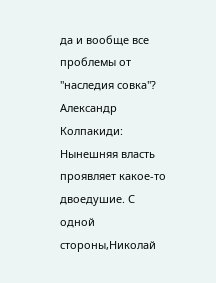да и вообще все проблемы от "наследия совка"?
Александр Колпакиди: Нынешняя власть проявляет какое-то двоедушие. С одной стороны,Николай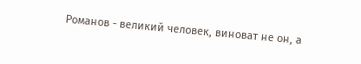Романов - великий человек, виноват не он, а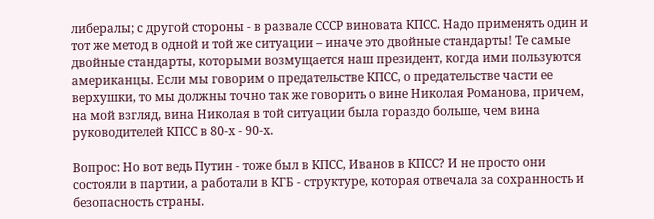либералы; с другой стороны - в развале СССР виновата КПСС. Надо применять один и тот же метод в одной и той же ситуации – иначе это двойные стандарты! Те самые двойные стандарты, которыми возмущается наш президент, когда ими пользуются американцы. Если мы говорим о предательстве КПСС, о предательстве части ее верхушки, то мы должны точно так же говорить о вине Николая Романова, причем, на мой взгляд, вина Николая в той ситуации была гораздо больше, чем вина руководителей КПСС в 80-х - 90-х.

Вопрос: Но вот ведь Путин - тоже был в КПСС, Иванов в КПСС? И не просто они состояли в партии, а работали в КГБ - структуре, которая отвечала за сохранность и безопасность страны.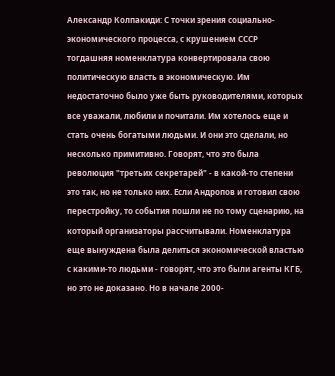Александр Колпакиди: С точки зрения социально-экономического процесса, с крушением СССР тогдашняя номенклатура конвертировала свою политическую власть в экономическую. Им недостаточно было уже быть руководителями, которых все уважали, любили и почитали. Им хотелось еще и стать очень богатыми людьми. И они это сделали, но несколько примитивно. Говорят, что это была революция "третьих секретарей" - в какой-то степени это так, но не только них. Если Андропов и готовил свою перестройку, то события пошли не по тому сценарию, на который организаторы рассчитывали. Номенклатура еще вынуждена была делиться экономической властью с какими-то людьми - говорят, что это были агенты КГБ, но это не доказано. Но в начале 2000-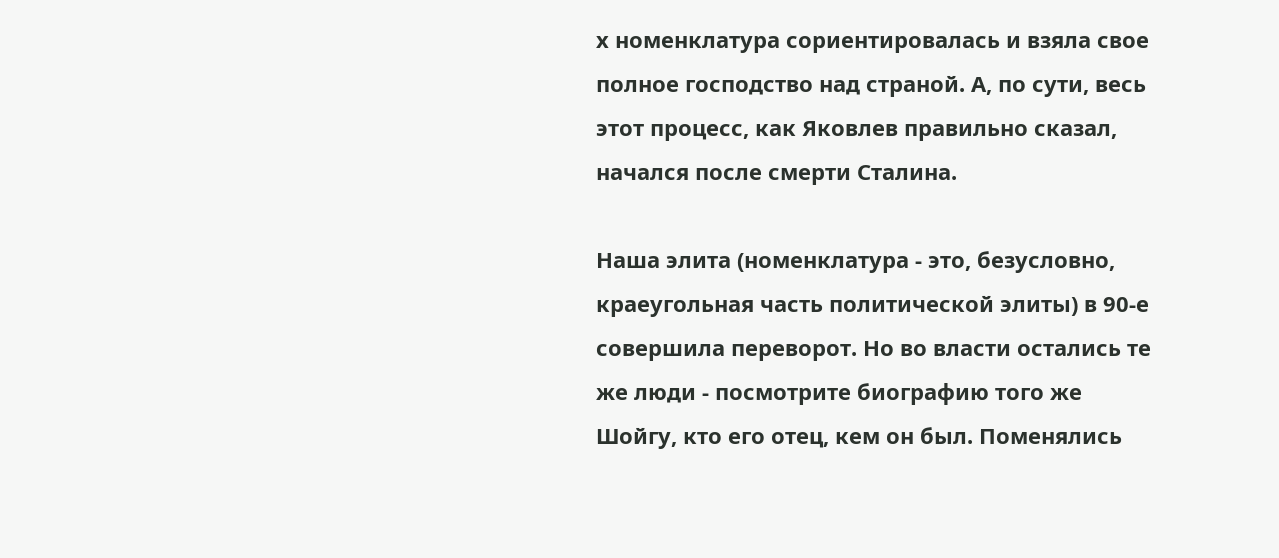х номенклатура сориентировалась и взяла свое полное господство над страной. А, по сути, весь этот процесс, как Яковлев правильно сказал, начался после смерти Сталина.

Наша элита (номенклатура - это, безусловно, краеугольная часть политической элиты) в 90-е совершила переворот. Но во власти остались те же люди - посмотрите биографию того же Шойгу, кто его отец, кем он был. Поменялись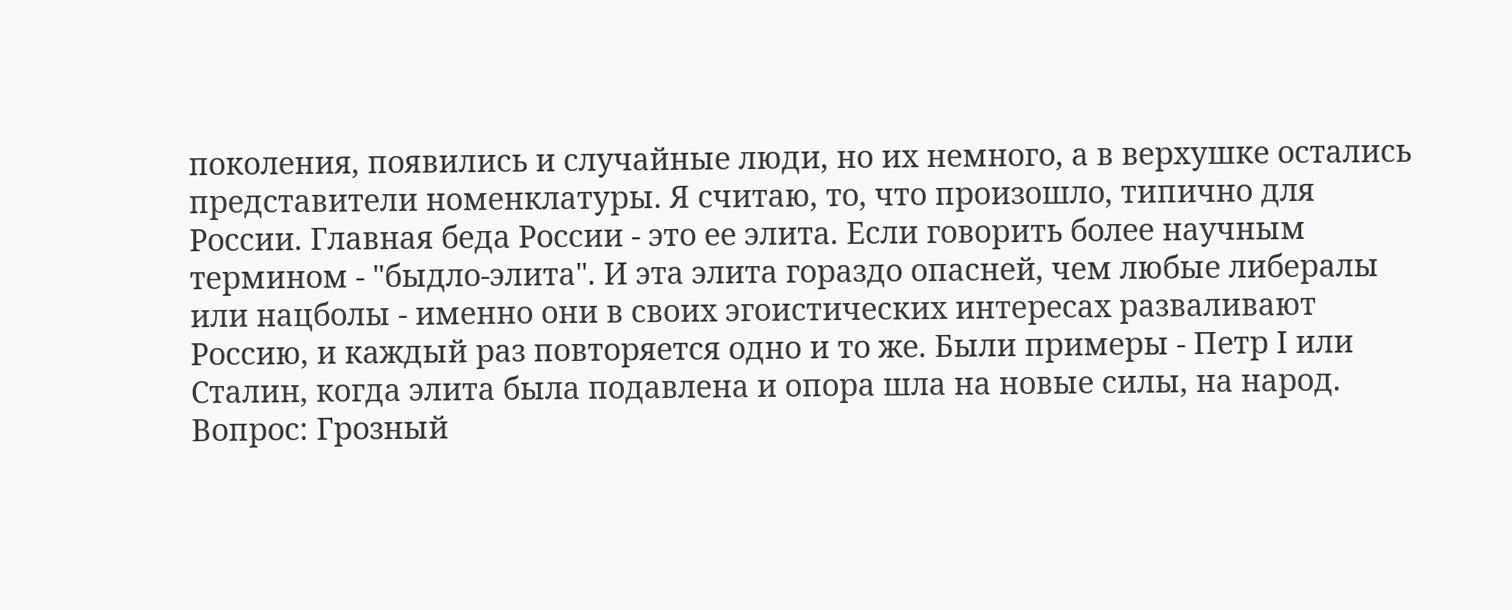поколения, появились и случайные люди, но их немного, а в верхушке остались представители номенклатуры. Я считаю, то, что произошло, типично для России. Главная беда России - это ее элита. Если говорить более научным термином - "быдло-элита". И эта элита гораздо опасней, чем любые либералы или нацболы - именно они в своих эгоистических интересах разваливают Россию, и каждый раз повторяется одно и то же. Были примеры - Петр I или Сталин, когда элита была подавлена и опора шла на новые силы, на народ.
Вопрос: Грозный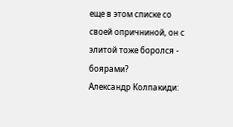еще в этом списке со своей опричниной, он с элитой тоже боролся - боярами?
Александр Колпакиди: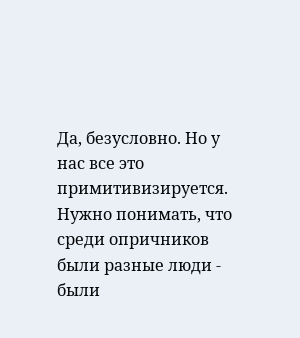Да, безусловно. Но у нас все это примитивизируется. Нужно понимать, что среди опричников были разные люди - были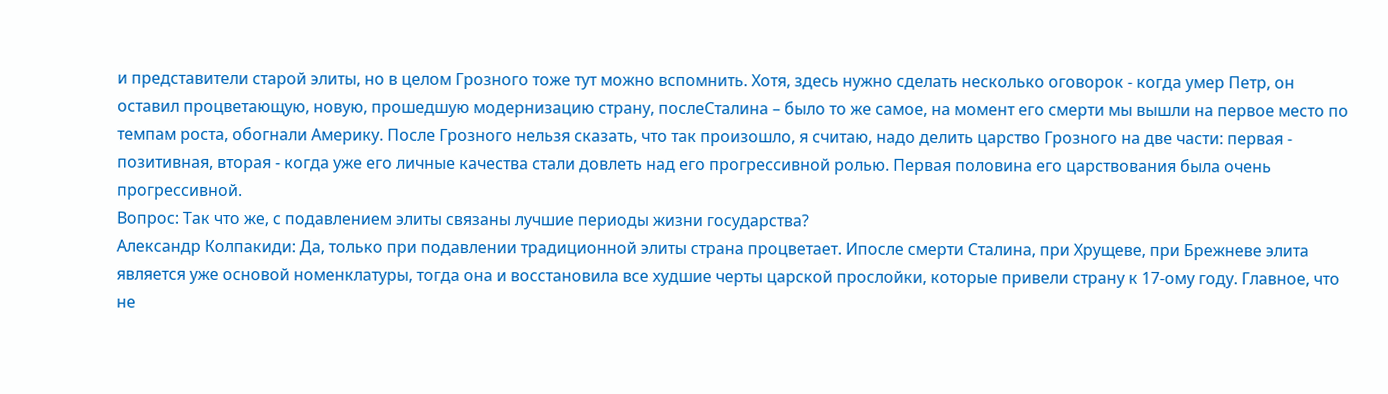и представители старой элиты, но в целом Грозного тоже тут можно вспомнить. Хотя, здесь нужно сделать несколько оговорок - когда умер Петр, он оставил процветающую, новую, прошедшую модернизацию страну, послеСталина – было то же самое, на момент его смерти мы вышли на первое место по темпам роста, обогнали Америку. После Грозного нельзя сказать, что так произошло, я считаю, надо делить царство Грозного на две части: первая - позитивная, вторая - когда уже его личные качества стали довлеть над его прогрессивной ролью. Первая половина его царствования была очень прогрессивной.
Вопрос: Так что же, с подавлением элиты связаны лучшие периоды жизни государства?
Александр Колпакиди: Да, только при подавлении традиционной элиты страна процветает. Ипосле смерти Сталина, при Хрущеве, при Брежневе элита является уже основой номенклатуры, тогда она и восстановила все худшие черты царской прослойки, которые привели страну к 17-ому году. Главное, что не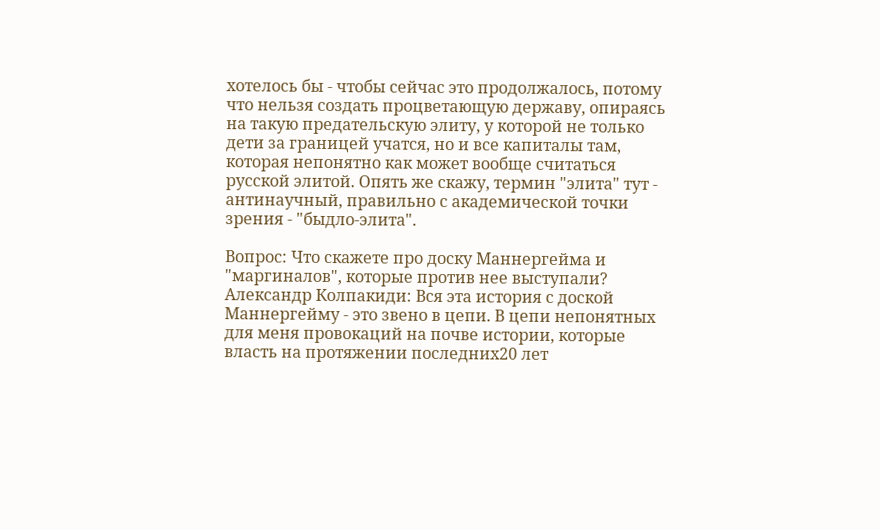хотелось бы - чтобы сейчас это продолжалось, потому что нельзя создать процветающую державу, опираясь на такую предательскую элиту, у которой не только дети за границей учатся, но и все капиталы там, которая непонятно как может вообще считаться русской элитой. Опять же скажу, термин "элита" тут - антинаучный, правильно с академической точки зрения - "быдло-элита".

Вопрос: Что скажете про доску Маннергейма и "маргиналов", которые против нее выступали?
Александр Колпакиди: Вся эта история с доской Маннергейму - это звено в цепи. В цепи непонятных для меня провокаций на почве истории, которые власть на протяжении последних20 лет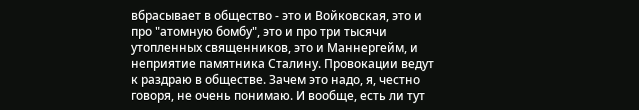вбрасывает в общество - это и Войковская, это и про "атомную бомбу", это и про три тысячи утопленных священников, это и Маннергейм, и неприятие памятника Сталину. Провокации ведут к раздраю в обществе. Зачем это надо, я, честно говоря, не очень понимаю. И вообще, есть ли тут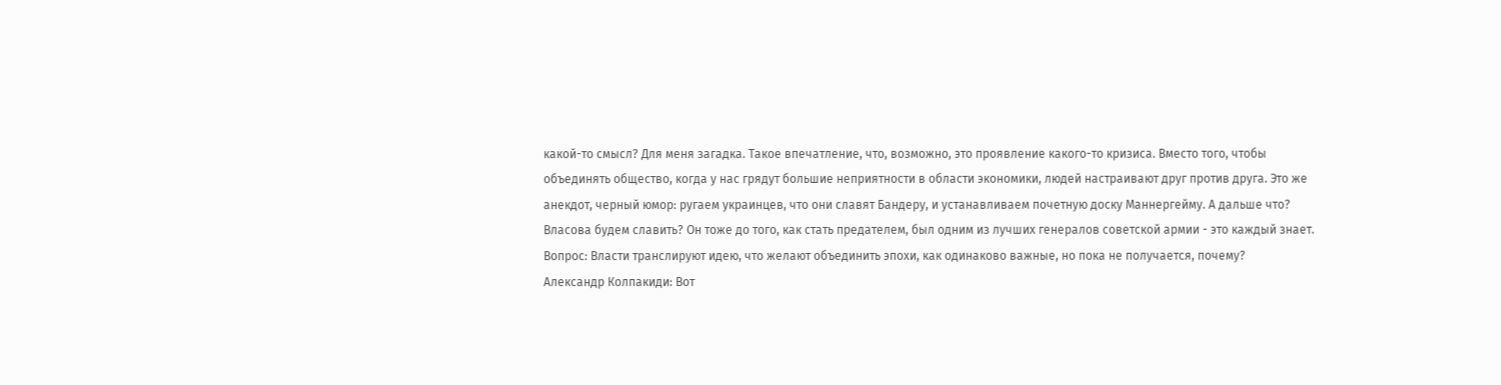какой-то смысл? Для меня загадка. Такое впечатление, что, возможно, это проявление какого-то кризиса. Вместо того, чтобы объединять общество, когда у нас грядут большие неприятности в области экономики, людей настраивают друг против друга. Это же анекдот, черный юмор: ругаем украинцев, что они славят Бандеру, и устанавливаем почетную доску Маннергейму. А дальше что? Власова будем славить? Он тоже до того, как стать предателем, был одним из лучших генералов советской армии - это каждый знает.
Вопрос: Власти транслируют идею, что желают объединить эпохи, как одинаково важные, но пока не получается, почему?
Александр Колпакиди: Вот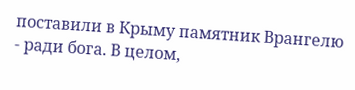поставили в Крыму памятник Врангелю - ради бога. В целом,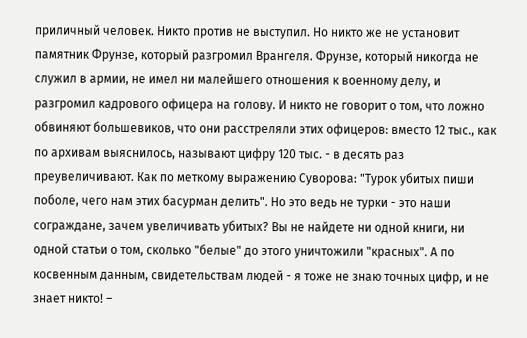приличный человек. Никто против не выступил. Но никто же не установит памятник Фрунзе, который разгромил Врангеля. Фрунзе, который никогда не служил в армии, не имел ни малейшего отношения к военному делу, и разгромил кадрового офицера на голову. И никто не говорит о том, что ложно обвиняют большевиков, что они расстреляли этих офицеров: вместо 12 тыс., как по архивам выяснилось, называют цифру 120 тыс. - в десять раз преувеличивают. Как по меткому выражению Суворова: "Турок убитых пиши поболе, чего нам этих басурман делить". Но это ведь не турки - это наши сограждане, зачем увеличивать убитых? Вы не найдете ни одной книги, ни одной статьи о том, сколько "белые" до этого уничтожили "красных". А по косвенным данным, свидетельствам людей - я тоже не знаю точных цифр, и не знает никто! –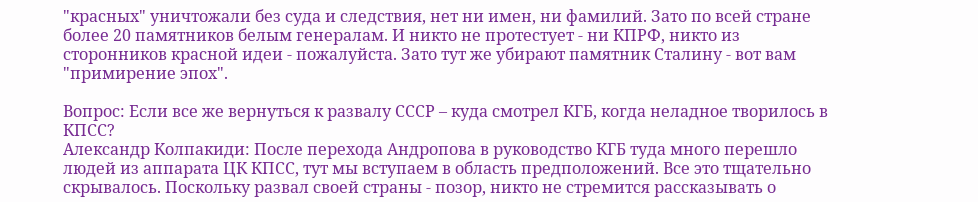"красных" уничтожали без суда и следствия, нет ни имен, ни фамилий. Зато по всей стране более 20 памятников белым генералам. И никто не протестует - ни КПРФ, никто из сторонников красной идеи - пожалуйста. Зато тут же убирают памятник Сталину - вот вам "примирение эпох".

Вопрос: Если все же вернуться к развалу СССР – куда смотрел КГБ, когда неладное творилось в КПСС?
Александр Колпакиди: После перехода Андропова в руководство КГБ туда много перешло людей из аппарата ЦК КПСС, тут мы вступаем в область предположений. Все это тщательно скрывалось. Поскольку развал своей страны - позор, никто не стремится рассказывать о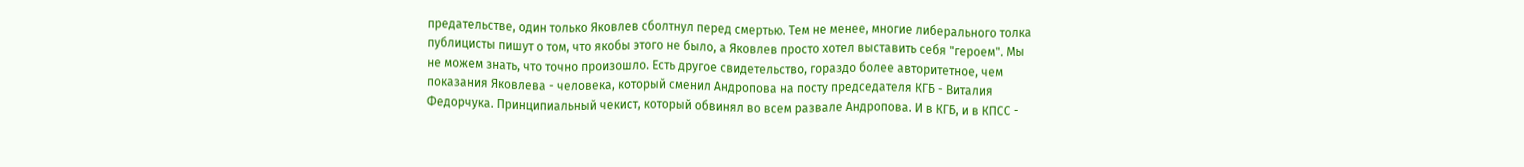предательстве, один только Яковлев сболтнул перед смертью. Тем не менее, многие либерального толка публицисты пишут о том, что якобы этого не было, а Яковлев просто хотел выставить себя "героем". Мы не можем знать, что точно произошло. Есть другое свидетельство, гораздо более авторитетное, чем показания Яковлева - человека, который сменил Андропова на посту председателя КГБ - Виталия Федорчука. Принципиальный чекист, который обвинял во всем развале Андропова. И в КГБ, и в КПСС -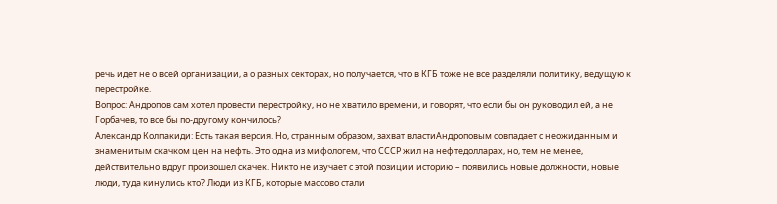речь идет не о всей организации, а о разных секторах, но получается, что в КГБ тоже не все разделяли политику, ведущую к перестройке.
Вопрос: Андропов сам хотел провести перестройку, но не хватило времени, и говорят, что если бы он руководил ей, а не Горбачев, то все бы по-другому кончилось?
Александр Колпакиди: Есть такая версия. Но, странным образом, захват властиАндроповым совпадает с неожиданным и знаменитым скачком цен на нефть. Это одна из мифологем, что СССР жил на нефтедолларах, но, тем не менее, действительно вдруг произошел скачек. Никто не изучает с этой позиции историю – появились новые должности, новые люди, туда кинулись кто? Люди из КГБ, которые массово стали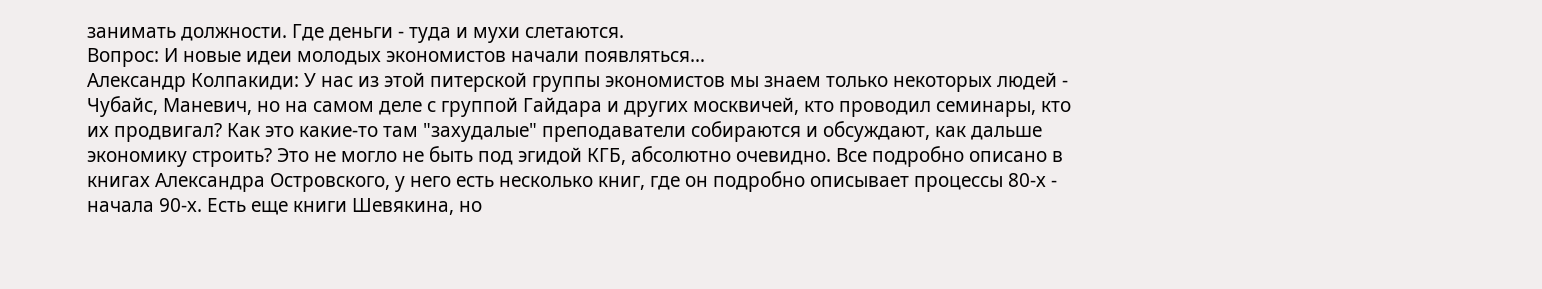занимать должности. Где деньги - туда и мухи слетаются.
Вопрос: И новые идеи молодых экономистов начали появляться…
Александр Колпакиди: У нас из этой питерской группы экономистов мы знаем только некоторых людей - Чубайс, Маневич, но на самом деле с группой Гайдара и других москвичей, кто проводил семинары, кто их продвигал? Как это какие-то там "захудалые" преподаватели собираются и обсуждают, как дальше экономику строить? Это не могло не быть под эгидой КГБ, абсолютно очевидно. Все подробно описано в книгах Александра Островского, у него есть несколько книг, где он подробно описывает процессы 80-х - начала 90-х. Есть еще книги Шевякина, но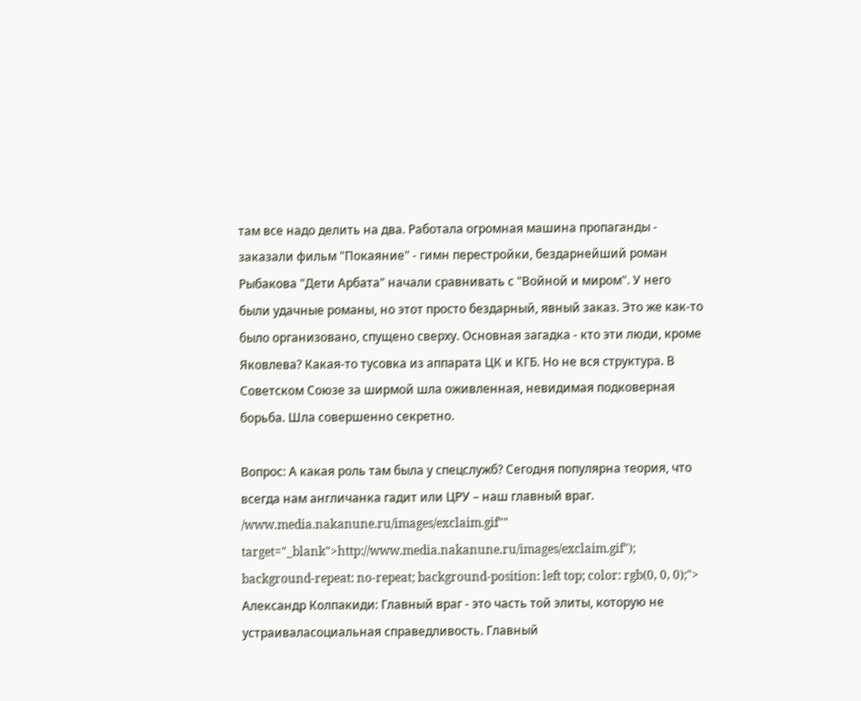там все надо делить на два. Работала огромная машина пропаганды - заказали фильм "Покаяние" - гимн перестройки, бездарнейший роман Рыбакова "Дети Арбата" начали сравнивать с "Войной и миром". У него были удачные романы, но этот просто бездарный, явный заказ. Это же как-то было организовано, спущено сверху. Основная загадка - кто эти люди, кроме Яковлева? Какая-то тусовка из аппарата ЦК и КГБ. Но не вся структура. В Советском Союзе за ширмой шла оживленная, невидимая подковерная борьба. Шла совершенно секретно.

Вопрос: А какая роль там была у спецслужб? Сегодня популярна теория, что всегда нам англичанка гадит или ЦРУ – наш главный враг.
/www.media.nakanune.ru/images/exclaim.gif"" target="_blank">http://www.media.nakanune.ru/images/exclaim.gif"); background-repeat: no-repeat; background-position: left top; color: rgb(0, 0, 0);"> Александр Колпакиди: Главный враг - это часть той элиты, которую не устраиваласоциальная справедливость. Главный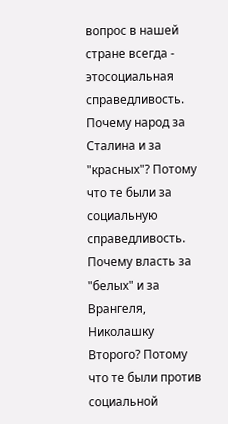вопрос в нашей стране всегда - этосоциальная справедливость. Почему народ за Сталина и за "красных"? Потому что те были за социальную справедливость. Почему власть за "белых" и за Врангеля, Николашку Второго? Потому что те были против социальной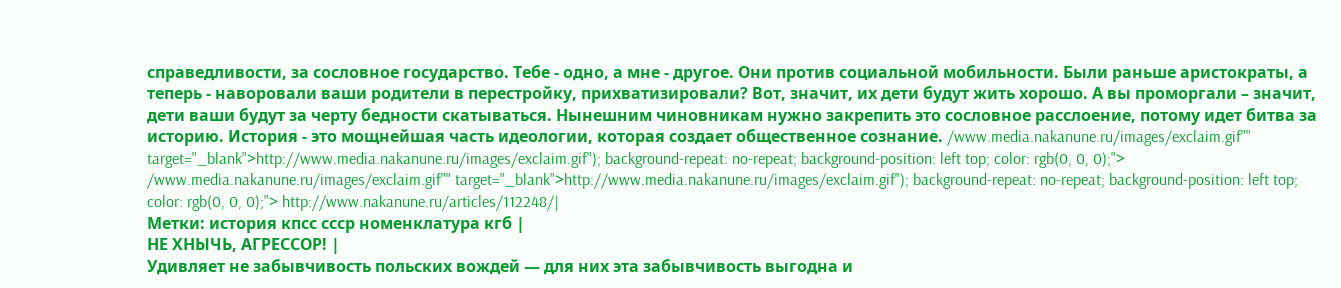справедливости, за сословное государство. Тебе - одно, а мне - другое. Они против социальной мобильности. Были раньше аристократы, а теперь - наворовали ваши родители в перестройку, прихватизировали? Вот, значит, их дети будут жить хорошо. А вы проморгали – значит, дети ваши будут за черту бедности скатываться. Нынешним чиновникам нужно закрепить это сословное расслоение, потому идет битва за историю. История - это мощнейшая часть идеологии, которая создает общественное сознание. /www.media.nakanune.ru/images/exclaim.gif"" target="_blank">http://www.media.nakanune.ru/images/exclaim.gif"); background-repeat: no-repeat; background-position: left top; color: rgb(0, 0, 0);"> /www.media.nakanune.ru/images/exclaim.gif"" target="_blank">http://www.media.nakanune.ru/images/exclaim.gif"); background-repeat: no-repeat; background-position: left top; color: rgb(0, 0, 0);"> http://www.nakanune.ru/articles/112248/|
Метки: история кпсс ссср номенклатура кгб |
НЕ ХНЫЧЬ, АГРЕССОР! |
Удивляет не забывчивость польских вождей — для них эта забывчивость выгодна и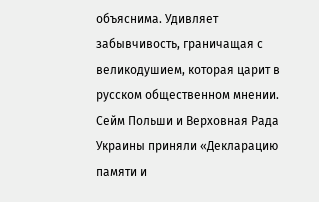объяснима. Удивляет забывчивость, граничащая с великодушием, которая царит в русском общественном мнении.
Сейм Польши и Верховная Рада Украины приняли «Декларацию памяти и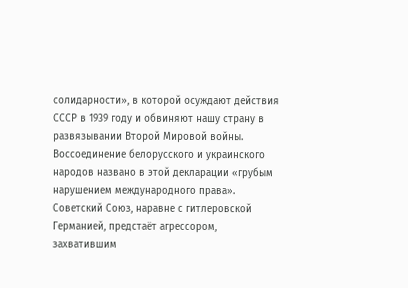солидарности», в которой осуждают действия СССР в 1939 году и обвиняют нашу страну в развязывании Второй Мировой войны.
Воссоединение белорусского и украинского народов названо в этой декларации «грубым нарушением международного права». Советский Союз, наравне с гитлеровской Германией, предстаёт агрессором, захватившим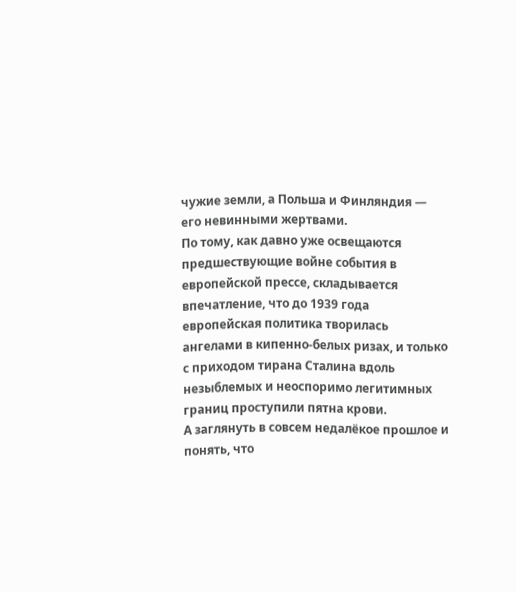чужие земли, а Польша и Финляндия — его невинными жертвами.
По тому, как давно уже освещаются предшествующие войне события в европейской прессе, складывается впечатление, что до 1939 года европейская политика творилась ангелами в кипенно-белых ризах, и только с приходом тирана Сталина вдоль незыблемых и неоспоримо легитимных границ проступили пятна крови.
А заглянуть в совсем недалёкое прошлое и понять, что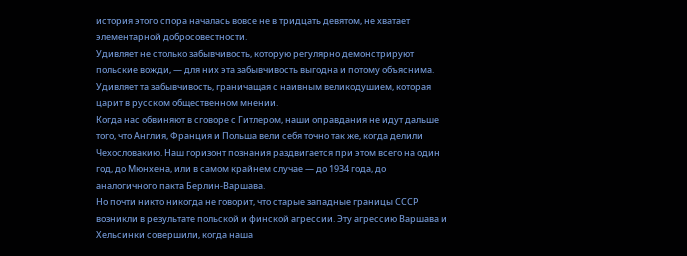история этого спора началась вовсе не в тридцать девятом, не хватает элементарной добросовестности.
Удивляет не столько забывчивость, которую регулярно демонстрируют польские вожди, — для них эта забывчивость выгодна и потому объяснима.
Удивляет та забывчивость, граничащая с наивным великодушием, которая царит в русском общественном мнении.
Когда нас обвиняют в сговоре с Гитлером, наши оправдания не идут дальше того, что Англия, Франция и Польша вели себя точно так же, когда делили Чехословакию. Наш горизонт познания раздвигается при этом всего на один год, до Мюнхена, или в самом крайнем случае — до 1934 года, до аналогичного пакта Берлин-Варшава.
Но почти никто никогда не говорит, что старые западные границы СССР возникли в результате польской и финской агрессии. Эту агрессию Варшава и Хельсинки совершили, когда наша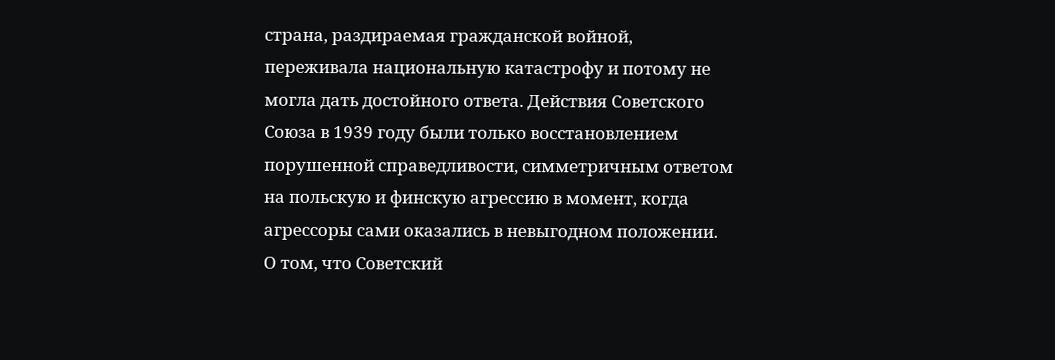страна, раздираемая гражданской войной, переживала национальную катастрофу и потому не могла дать достойного ответа. Действия Советского Союза в 1939 году были только восстановлением порушенной справедливости, симметричным ответом на польскую и финскую агрессию в момент, когда агрессоры сами оказались в невыгодном положении.
О том, что Советский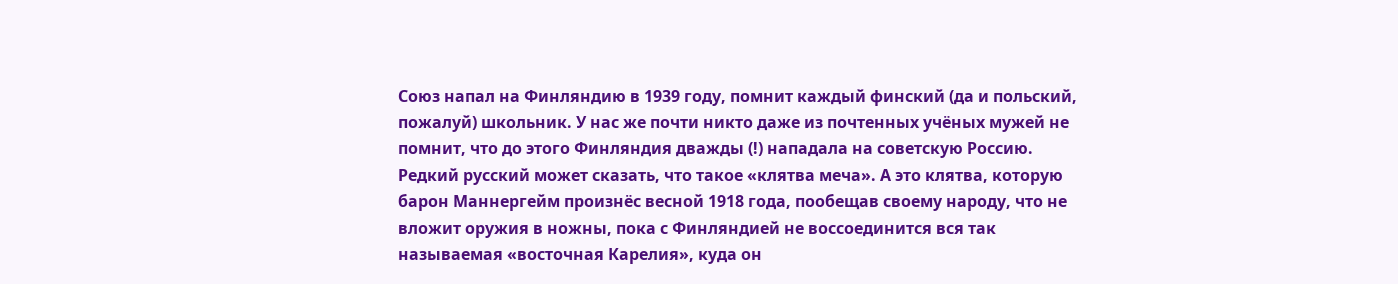Союз напал на Финляндию в 1939 году, помнит каждый финский (да и польский, пожалуй) школьник. У нас же почти никто даже из почтенных учёных мужей не помнит, что до этого Финляндия дважды (!) нападала на советскую Россию.
Редкий русский может сказать, что такое «клятва меча». А это клятва, которую барон Маннергейм произнёс весной 1918 года, пообещав своему народу, что не вложит оружия в ножны, пока с Финляндией не воссоединится вся так называемая «восточная Карелия», куда он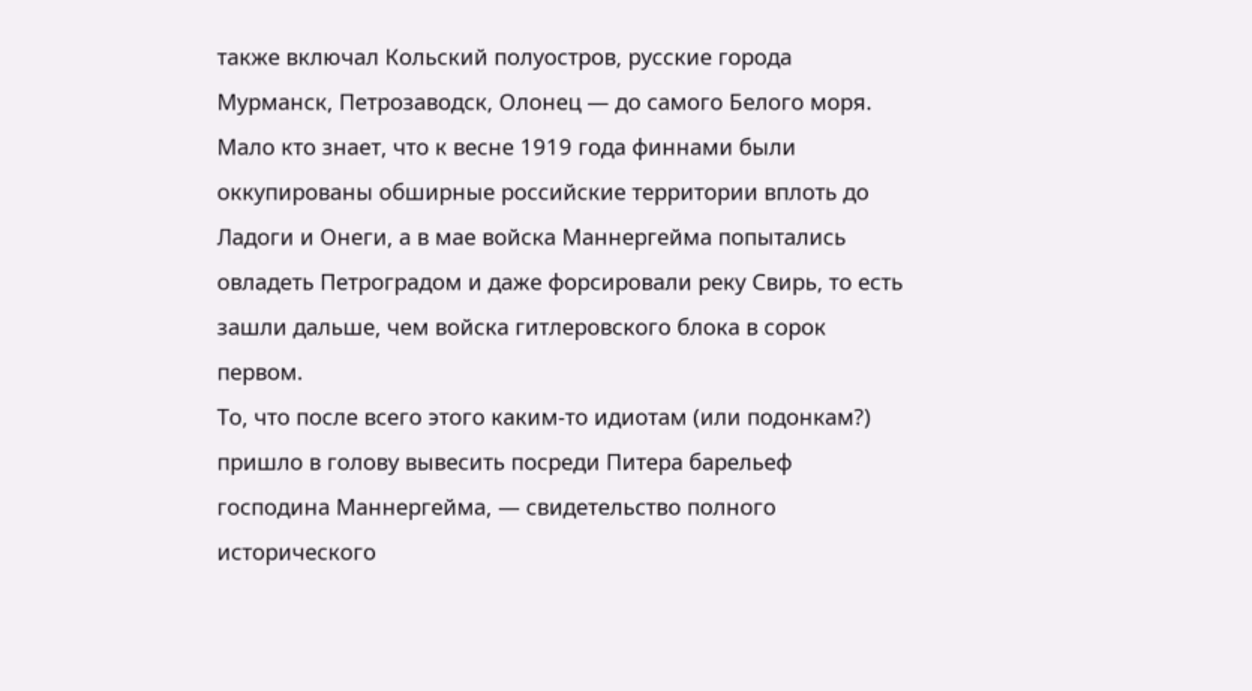также включал Кольский полуостров, русские города Мурманск, Петрозаводск, Олонец — до самого Белого моря.
Мало кто знает, что к весне 1919 года финнами были оккупированы обширные российские территории вплоть до Ладоги и Онеги, а в мае войска Маннергейма попытались овладеть Петроградом и даже форсировали реку Свирь, то есть зашли дальше, чем войска гитлеровского блока в сорок первом.
То, что после всего этого каким-то идиотам (или подонкам?) пришло в голову вывесить посреди Питера барельеф господина Маннергейма, — свидетельство полного исторического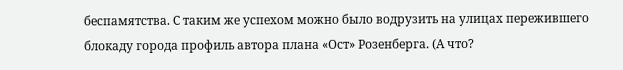беспамятства. С таким же успехом можно было водрузить на улицах пережившего блокаду города профиль автора плана «Ост» Розенберга. (А что?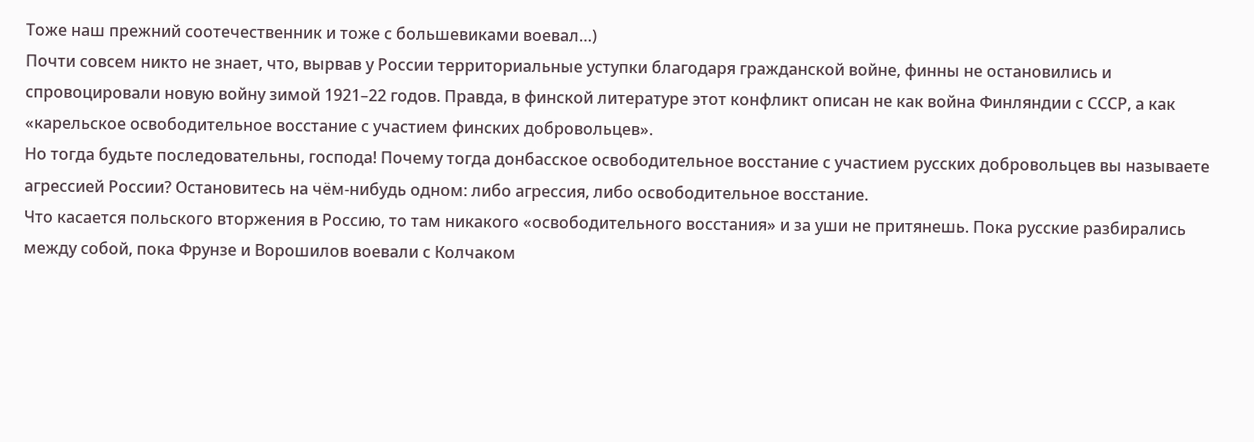Тоже наш прежний соотечественник и тоже с большевиками воевал…)
Почти совсем никто не знает, что, вырвав у России территориальные уступки благодаря гражданской войне, финны не остановились и спровоцировали новую войну зимой 1921–22 годов. Правда, в финской литературе этот конфликт описан не как война Финляндии с СССР, а как «карельское освободительное восстание с участием финских добровольцев».
Но тогда будьте последовательны, господа! Почему тогда донбасское освободительное восстание с участием русских добровольцев вы называете агрессией России? Остановитесь на чём-нибудь одном: либо агрессия, либо освободительное восстание.
Что касается польского вторжения в Россию, то там никакого «освободительного восстания» и за уши не притянешь. Пока русские разбирались между собой, пока Фрунзе и Ворошилов воевали с Колчаком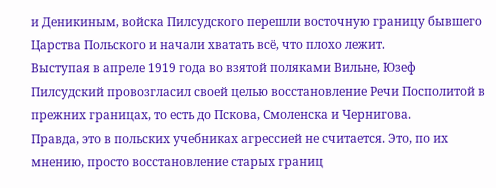и Деникиным, войска Пилсудского перешли восточную границу бывшего Царства Польского и начали хватать всё, что плохо лежит.
Выступая в апреле 1919 года во взятой поляками Вильне, Юзеф Пилсудский провозгласил своей целью восстановление Речи Посполитой в прежних границах, то есть до Пскова, Смоленска и Чернигова.
Правда, это в польских учебниках агрессией не считается. Это, по их мнению, просто восстановление старых границ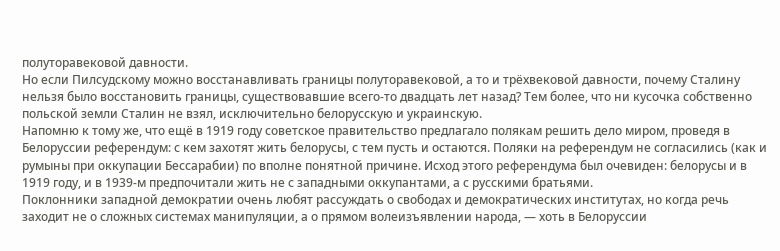полуторавековой давности.
Но если Пилсудскому можно восстанавливать границы полуторавековой, а то и трёхвековой давности, почему Сталину нельзя было восстановить границы, существовавшие всего-то двадцать лет назад? Тем более, что ни кусочка собственно польской земли Сталин не взял, исключительно белорусскую и украинскую.
Напомню к тому же, что ещё в 1919 году советское правительство предлагало полякам решить дело миром, проведя в Белоруссии референдум: с кем захотят жить белорусы, с тем пусть и остаются. Поляки на референдум не согласились (как и румыны при оккупации Бессарабии) по вполне понятной причине. Исход этого референдума был очевиден: белорусы и в 1919 году, и в 1939-м предпочитали жить не с западными оккупантами, а с русскими братьями.
Поклонники западной демократии очень любят рассуждать о свободах и демократических институтах, но когда речь заходит не о сложных системах манипуляции, а о прямом волеизъявлении народа, — хоть в Белоруссии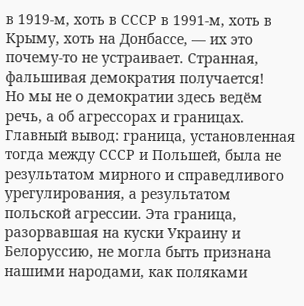в 1919-м, хоть в СССР в 1991-м, хоть в Крыму, хоть на Донбассе, — их это почему-то не устраивает. Странная, фальшивая демократия получается!
Но мы не о демократии здесь ведём речь, а об агрессорах и границах. Главный вывод: граница, установленная тогда между СССР и Польшей, была не результатом мирного и справедливого урегулирования, а результатом польской агрессии. Эта граница, разорвавшая на куски Украину и Белоруссию, не могла быть признана нашими народами, как поляками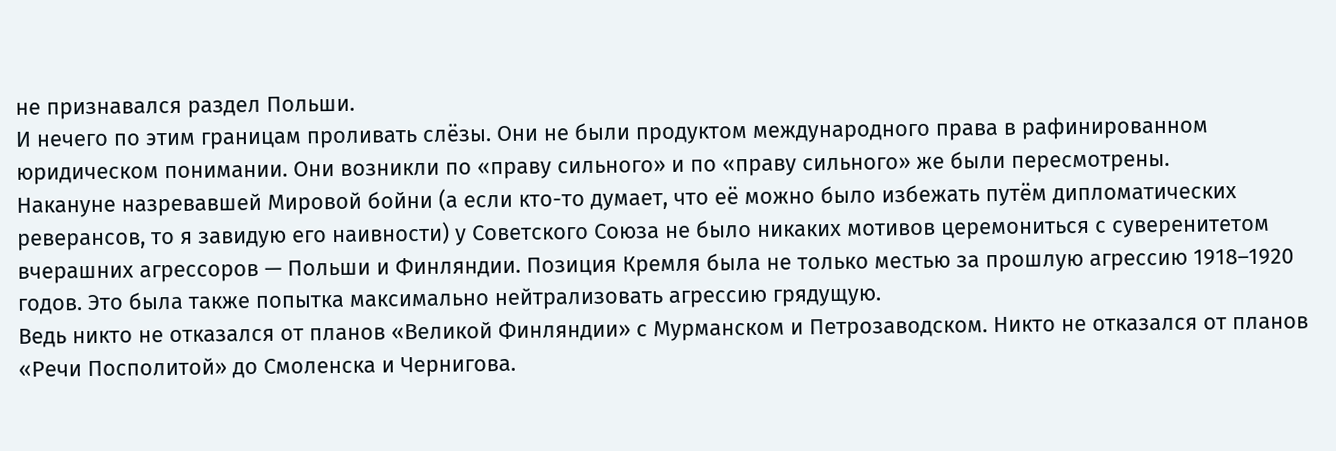не признавался раздел Польши.
И нечего по этим границам проливать слёзы. Они не были продуктом международного права в рафинированном юридическом понимании. Они возникли по «праву сильного» и по «праву сильного» же были пересмотрены.
Накануне назревавшей Мировой бойни (а если кто-то думает, что её можно было избежать путём дипломатических реверансов, то я завидую его наивности) у Советского Союза не было никаких мотивов церемониться с суверенитетом вчерашних агрессоров — Польши и Финляндии. Позиция Кремля была не только местью за прошлую агрессию 1918–1920 годов. Это была также попытка максимально нейтрализовать агрессию грядущую.
Ведь никто не отказался от планов «Великой Финляндии» с Мурманском и Петрозаводском. Никто не отказался от планов «Речи Посполитой» до Смоленска и Чернигова.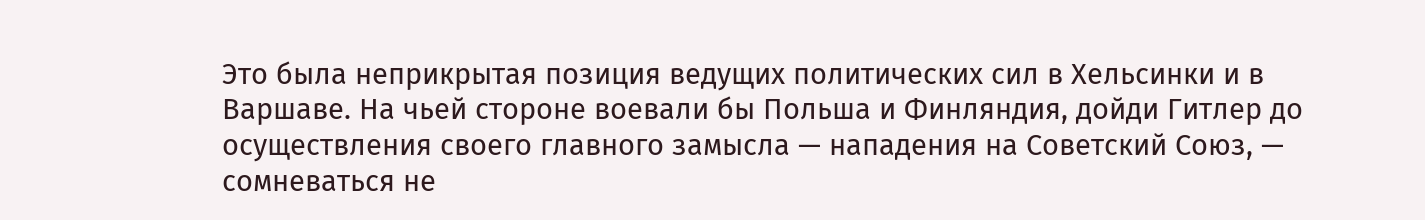Это была неприкрытая позиция ведущих политических сил в Хельсинки и в Варшаве. На чьей стороне воевали бы Польша и Финляндия, дойди Гитлер до осуществления своего главного замысла — нападения на Советский Союз, — сомневаться не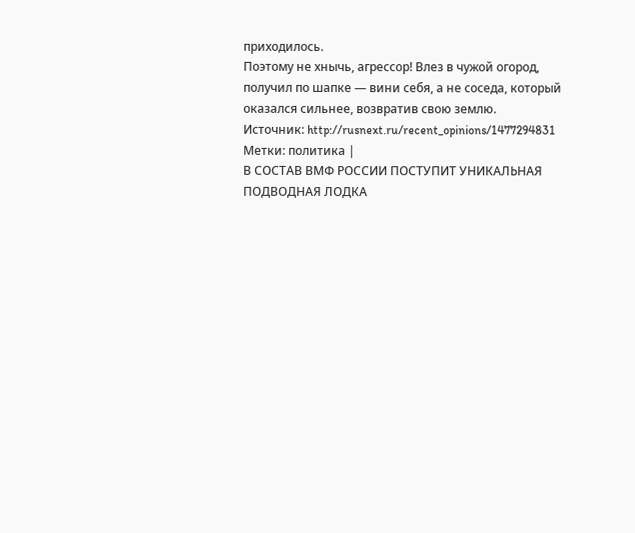приходилось.
Поэтому не хнычь, агрессор! Влез в чужой огород, получил по шапке — вини себя, а не соседа, который оказался сильнее, возвратив свою землю.
Источник: http://rusnext.ru/recent_opinions/1477294831
Метки: политика |
В СОСТАВ ВМФ РОССИИ ПОСТУПИТ УНИКАЛЬНАЯ ПОДВОДНАЯ ЛОДКА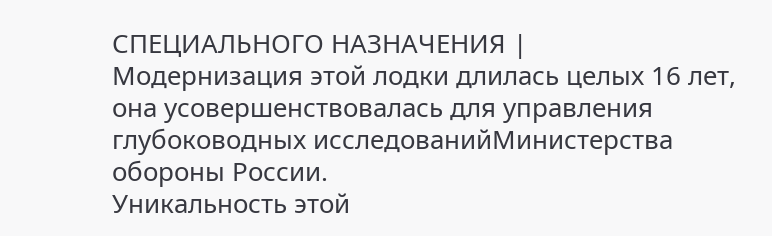СПЕЦИАЛЬНОГО НАЗНАЧЕНИЯ |
Модернизация этой лодки длилась целых 16 лет, она усовершенствовалась для управления глубоководных исследованийМинистерства обороны России.
Уникальность этой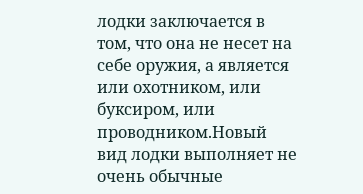лодки заключается в том, что она не несет на себе оружия, а является или охотником, или буксиром, или проводником.Новый вид лодки выполняет не очень обычные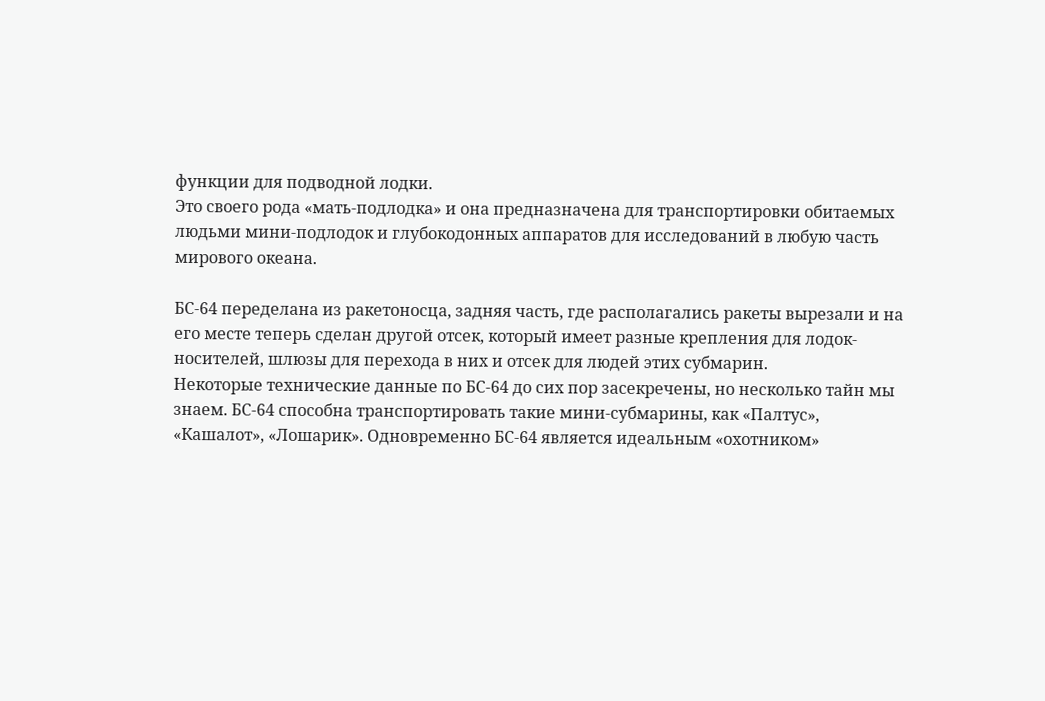функции для подводной лодки.
Это своего рода «мать-подлодка» и она предназначена для транспортировки обитаемых людьми мини-подлодок и глубокодонных аппаратов для исследований в любую часть мирового океана.

БС-64 переделана из ракетоносца, задняя часть, где располагались ракеты вырезали и на его месте теперь сделан другой отсек, который имеет разные крепления для лодок-носителей, шлюзы для перехода в них и отсек для людей этих субмарин.
Некоторые технические данные по БС-64 до сих пор засекречены, но несколько тайн мы знаем. БС-64 способна транспортировать такие мини-субмарины, как «Палтус», «Кашалот», «Лошарик». Одновременно БС-64 является идеальным «охотником»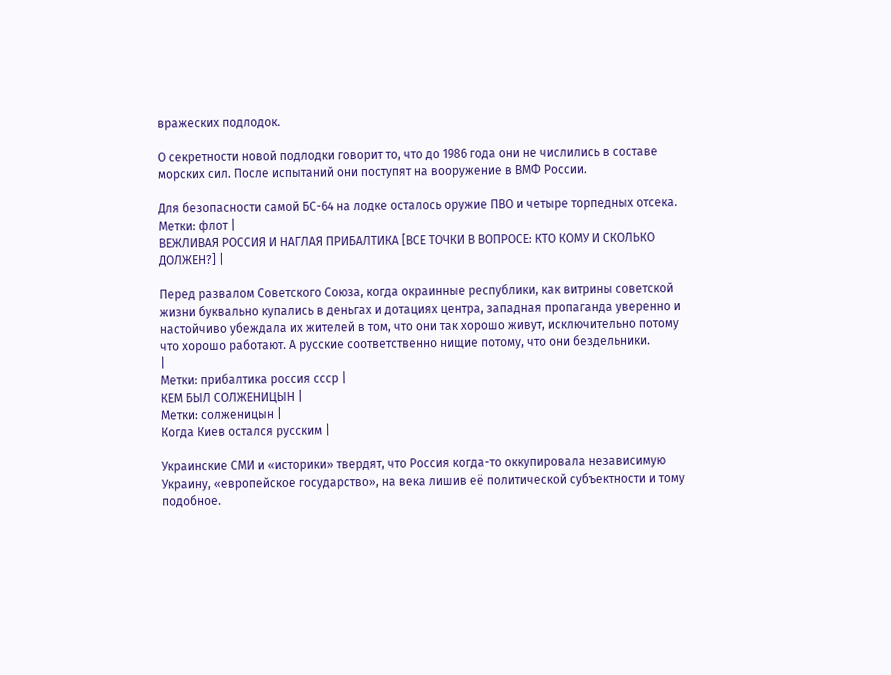вражеских подлодок.

О секретности новой подлодки говорит то, что до 1986 года они не числились в составе морских сил. После испытаний они поступят на вооружение в ВМФ России.

Для безопасности самой БС-64 на лодке осталось оружие ПВО и четыре торпедных отсека.
Метки: флот |
ВЕЖЛИВАЯ РОССИЯ И НАГЛАЯ ПРИБАЛТИКА [ВСЕ ТОЧКИ В ВОПРОСЕ: КТО КОМУ И СКОЛЬКО ДОЛЖЕН?] |

Перед развалом Советского Союза, когда окраинные республики, как витрины советской жизни буквально купались в деньгах и дотациях центра, западная пропаганда уверенно и настойчиво убеждала их жителей в том, что они так хорошо живут, исключительно потому что хорошо работают. А русские соответственно нищие потому, что они бездельники.
|
Метки: прибалтика россия ссср |
КЕМ БЫЛ СОЛЖЕНИЦЫН |
Метки: солженицын |
Когда Киев остался русским |

Украинские СМИ и «историки» твердят, что Россия когда-то оккупировала независимую Украину, «европейское государство», на века лишив её политической субъектности и тому подобное.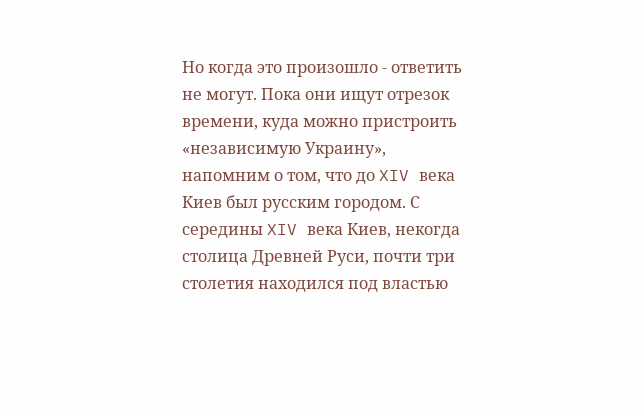Но когда это произошло - ответить не могут. Пока они ищут отрезок времени, куда можно пристроить «независимую Украину», напомним о том, что до XIV века Киев был русским городом. С середины XIV века Киев, некогда столица Древней Руси, почти три столетия находился под властью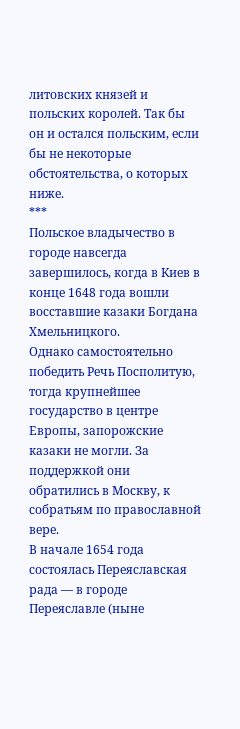литовских князей и польских королей. Так бы он и остался польским, если бы не некоторые обстоятельства, о которых ниже.
***
Польское владычество в городе навсегда завершилось, когда в Киев в конце 1648 года вошли восставшие казаки Богдана Хмельницкого.
Однако самостоятельно победить Речь Посполитую, тогда крупнейшее государство в центре Европы, запорожские казаки не могли. За поддержкой они обратились в Москву, к собратьям по православной вере.
В начале 1654 года состоялась Переяславская рада — в городе Переяславле (ныне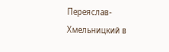Переяслав-Хмельницкий в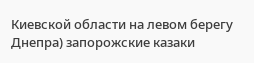Киевской области на левом берегу Днепра) запорожские казаки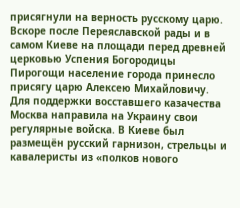присягнули на верность русскому царю. Вскоре после Переяславской рады и в самом Киеве на площади перед древней церковью Успения Богородицы Пирогощи население города принесло присягу царю Алексею Михайловичу.
Для поддержки восставшего казачества Москва направила на Украину свои регулярные войска. В Киеве был размещён русский гарнизон, стрельцы и кавалеристы из «полков нового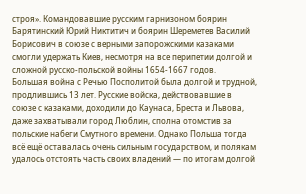строя». Командовавшие русским гарнизоном боярин Барятинский Юрий Никтитич и боярин Шереметев Василий Борисович в союзе с верными запорожскими казаками смогли удержать Киев, несмотря на все перипетии долгой и сложной русско-польской войны 1654-1667 годов.
Большая война с Речью Посполитой была долгой и трудной, продлившись 13 лет. Русские войска, действовавшие в союзе с казаками, доходили до Каунаса, Бреста и Львова, даже захватывали город Люблин, сполна отомстив за польские набеги Смутного времени. Однако Польша тогда всё ещё оставалась очень сильным государством, и полякам удалось отстоять часть своих владений — по итогам долгой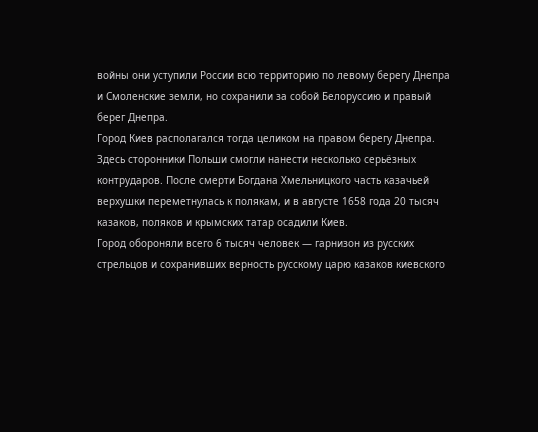войны они уступили России всю территорию по левому берегу Днепра и Смоленские земли, но сохранили за собой Белоруссию и правый берег Днепра.
Город Киев располагался тогда целиком на правом берегу Днепра. Здесь сторонники Польши смогли нанести несколько серьёзных контрударов. После смерти Богдана Хмельницкого часть казачьей верхушки переметнулась к полякам, и в августе 1658 года 20 тысяч казаков, поляков и крымских татар осадили Киев.
Город обороняли всего 6 тысяч человек — гарнизон из русских стрельцов и сохранивших верность русскому царю казаков киевского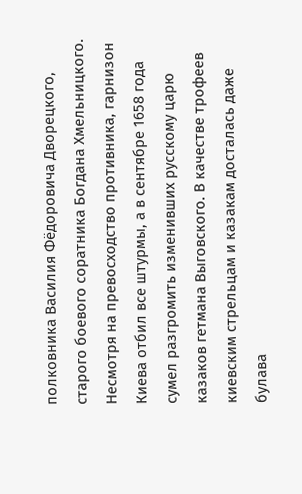полковника Василия Фёдоровича Дворецкого, старого боевого соратника Богдана Хмельницкого. Несмотря на превосходство противника, гарнизон Киева отбил все штурмы, а в сентябре 1658 года сумел разгромить изменивших русскому царю казаков гетмана Выговского. В качестве трофеев киевским стрельцам и казакам досталась даже булава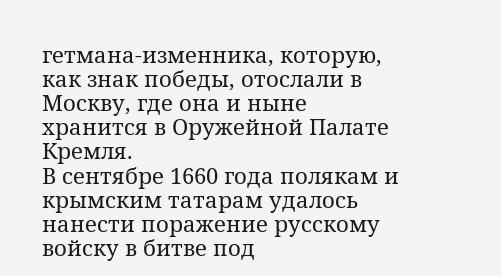гетмана-изменника, которую, как знак победы, отослали в Москву, где она и ныне хранится в Оружейной Палате Кремля.
В сентябре 1660 года полякам и крымским татарам удалось нанести поражение русскому войску в битве под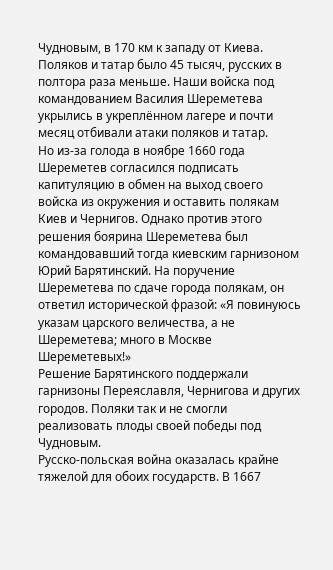Чудновым, в 170 км к западу от Киева. Поляков и татар было 45 тысяч, русских в полтора раза меньше. Наши войска под командованием Василия Шереметева укрылись в укреплённом лагере и почти месяц отбивали атаки поляков и татар.
Но из-за голода в ноябре 1660 года Шереметев согласился подписать капитуляцию в обмен на выход своего войска из окружения и оставить полякам Киев и Чернигов. Однако против этого решения боярина Шереметева был командовавший тогда киевским гарнизоном Юрий Барятинский. На поручение Шереметева по сдаче города полякам, он ответил исторической фразой: «Я повинуюсь указам царского величества, а не Шереметева; много в Москве Шереметевых!»
Решение Барятинского поддержали гарнизоны Переяславля, Чернигова и других городов. Поляки так и не смогли реализовать плоды своей победы под Чудновым.
Русско-польская война оказалась крайне тяжелой для обоих государств. В 1667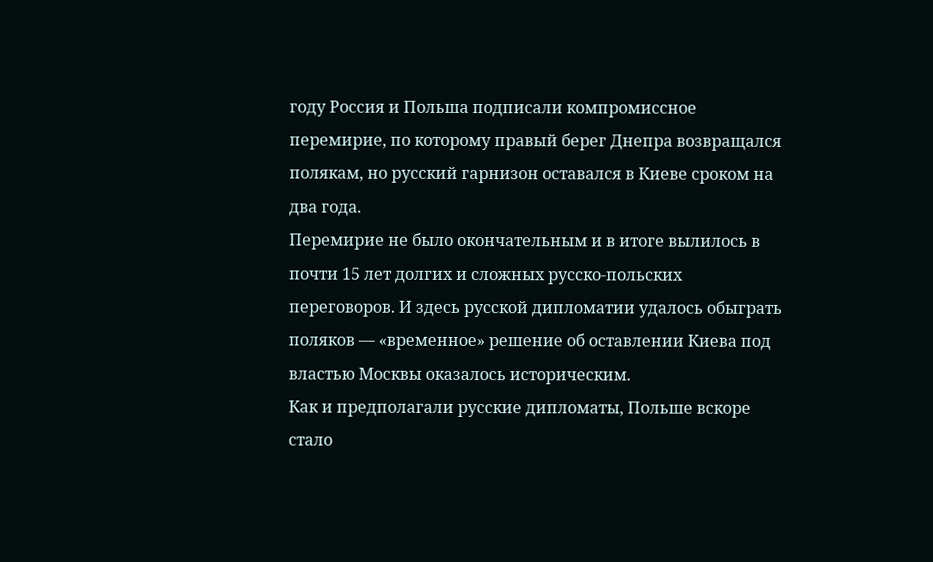году Россия и Польша подписали компромиссное перемирие, по которому правый берег Днепра возвращался полякам, но русский гарнизон оставался в Киеве сроком на два года.
Перемирие не было окончательным и в итоге вылилось в почти 15 лет долгих и сложных русско-польских переговоров. И здесь русской дипломатии удалось обыграть поляков — «временное» решение об оставлении Киева под властью Москвы оказалось историческим.
Как и предполагали русские дипломаты, Польше вскоре стало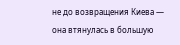не до возвращения Киева — она втянулась в большую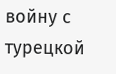войну с турецкой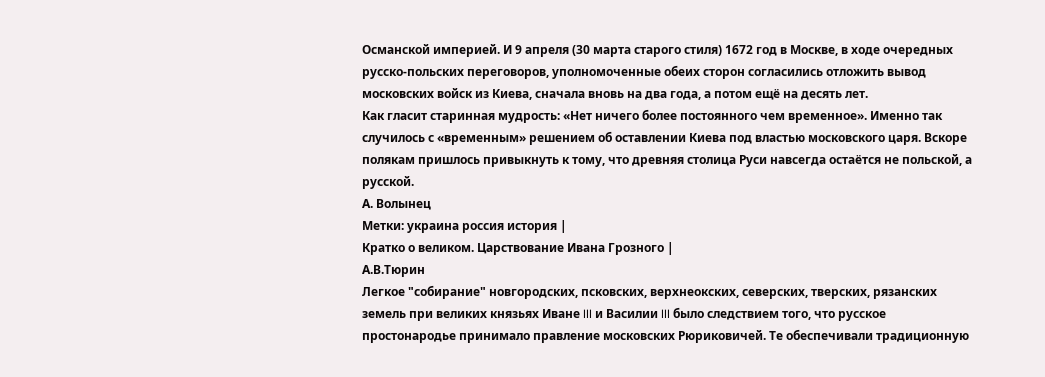Османской империей. И 9 апреля (30 марта старого стиля) 1672 год в Москве, в ходе очередных русско-польских переговоров, уполномоченные обеих сторон согласились отложить вывод московских войск из Киева, сначала вновь на два года, а потом ещё на десять лет.
Как гласит старинная мудрость: «Нет ничего более постоянного чем временное». Именно так случилось с «временным» решением об оставлении Киева под властью московского царя. Вскоре полякам пришлось привыкнуть к тому, что древняя столица Руси навсегда остаётся не польской, а русской.
А. Волынец
Метки: украина россия история |
Кратко о великом. Царствование Ивана Грозного |
А.В.Тюрин
Легкое "собирание" новгородских, псковских, верхнеокских, северских, тверских, рязанских земель при великих князьях Иване III и Василии III было следствием того, что русское простонародье принимало правление московских Рюриковичей. Те обеспечивали традиционную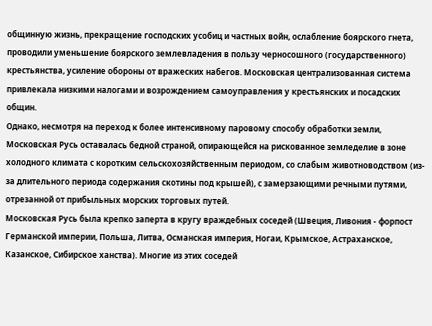общинную жизнь, прекращение господских усобиц и частных войн, ослабление боярского гнета, проводили уменьшение боярского землевладения в пользу черносошного (государственного) крестьянства, усиление обороны от вражеских набегов. Московская централизованная система привлекала низкими налогами и возрождением самоуправления у крестьянских и посадских общин.
Однако, несмотря на переход к более интенсивному паровому способу обработки земли, Московская Русь оставалась бедной страной, опирающейся на рискованное земледелие в зоне холодного климата с коротким сельскохозяйственным периодом, со слабым животноводством (из-за длительного периода содержания скотины под крышей), с замерзающими речными путями, отрезанной от прибыльных морских торговых путей.
Московская Русь была крепко заперта в кругу враждебных соседей (Швеция, Ливония - форпост Германской империи, Польша, Литва, Османская империя, Ногаи, Крымское, Астраханское, Казанское, Сибирское ханства). Многие из этих соседей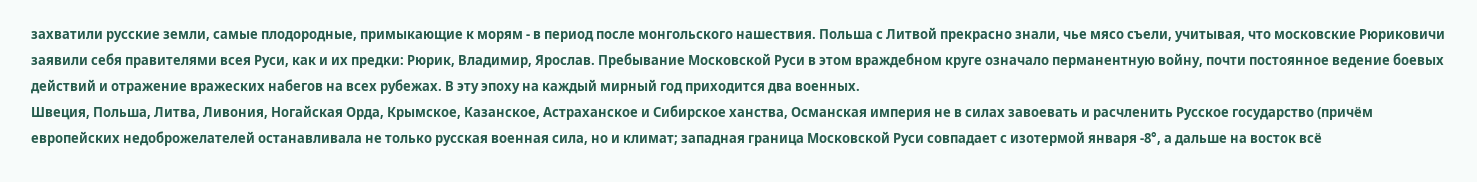захватили русские земли, самые плодородные, примыкающие к морям - в период после монгольского нашествия. Польша с Литвой прекрасно знали, чье мясо съели, учитывая, что московские Рюриковичи заявили себя правителями всея Руси, как и их предки: Рюрик, Владимир, Ярослав. Пребывание Московской Руси в этом враждебном круге означало перманентную войну, почти постоянное ведение боевых действий и отражение вражеских набегов на всех рубежах. В эту эпоху на каждый мирный год приходится два военных.
Швеция, Польша, Литва, Ливония, Ногайская Орда, Крымское, Казанское, Астраханское и Сибирское ханства, Османская империя не в силах завоевать и расчленить Русское государство (причём европейских недоброжелателей останавливала не только русская военная сила, но и климат; западная граница Московской Руси совпадает с изотермой января -8°, а дальше на восток всё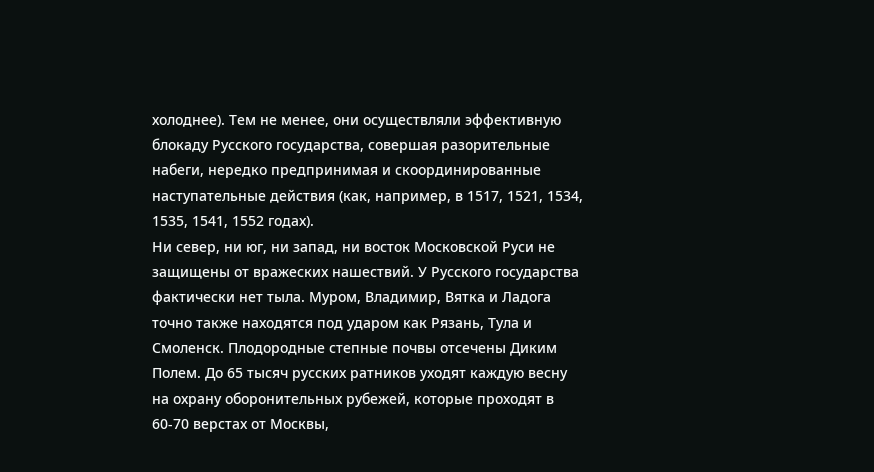холоднее). Тем не менее, они осуществляли эффективную блокаду Русского государства, совершая разорительные набеги, нередко предпринимая и скоординированные наступательные действия (как, например, в 1517, 1521, 1534, 1535, 1541, 1552 годах).
Ни север, ни юг, ни запад, ни восток Московской Руси не защищены от вражеских нашествий. У Русского государства фактически нет тыла. Муром, Владимир, Вятка и Ладога точно также находятся под ударом как Рязань, Тула и Смоленск. Плодородные степные почвы отсечены Диким Полем. До 65 тысяч русских ратников уходят каждую весну на охрану оборонительных рубежей, которые проходят в 60-70 верстах от Москвы,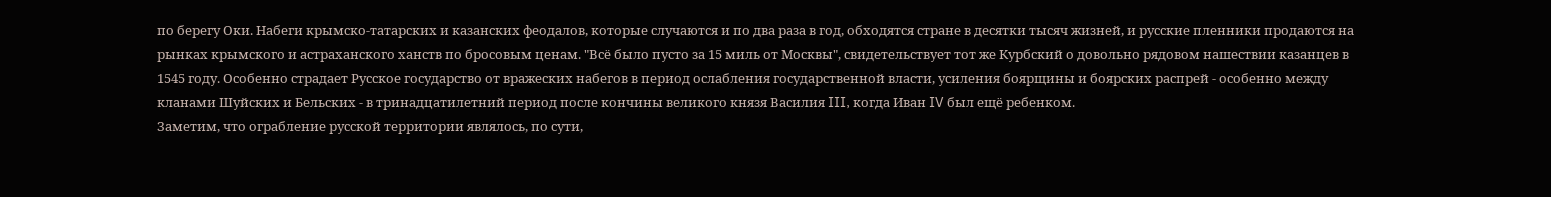по берегу Оки. Набеги крымско-татарских и казанских феодалов, которые случаются и по два раза в год, обходятся стране в десятки тысяч жизней, и русские пленники продаются на рынках крымского и астраханского ханств по бросовым ценам. "Всё было пусто за 15 миль от Москвы", свидетельствует тот же Курбский о довольно рядовом нашествии казанцев в 1545 году. Особенно страдает Русское государство от вражеских набегов в период ослабления государственной власти, усиления боярщины и боярских распрей - особенно между кланами Шуйских и Бельских - в тринадцатилетний период после кончины великого князя Василия III, когда Иван IV был ещё ребенком.
Заметим, что ограбление русской территории являлось, по сути,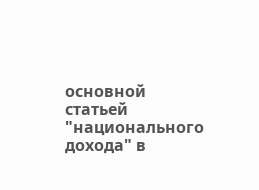основной статьей "национального дохода" в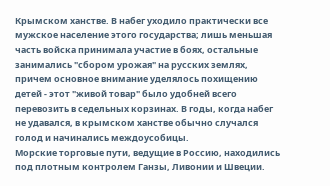Крымском ханстве. В набег уходило практически все мужское население этого государства; лишь меньшая часть войска принимала участие в боях, остальные занимались "сбором урожая" на русских землях, причем основное внимание уделялось похищению детей - этот "живой товар" было удобней всего перевозить в седельных корзинах. В годы, когда набег не удавался, в крымском ханстве обычно случался голод и начинались междоусобицы.
Морские торговые пути, ведущие в Россию, находились под плотным контролем Ганзы, Ливонии и Швеции.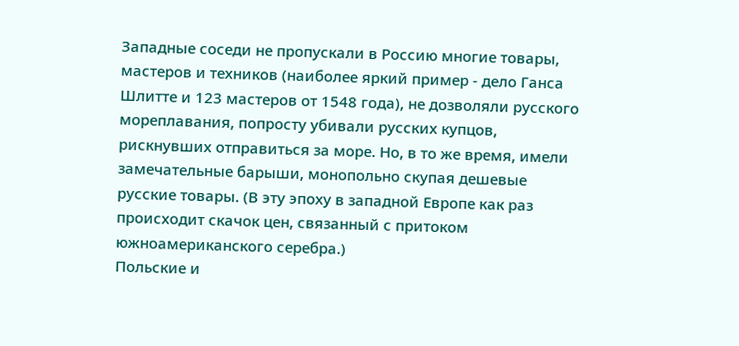Западные соседи не пропускали в Россию многие товары, мастеров и техников (наиболее яркий пример - дело Ганса Шлитте и 123 мастеров от 1548 года), не дозволяли русского мореплавания, попросту убивали русских купцов, рискнувших отправиться за море. Но, в то же время, имели замечательные барыши, монопольно скупая дешевые русские товары. (В эту эпоху в западной Европе как раз происходит скачок цен, связанный с притоком южноамериканского серебра.)
Польские и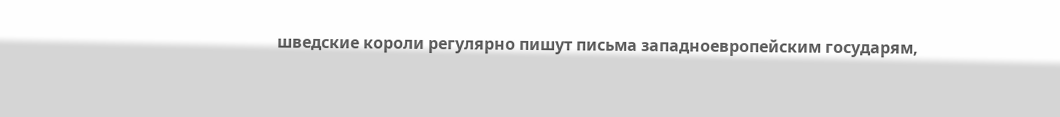шведские короли регулярно пишут письма западноевропейским государям,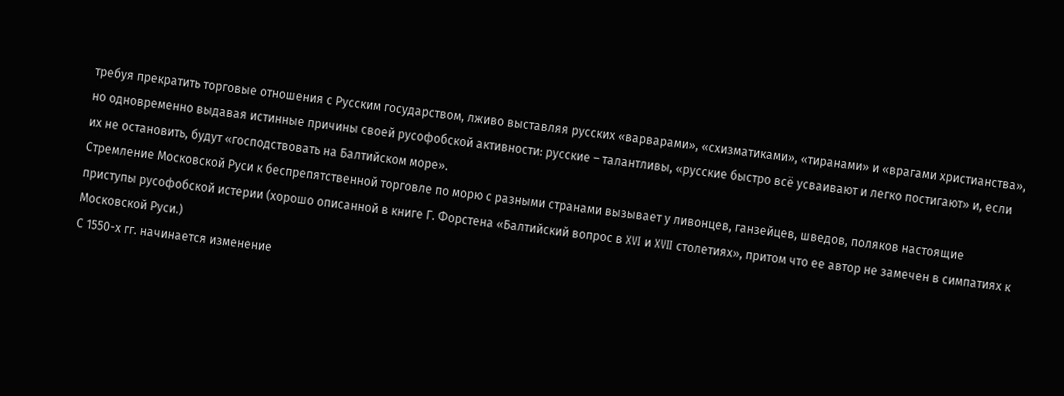требуя прекратить торговые отношения с Русским государством, лживо выставляя русских «варварами», «схизматиками», «тиранами» и «врагами христианства», но одновременно выдавая истинные причины своей русофобской активности: русские – талантливы, «русские быстро всё усваивают и легко постигают» и, если их не остановить, будут «господствовать на Балтийском море».
Стремление Московской Руси к беспрепятственной торговле по морю с разными странами вызывает у ливонцев, ганзейцев, шведов, поляков настоящие приступы русофобской истерии (хорошо описанной в книге Г. Форстена «Балтийский вопрос в XVI и XVII столетиях», притом что ее автор не замечен в симпатиях к Московской Руси.)
С 1550-х гг. начинается изменение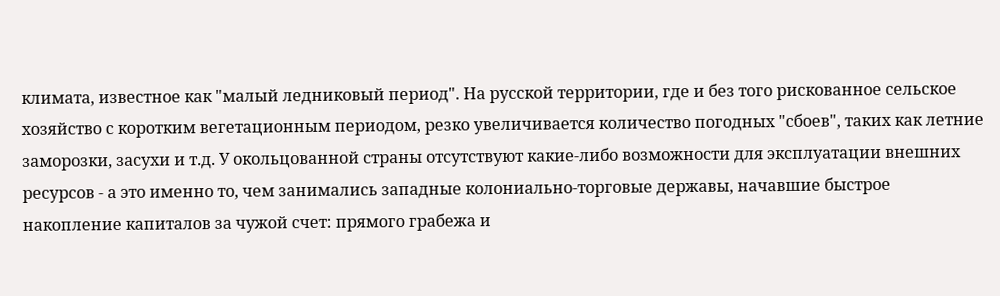климата, известное как "малый ледниковый период". На русской территории, где и без того рискованное сельское хозяйство с коротким вегетационным периодом, резко увеличивается количество погодных "сбоев", таких как летние заморозки, засухи и т.д. У окольцованной страны отсутствуют какие-либо возможности для эксплуатации внешних ресурсов - а это именно то, чем занимались западные колониально-торговые державы, начавшие быстрое накопление капиталов за чужой счет: прямого грабежа и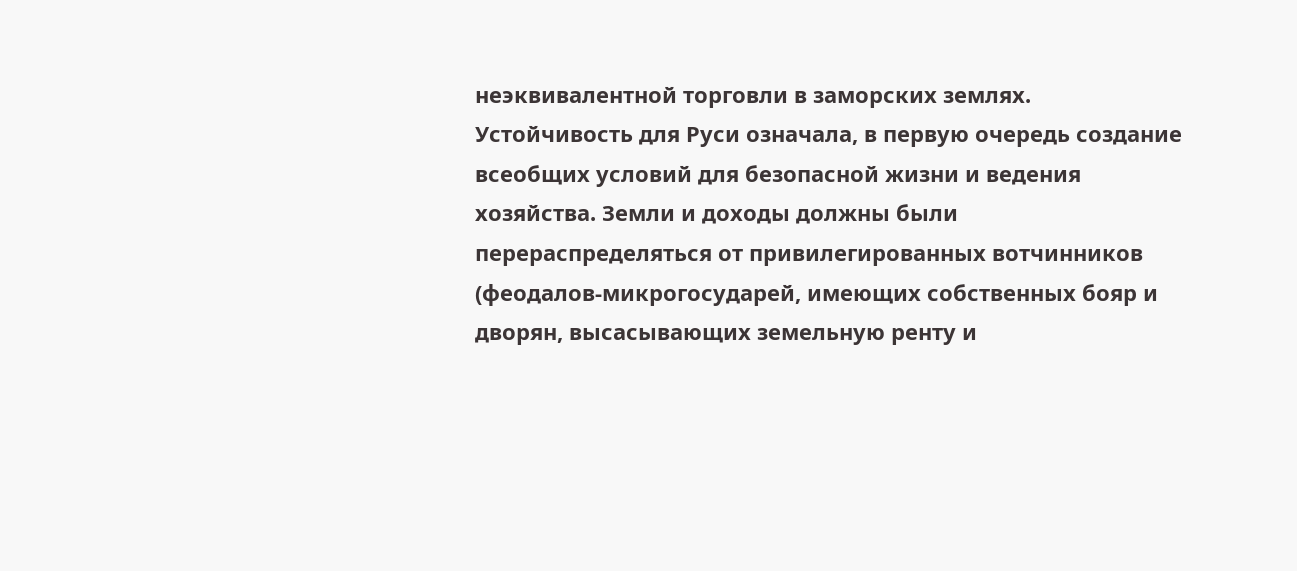неэквивалентной торговли в заморских землях.
Устойчивость для Руси означала, в первую очередь создание всеобщих условий для безопасной жизни и ведения хозяйства. Земли и доходы должны были перераспределяться от привилегированных вотчинников (феодалов-микрогосударей, имеющих собственных бояр и дворян, высасывающих земельную ренту и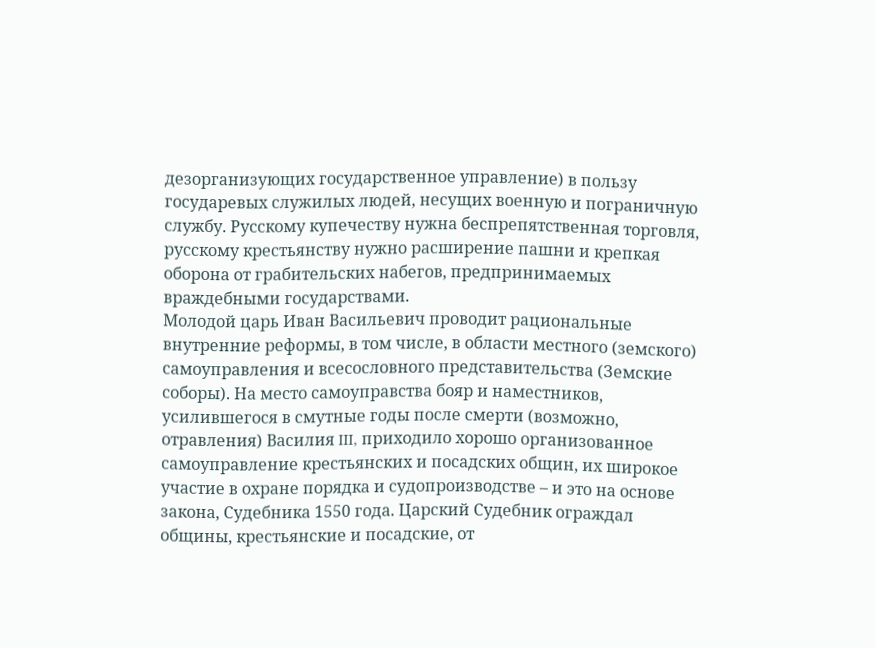дезорганизующих государственное управление) в пользу государевых служилых людей, несущих военную и пограничную службу. Русскому купечеству нужна беспрепятственная торговля, русскому крестьянству нужно расширение пашни и крепкая оборона от грабительских набегов, предпринимаемых враждебными государствами.
Молодой царь Иван Васильевич проводит рациональные внутренние реформы, в том числе, в области местного (земского) самоуправления и всесословного представительства (Земские соборы). На место самоуправства бояр и наместников, усилившегося в смутные годы после смерти (возможно, отравления) Василия III, приходило хорошо организованное самоуправление крестьянских и посадских общин, их широкое участие в охране порядка и судопроизводстве – и это на основе закона, Судебника 1550 года. Царский Судебник ограждал общины, крестьянские и посадские, от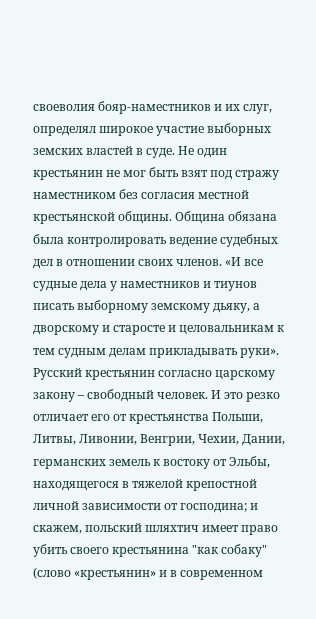своеволия бояр-наместников и их слуг, определял широкое участие выборных земских властей в суде. Не один крестьянин не мог быть взят под стражу наместником без согласия местной крестьянской общины. Община обязана была контролировать ведение судебных дел в отношении своих членов. «И все судные дела у наместников и тиунов писать выборному земскому дьяку, а дворскому и старосте и целовальникам к тем судным делам прикладывать руки».
Русский крестьянин согласно царскому закону – свободный человек. И это резко отличает его от крестьянства Польши, Литвы, Ливонии, Венгрии, Чехии, Дании, германских земель к востоку от Эльбы, находящегося в тяжелой крепостной личной зависимости от господина; и скажем, польский шляхтич имеет право убить своего крестьянина "как собаку" (слово «крестьянин» и в современном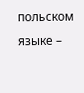польском языке –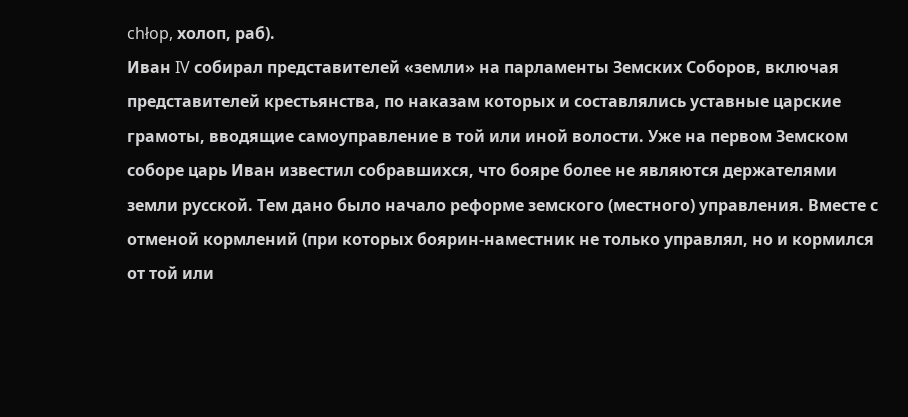chłop, холоп, раб).
Иван IV собирал представителей «земли» на парламенты Земских Соборов, включая представителей крестьянства, по наказам которых и составлялись уставные царские грамоты, вводящие самоуправление в той или иной волости. Уже на первом Земском соборе царь Иван известил собравшихся, что бояре более не являются держателями земли русской. Тем дано было начало реформе земского (местного) управления. Вместе с отменой кормлений (при которых боярин-наместник не только управлял, но и кормился от той или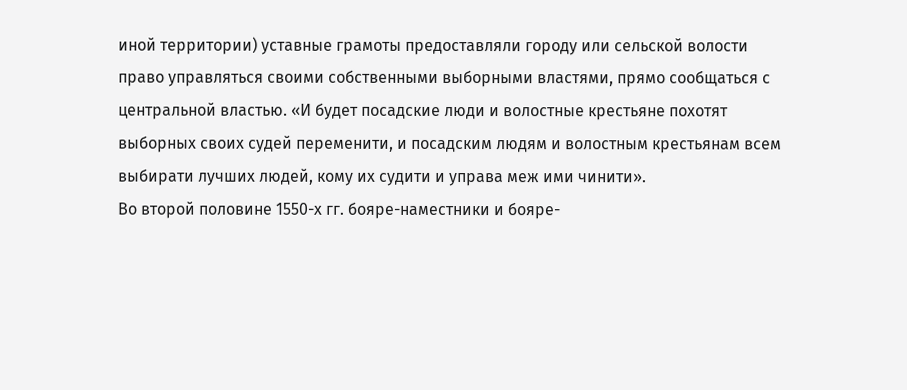иной территории) уставные грамоты предоставляли городу или сельской волости право управляться своими собственными выборными властями, прямо сообщаться с центральной властью. «И будет посадские люди и волостные крестьяне похотят выборных своих судей переменити, и посадским людям и волостным крестьянам всем выбирати лучших людей, кому их судити и управа меж ими чинити».
Во второй половине 1550-х гг. бояре-наместники и бояре-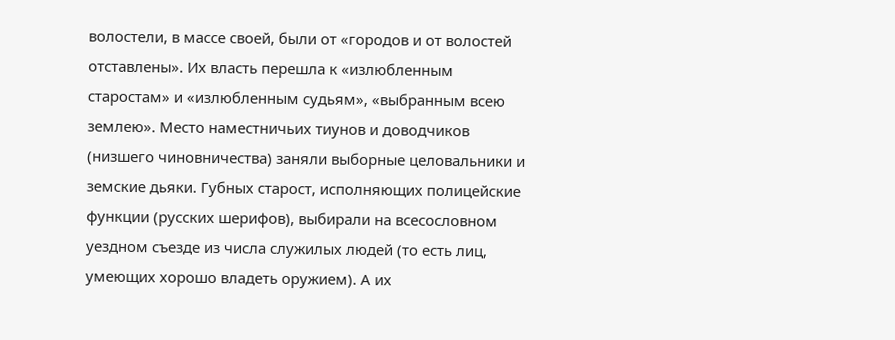волостели, в массе своей, были от «городов и от волостей отставлены». Их власть перешла к «излюбленным старостам» и «излюбленным судьям», «выбранным всею землею». Место наместничьих тиунов и доводчиков (низшего чиновничества) заняли выборные целовальники и земские дьяки. Губных старост, исполняющих полицейские функции (русских шерифов), выбирали на всесословном уездном съезде из числа служилых людей (то есть лиц, умеющих хорошо владеть оружием). А их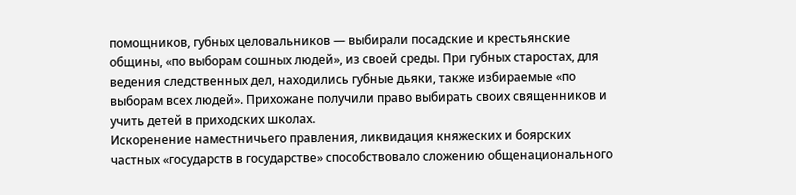помощников, губных целовальников — выбирали посадские и крестьянские общины, «по выборам сошных людей», из своей среды. При губных старостах, для ведения следственных дел, находились губные дьяки, также избираемые «по выборам всех людей». Прихожане получили право выбирать своих священников и учить детей в приходских школах.
Искоренение наместничьего правления, ликвидация княжеских и боярских частных «государств в государстве» способствовало сложению общенационального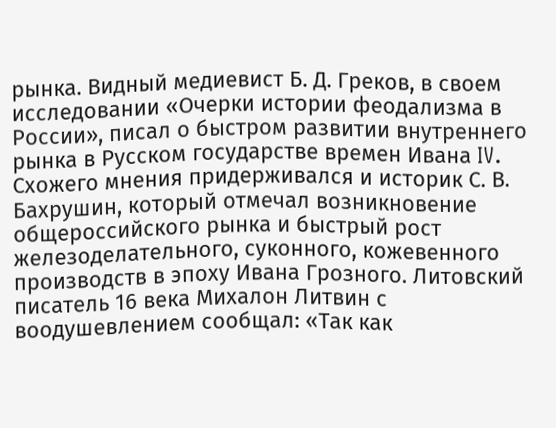рынка. Видный медиевист Б. Д. Греков, в своем исследовании «Очерки истории феодализма в России», писал о быстром развитии внутреннего рынка в Русском государстве времен Ивана IV. Схожего мнения придерживался и историк С. В. Бахрушин, который отмечал возникновение общероссийского рынка и быстрый рост железоделательного, суконного, кожевенного производств в эпоху Ивана Грозного. Литовский писатель 16 века Михалон Литвин с воодушевлением сообщал: «Так как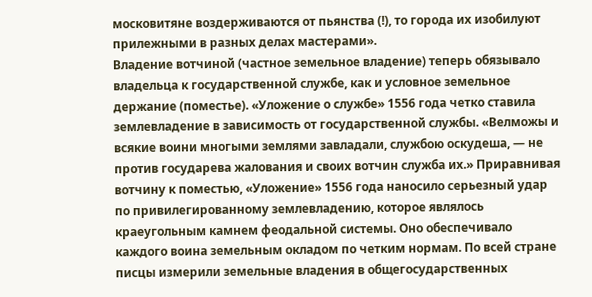московитяне воздерживаются от пьянства (!), то города их изобилуют прилежными в разных делах мастерами».
Владение вотчиной (частное земельное владение) теперь обязывало владельца к государственной службе, как и условное земельное держание (поместье). «Уложение о службе» 1556 года четко ставила землевладение в зависимость от государственной службы. «Велможы и всякие воини многыми землями завладали, службою оскудеша, — не против государева жалования и своих вотчин служба их.» Приравнивая вотчину к поместью, «Уложение» 1556 года наносило серьезный удар по привилегированному землевладению, которое являлось краеугольным камнем феодальной системы. Оно обеспечивало каждого воина земельным окладом по четким нормам. По всей стране писцы измерили земельные владения в общегосударственных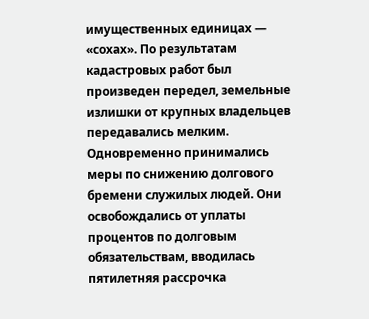имущественных единицах — «сохах». По результатам кадастровых работ был произведен передел, земельные излишки от крупных владельцев передавались мелким.
Одновременно принимались меры по снижению долгового бремени служилых людей. Они освобождались от уплаты процентов по долговым обязательствам, вводилась пятилетняя рассрочка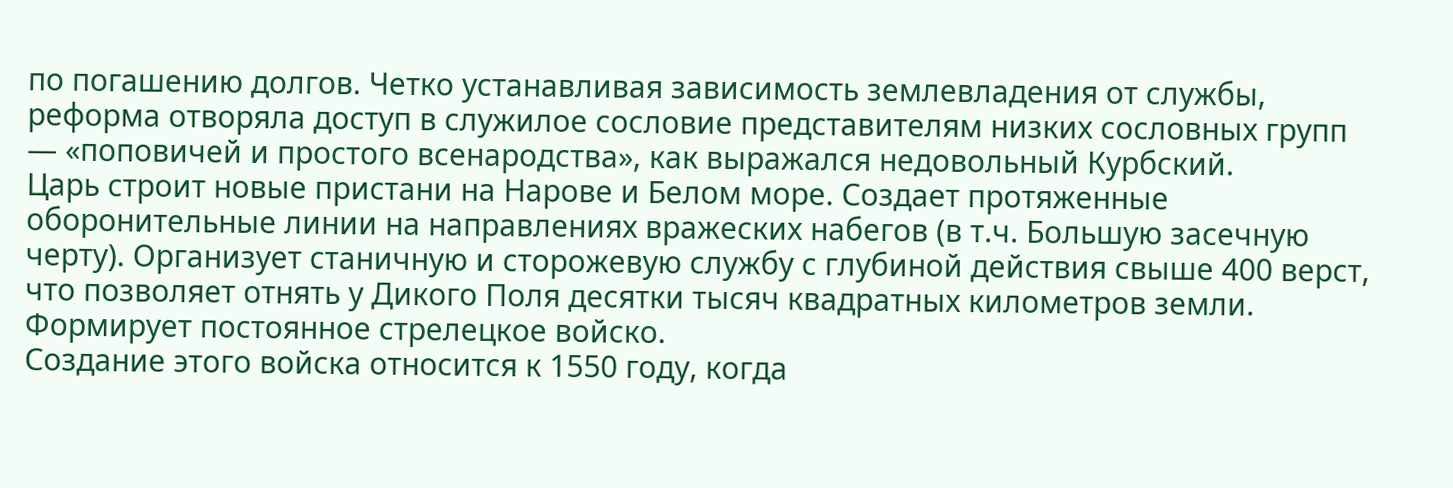по погашению долгов. Четко устанавливая зависимость землевладения от службы, реформа отворяла доступ в служилое сословие представителям низких сословных групп — «поповичей и простого всенародства», как выражался недовольный Курбский.
Царь строит новые пристани на Нарове и Белом море. Создает протяженные оборонительные линии на направлениях вражеских набегов (в т.ч. Большую засечную черту). Организует станичную и сторожевую службу с глубиной действия свыше 400 верст, что позволяет отнять у Дикого Поля десятки тысяч квадратных километров земли. Формирует постоянное стрелецкое войско.
Создание этого войска относится к 1550 году, когда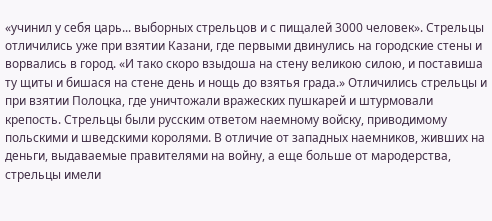«учинил у себя царь... выборных стрельцов и с пищалей 3000 человек». Стрельцы отличились уже при взятии Казани, где первыми двинулись на городские стены и ворвались в город. «И тако скоро взыдоша на стену великою силою, и поставиша ту щиты и бишася на стене день и нощь до взятья града.» Отличились стрельцы и при взятии Полоцка, где уничтожали вражеских пушкарей и штурмовали крепость. Стрельцы были русским ответом наемному войску, приводимому польскими и шведскими королями. В отличие от западных наемников, живших на деньги, выдаваемые правителями на войну, а еще больше от мародерства, стрельцы имели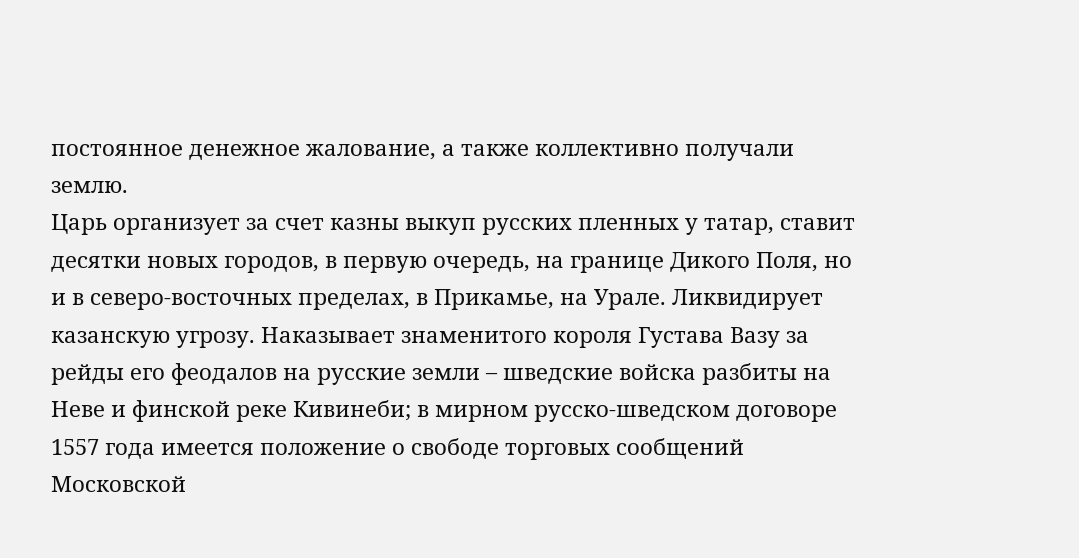постоянное денежное жалование, а также коллективно получали землю.
Царь организует за счет казны выкуп русских пленных у татар, ставит десятки новых городов, в первую очередь, на границе Дикого Поля, но и в северо-восточных пределах, в Прикамье, на Урале. Ликвидирует казанскую угрозу. Наказывает знаменитого короля Густава Вазу за рейды его феодалов на русские земли – шведские войска разбиты на Неве и финской реке Кивинеби; в мирном русско-шведском договоре 1557 года имеется положение о свободе торговых сообщений Московской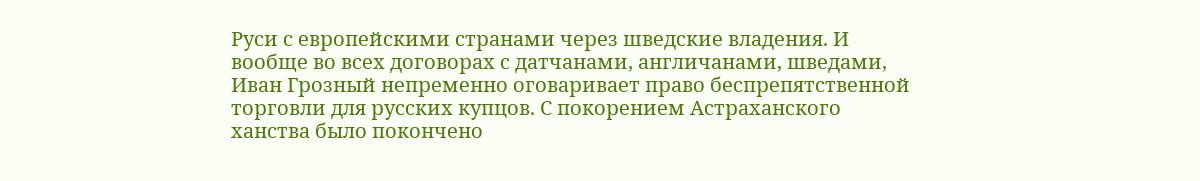Руси с европейскими странами через шведские владения. И вообще во всех договорах с датчанами, англичанами, шведами, Иван Грозный непременно оговаривает право беспрепятственной торговли для русских купцов. С покорением Астраханского ханства было покончено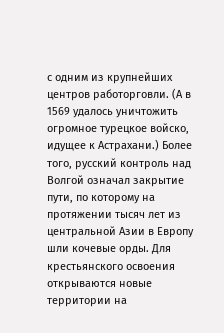с одним из крупнейших центров работорговли. (А в 1569 удалось уничтожить огромное турецкое войско, идущее к Астрахани.) Более того, русский контроль над Волгой означал закрытие пути, по которому на протяжении тысяч лет из центральной Азии в Европу шли кочевые орды. Для крестьянского освоения открываются новые территории на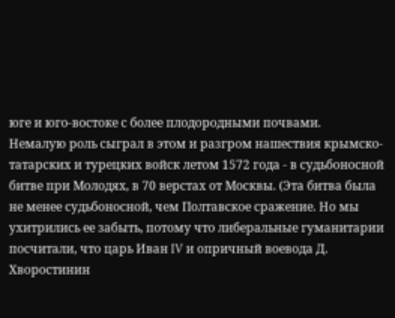юге и юго-востоке с более плодородными почвами.
Немалую роль сыграл в этом и разгром нашествия крымско-татарских и турецких войск летом 1572 года - в судьбоносной битве при Молодях, в 70 верстах от Москвы. (Эта битва была не менее судьбоносной, чем Полтавское сражение. Но мы ухитрились ее забыть, потому что либеральные гуманитарии посчитали, что царь Иван IV и опричный воевода Д. Хворостинин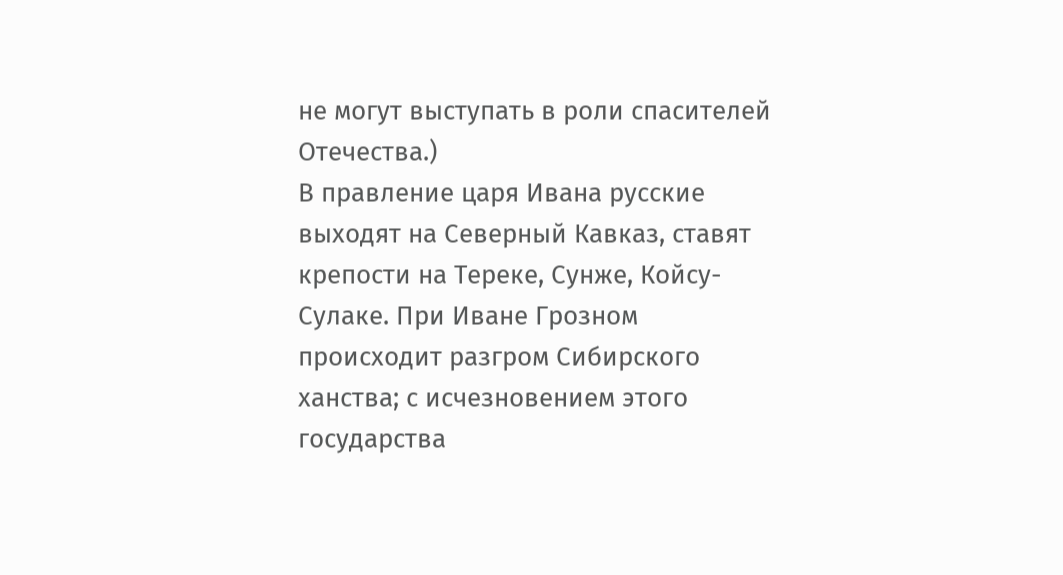не могут выступать в роли спасителей Отечества.)
В правление царя Ивана русские выходят на Северный Кавказ, ставят крепости на Тереке, Сунже, Койсу-Сулаке. При Иване Грозном происходит разгром Сибирского ханства; с исчезновением этого государства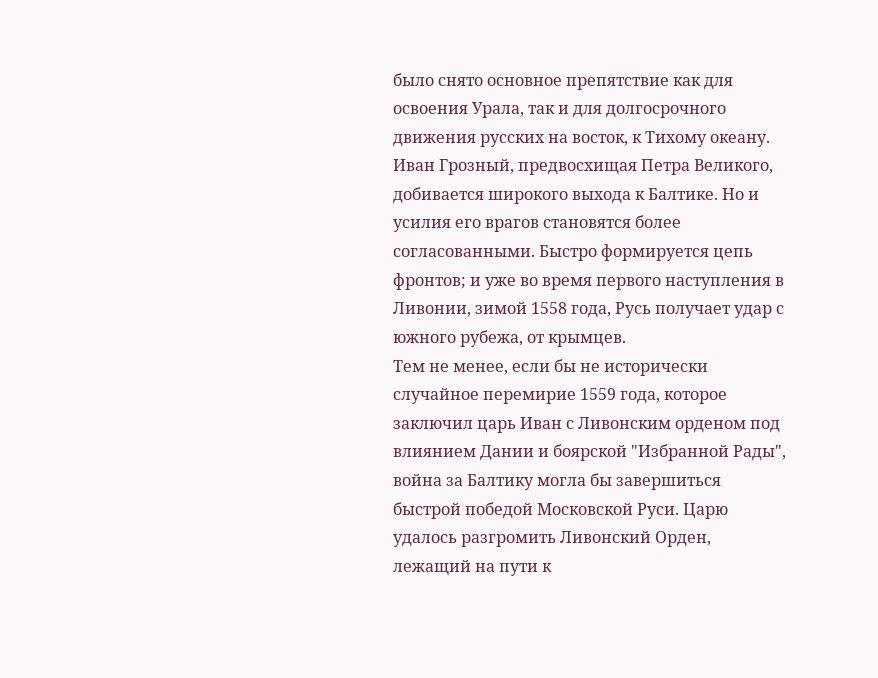было снято основное препятствие как для освоения Урала, так и для долгосрочного движения русских на восток, к Тихому океану. Иван Грозный, предвосхищая Петра Великого, добивается широкого выхода к Балтике. Но и усилия его врагов становятся более согласованными. Быстро формируется цепь фронтов; и уже во время первого наступления в Ливонии, зимой 1558 года, Русь получает удар с южного рубежа, от крымцев.
Тем не менее, если бы не исторически случайное перемирие 1559 года, которое заключил царь Иван с Ливонским орденом под влиянием Дании и боярской "Избранной Рады", война за Балтику могла бы завершиться быстрой победой Московской Руси. Царю удалось разгромить Ливонский Орден, лежащий на пути к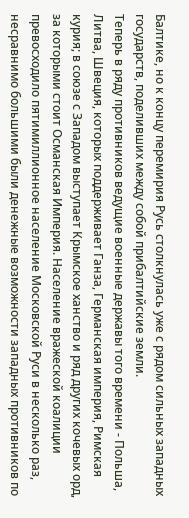Балтике, но к концу перемирия Русь столкнулась уже с рядом сильных западных государств, поделивших между собой прибалтийские земли.
Теперь в ряду противников ведущие военные державы того времени - Польша, Литва, Швеция, которых поддерживает Ганза, Германская империя, Римская курия; в союзе с Западом выступает Крымское ханство и ряд других кочевых орд, за которыми стоит Османская Империя. Население вражеской коалиции превосходило пятимиллионное население Московской Руси в несколько раз, несравнимо большими были денежные возможности западных противников по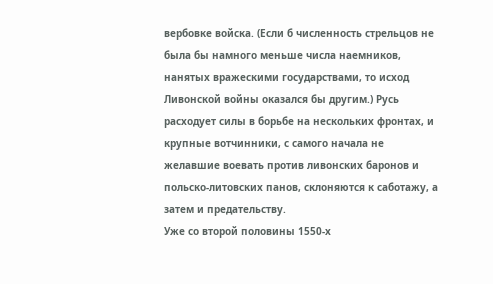вербовке войска. (Если б численность стрельцов не была бы намного меньше числа наемников, нанятых вражескими государствами, то исход Ливонской войны оказался бы другим.) Русь расходует силы в борьбе на нескольких фронтах, и крупные вотчинники, с самого начала не желавшие воевать против ливонских баронов и польско-литовских панов, склоняются к саботажу, а затем и предательству.
Уже со второй половины 1550-х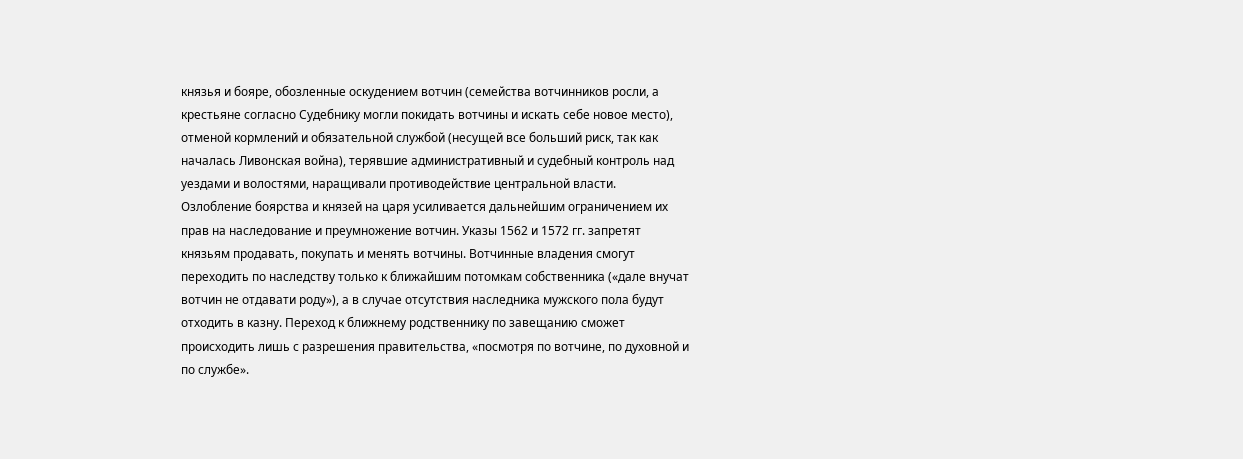князья и бояре, обозленные оскудением вотчин (семейства вотчинников росли, а крестьяне согласно Судебнику могли покидать вотчины и искать себе новое место), отменой кормлений и обязательной службой (несущей все больший риск, так как началась Ливонская война), терявшие административный и судебный контроль над уездами и волостями, наращивали противодействие центральной власти.
Озлобление боярства и князей на царя усиливается дальнейшим ограничением их прав на наследование и преумножение вотчин. Указы 1562 и 1572 гг. запретят князьям продавать, покупать и менять вотчины. Вотчинные владения смогут переходить по наследству только к ближайшим потомкам собственника («дале внучат вотчин не отдавати роду»), а в случае отсутствия наследника мужского пола будут отходить в казну. Переход к ближнему родственнику по завещанию сможет происходить лишь с разрешения правительства, «посмотря по вотчине, по духовной и по службе».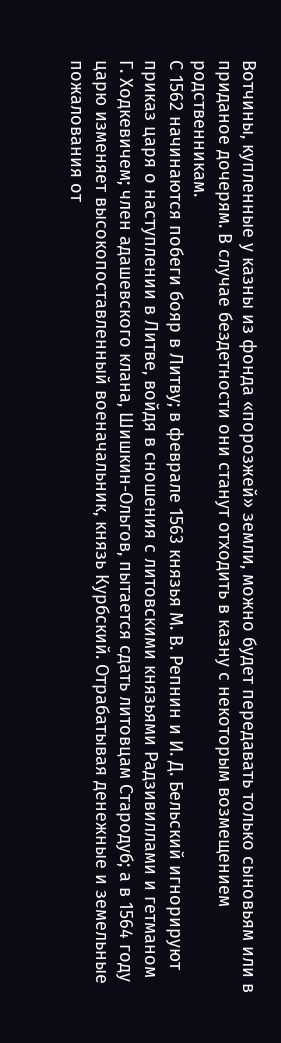Вотчины, купленные у казны из фонда «порозжей» земли, можно будет передавать только сыновьям или в приданое дочерям. В случае бездетности они станут отходить в казну с некоторым возмещением родственникам.
С 1562 начинаются побеги бояр в Литву; в феврале 1563 князья М. В. Репнин и И. Д. Бельский игнорируют приказ царя о наступлении в Литве, войдя в сношения с литовскими князьями Радзивиллами и гетманом Г. Ходкевичем; член адашевского клана, Шишкин-Ольгов, пытается сдать литовцам Стародуб; а в 1564 году царю изменяет высокопоставленный военачальник, князь Курбский. Отрабатывая денежные и земельные пожалования от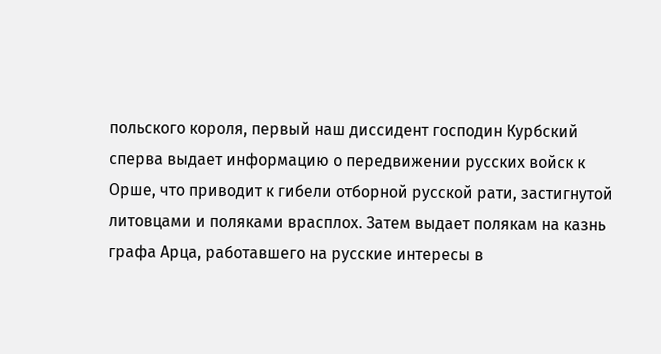польского короля, первый наш диссидент господин Курбский сперва выдает информацию о передвижении русских войск к Орше, что приводит к гибели отборной русской рати, застигнутой литовцами и поляками врасплох. Затем выдает полякам на казнь графа Арца, работавшего на русские интересы в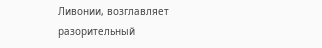Ливонии, возглавляет разорительный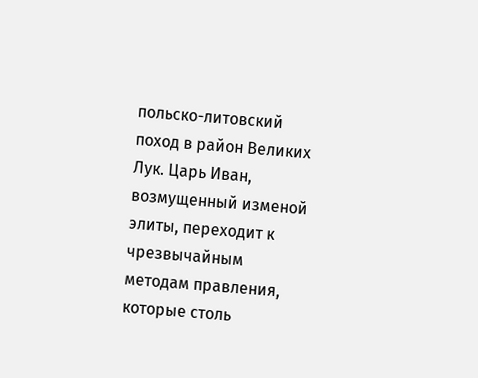польско-литовский поход в район Великих Лук. Царь Иван, возмущенный изменой элиты, переходит к чрезвычайным методам правления, которые столь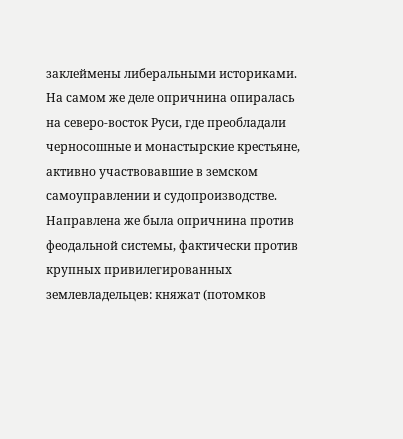заклеймены либеральными историками.
На самом же деле опричнина опиралась на северо-восток Руси, где преобладали черносошные и монастырские крестьяне, активно участвовавшие в земском самоуправлении и судопроизводстве. Направлена же была опричнина против феодальной системы, фактически против крупных привилегированных землевладельцев: княжат (потомков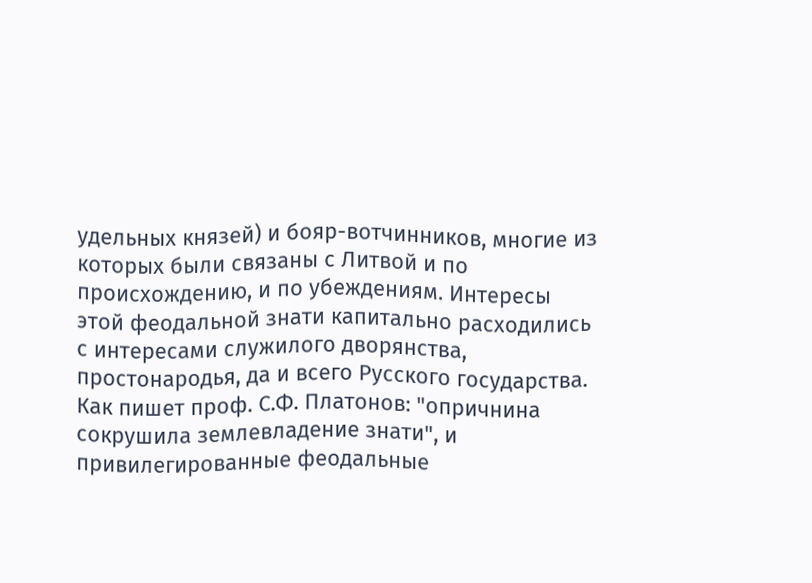удельных князей) и бояр-вотчинников, многие из которых были связаны с Литвой и по происхождению, и по убеждениям. Интересы этой феодальной знати капитально расходились с интересами служилого дворянства, простонародья, да и всего Русского государства. Как пишет проф. С.Ф. Платонов: "опричнина сокрушила землевладение знати", и привилегированные феодальные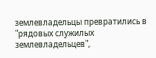землевладельцы превратились в "рядовых служилых землевладельцев",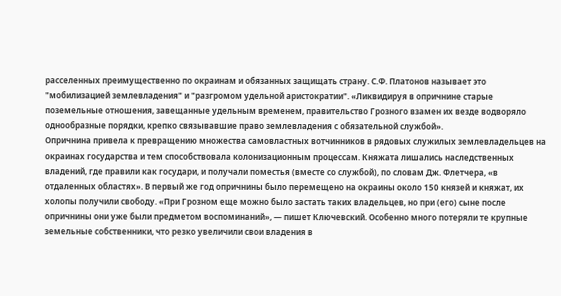расселенных преимущественно по окраинам и обязанных защищать страну. С.Ф. Платонов называет это "мобилизацией землевладения" и "разгромом удельной аристократии". «Ликвидируя в опричнине старые поземельные отношения, завещанные удельным временем, правительство Грозного взамен их везде водворяло однообразные порядки, крепко связывавшие право землевладения с обязательной службой».
Опричнина привела к превращению множества самовластных вотчинников в рядовых служилых землевладельцев на окраинах государства и тем способствовала колонизационным процессам. Княжата лишались наследственных владений, где правили как государи, и получали поместья (вместе со службой), по словам Дж. Флетчера, «в отдаленных областях». В первый же год опричнины было перемещено на окраины около 150 князей и княжат, их холопы получили свободу. «При Грозном еще можно было застать таких владельцев, но при (его) сыне после опричнины они уже были предметом воспоминаний», — пишет Ключевский. Особенно много потеряли те крупные земельные собственники, что резко увеличили свои владения в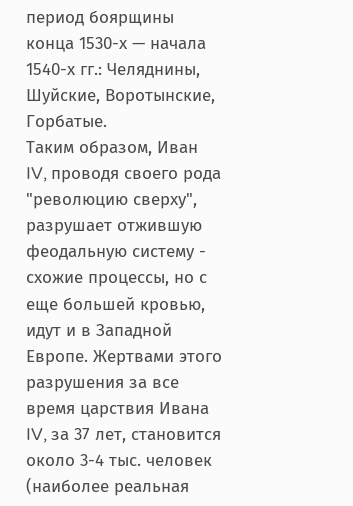период боярщины конца 1530-х — начала 1540-х гг.: Челяднины, Шуйские, Воротынские, Горбатые.
Таким образом, Иван IV, проводя своего рода "революцию сверху", разрушает отжившую феодальную систему - схожие процессы, но с еще большей кровью, идут и в Западной Европе. Жертвами этого разрушения за все время царствия Ивана IV, за 37 лет, становится около 3-4 тыс. человек (наиболее реальная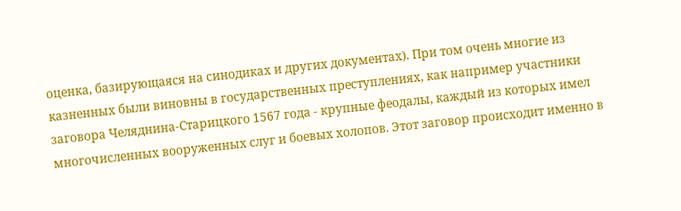оценка, базирующаяся на синодиках и других документах). При том очень многие из казненных были виновны в государственных преступлениях, как например участники заговора Челяднина-Старицкого 1567 года - крупные феодалы, каждый из которых имел многочисленных вооруженных слуг и боевых холопов. Этот заговор происходит именно в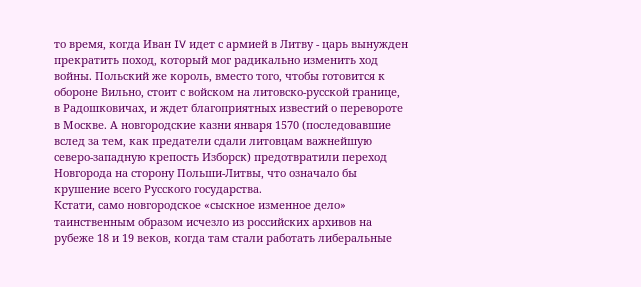то время, когда Иван IV идет с армией в Литву - царь вынужден прекратить поход, который мог радикально изменить ход войны. Польский же король, вместо того, чтобы готовится к обороне Вильно, стоит с войском на литовско-русской границе, в Радошковичах, и ждет благоприятных известий о перевороте в Москве. А новгородские казни января 1570 (последовавшие вслед за тем, как предатели сдали литовцам важнейшую северо-западную крепость Изборск) предотвратили переход Новгорода на сторону Польши-Литвы, что означало бы крушение всего Русского государства.
Кстати, само новгородское «сыскное изменное дело» таинственным образом исчезло из российских архивов на рубеже 18 и 19 веков, когда там стали работать либеральные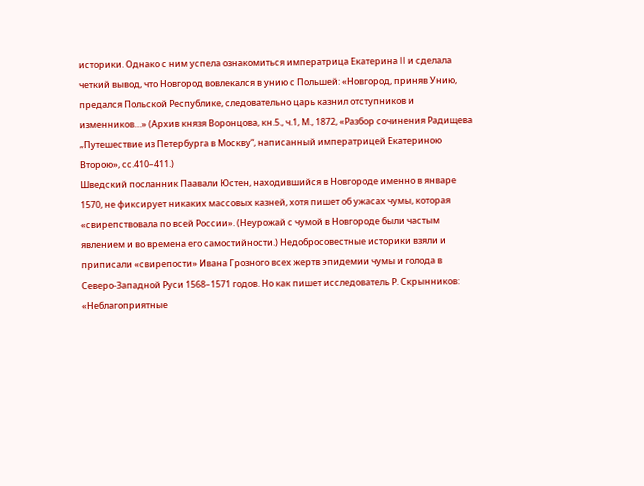историки. Однако с ним успела ознакомиться императрица Екатерина II и сделала четкий вывод, что Новгород вовлекался в унию с Польшей: «Новгород, приняв Унию, предался Польской Республике, следовательно царь казнил отступников и изменников…» (Архив князя Воронцова, кн.5., ч.1, М., 1872, «Разбор сочинения Радищева „Путешествие из Петербурга в Москву“, написанный императрицей Екатериною Второю», сс.410–411.)
Шведский посланник Паавали Юстен, находившийся в Новгороде именно в январе 1570, не фиксирует никаких массовых казней, хотя пишет об ужасах чумы, которая «свирепствовала по всей России». (Неурожай с чумой в Новгороде были частым явлением и во времена его самостийности.) Недобросовестные историки взяли и приписали «свирепости» Ивана Грозного всех жертв эпидемии чумы и голода в Северо-Западной Руси 1568–1571 годов. Но как пишет исследователь Р. Скрынников: «Неблагоприятные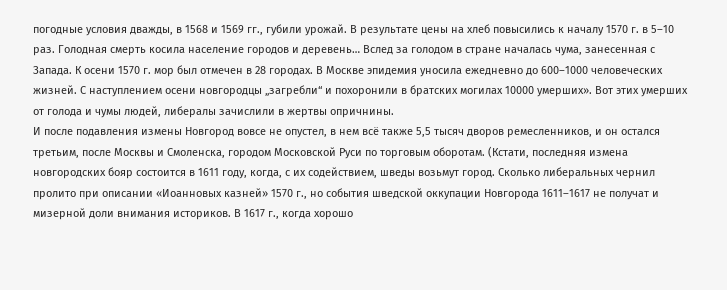погодные условия дважды, в 1568 и 1569 гг., губили урожай. В результате цены на хлеб повысились к началу 1570 г. в 5–10 раз. Голодная смерть косила население городов и деревень… Вслед за голодом в стране началась чума, занесенная с Запада. К осени 1570 г. мор был отмечен в 28 городах. В Москве эпидемия уносила ежедневно до 600–1000 человеческих жизней. С наступлением осени новгородцы „загребли“ и похоронили в братских могилах 10000 умерших». Вот этих умерших от голода и чумы людей, либералы зачислили в жертвы опричнины.
И после подавления измены Новгород вовсе не опустел, в нем всё также 5,5 тысяч дворов ремесленников, и он остался третьим, после Москвы и Смоленска, городом Московской Руси по торговым оборотам. (Кстати, последняя измена новгородских бояр состоится в 1611 году, когда, с их содействием, шведы возьмут город. Сколько либеральных чернил пролито при описании «Иоанновых казней» 1570 г., но события шведской оккупации Новгорода 1611–1617 не получат и мизерной доли внимания историков. В 1617 г., когда хорошо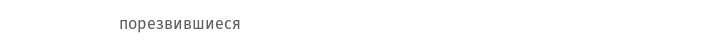порезвившиеся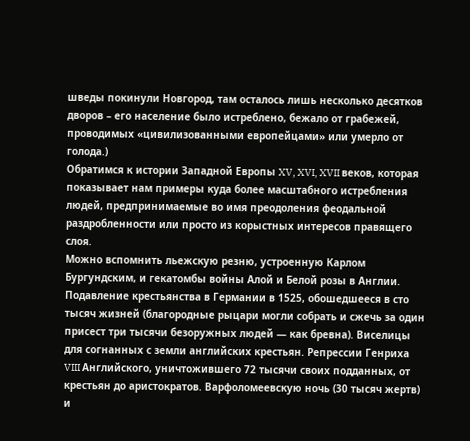шведы покинули Новгород, там осталось лишь несколько десятков дворов – его население было истреблено, бежало от грабежей, проводимых «цивилизованными европейцами» или умерло от голода.)
Обратимся к истории Западной Европы XV, XVI, XVII веков, которая показывает нам примеры куда более масштабного истребления людей, предпринимаемые во имя преодоления феодальной раздробленности или просто из корыстных интересов правящего слоя.
Можно вспомнить льежскую резню, устроенную Карлом Бургундским, и гекатомбы войны Алой и Белой розы в Англии. Подавление крестьянства в Германии в 1525, обошедшееся в сто тысяч жизней (благородные рыцари могли собрать и сжечь за один присест три тысячи безоружных людей — как бревна). Виселицы для согнанных с земли английских крестьян. Репрессии Генриха VIII Английского, уничтожившего 72 тысячи своих подданных, от крестьян до аристократов. Варфоломеевскую ночь (30 тысяч жертв) и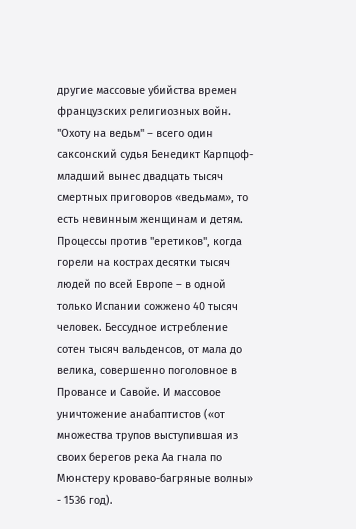другие массовые убийства времен французских религиозных войн. "Охоту на ведьм" – всего один саксонский судья Бенедикт Карпцоф-младший вынес двадцать тысяч смертных приговоров «ведьмам», то есть невинным женщинам и детям. Процессы против "еретиков", когда горели на кострах десятки тысяч людей по всей Европе – в одной только Испании сожжено 40 тысяч человек. Бессудное истребление сотен тысяч вальденсов, от мала до велика, совершенно поголовное в Провансе и Савойе. И массовое уничтожение анабаптистов («от множества трупов выступившая из своих берегов река Аа гнала по Мюнстеру кроваво-багряные волны» - 1536 год).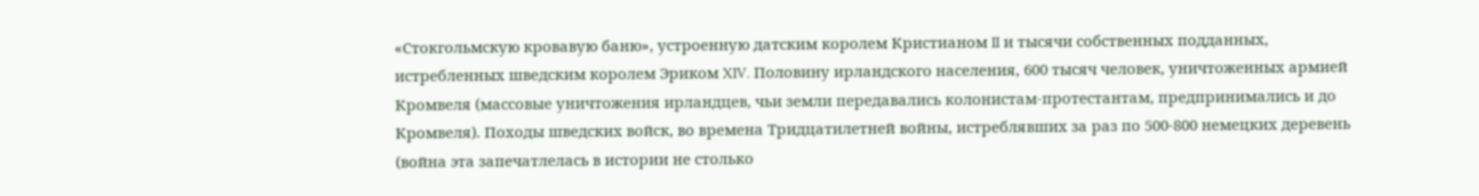«Стокгольмскую кровавую баню», устроенную датским королем Кристианом II и тысячи собственных подданных, истребленных шведским королем Эриком XIV. Половину ирландского населения, 600 тысяч человек, уничтоженных армией Кромвеля (массовые уничтожения ирландцев, чьи земли передавались колонистам-протестантам, предпринимались и до Кромвеля). Походы шведских войск, во времена Тридцатилетней войны, истреблявших за раз по 500-800 немецких деревень (война эта запечатлелась в истории не столько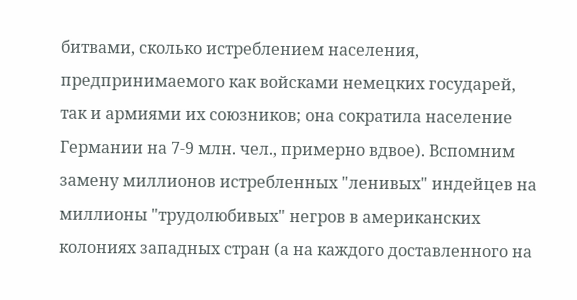битвами, сколько истреблением населения, предпринимаемого как войсками немецких государей, так и армиями их союзников; она сократила население Германии на 7-9 млн. чел., примерно вдвое). Вспомним замену миллионов истребленных "ленивых" индейцев на миллионы "трудолюбивых" негров в американских колониях западных стран (а на каждого доставленного на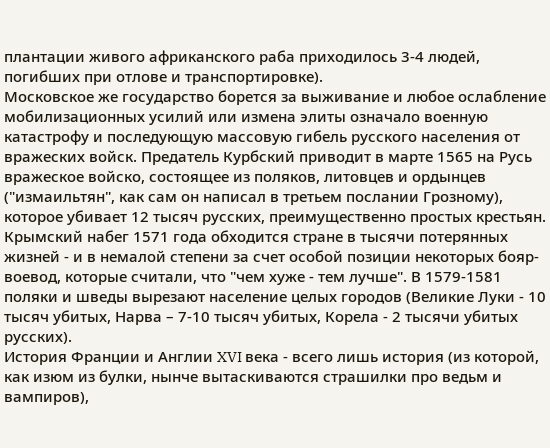плантации живого африканского раба приходилось 3-4 людей, погибших при отлове и транспортировке).
Московское же государство борется за выживание и любое ослабление мобилизационных усилий или измена элиты означало военную катастрофу и последующую массовую гибель русского населения от вражеских войск. Предатель Курбский приводит в марте 1565 на Русь вражеское войско, состоящее из поляков, литовцев и ордынцев ("измаильтян", как сам он написал в третьем послании Грозному), которое убивает 12 тысяч русских, преимущественно простых крестьян. Крымский набег 1571 года обходится стране в тысячи потерянных жизней - и в немалой степени за счет особой позиции некоторых бояр-воевод, которые считали, что "чем хуже - тем лучше". В 1579-1581 поляки и шведы вырезают население целых городов (Великие Луки - 10 тысяч убитых, Нарва – 7-10 тысяч убитых, Корела - 2 тысячи убитых русских).
История Франции и Англии XVI века - всего лишь история (из которой, как изюм из булки, нынче вытаскиваются страшилки про ведьм и вампиров),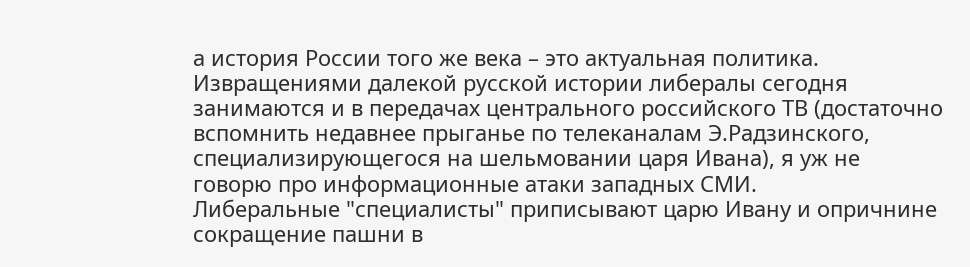а история России того же века – это актуальная политика. Извращениями далекой русской истории либералы сегодня занимаются и в передачах центрального российского ТВ (достаточно вспомнить недавнее прыганье по телеканалам Э.Радзинского, специализирующегося на шельмовании царя Ивана), я уж не говорю про информационные атаки западных СМИ.
Либеральные "специалисты" приписывают царю Ивану и опричнине сокращение пашни в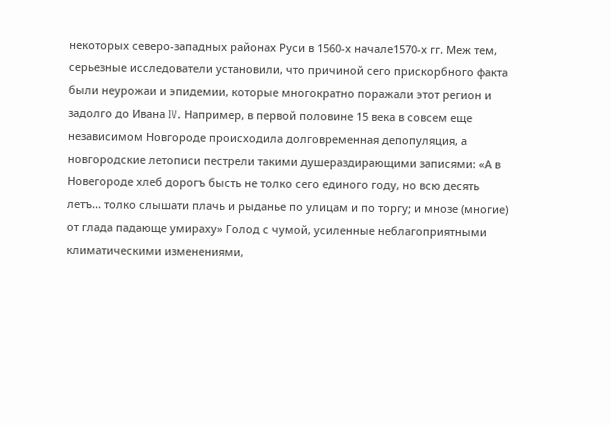некоторых северо-западных районах Руси в 1560-х начале1570-х гг. Меж тем, серьезные исследователи установили, что причиной сего прискорбного факта были неурожаи и эпидемии, которые многократно поражали этот регион и задолго до Ивана IV. Например, в первой половине 15 века в совсем еще независимом Новгороде происходила долговременная депопуляция, а новгородские летописи пестрели такими душераздирающими записями: «А в Новегороде хлеб дорогъ бысть не толко сего единого году, но всю десять летъ... толко слышати плачь и рыданье по улицам и по торгу; и мнозе (многие) от глада падающе умираху» Голод с чумой, усиленные неблагоприятными климатическими изменениями,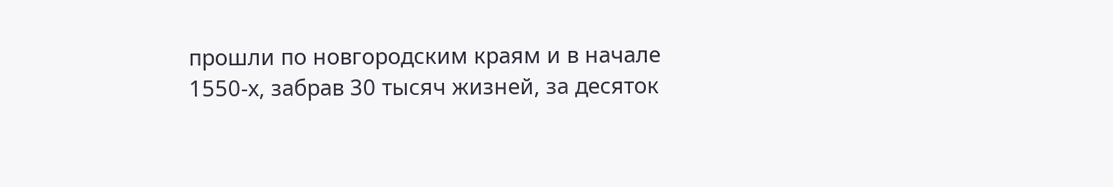прошли по новгородским краям и в начале 1550-х, забрав 30 тысяч жизней, за десяток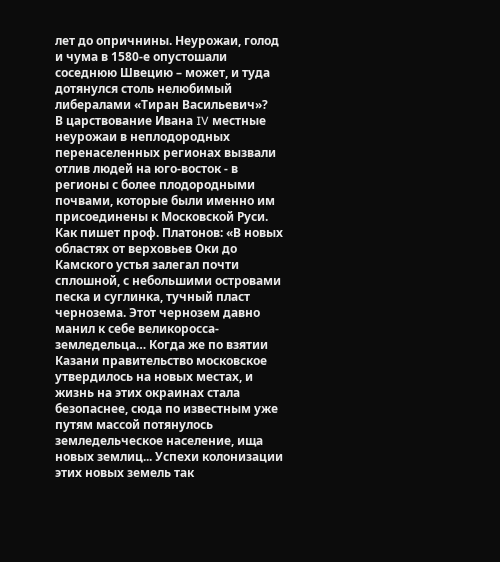лет до опричнины. Неурожаи, голод и чума в 1580-е опустошали соседнюю Швецию – может, и туда дотянулся столь нелюбимый либералами «Тиран Васильевич»?
В царствование Ивана IV местные неурожаи в неплодородных перенаселенных регионах вызвали отлив людей на юго-восток - в регионы с более плодородными почвами, которые были именно им присоединены к Московской Руси. Как пишет проф. Платонов: «В новых областях от верховьев Оки до Камского устья залегал почти сплошной, с небольшими островами песка и суглинка, тучный пласт чернозема. Этот чернозем давно манил к себе великоросса-земледельца… Когда же по взятии Казани правительство московское утвердилось на новых местах, и жизнь на этих окраинах стала безопаснее, сюда по известным уже путям массой потянулось земледельческое население, ища новых землиц... Успехи колонизации этих новых земель так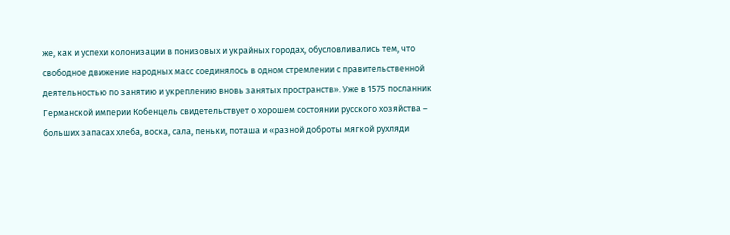же, как и успехи колонизации в понизовых и украйных городах, обусловливались тем, что свободное движение народных масс соединялось в одном стремлении с правительственной деятельностью по занятию и укреплению вновь занятых пространств». Уже в 1575 посланник Германской империи Кобенцель свидетельствует о хорошем состоянии русского хозяйства – больших запасах хлеба, воска, сала, пеньки, поташа и «разной доброты мягкой рухляди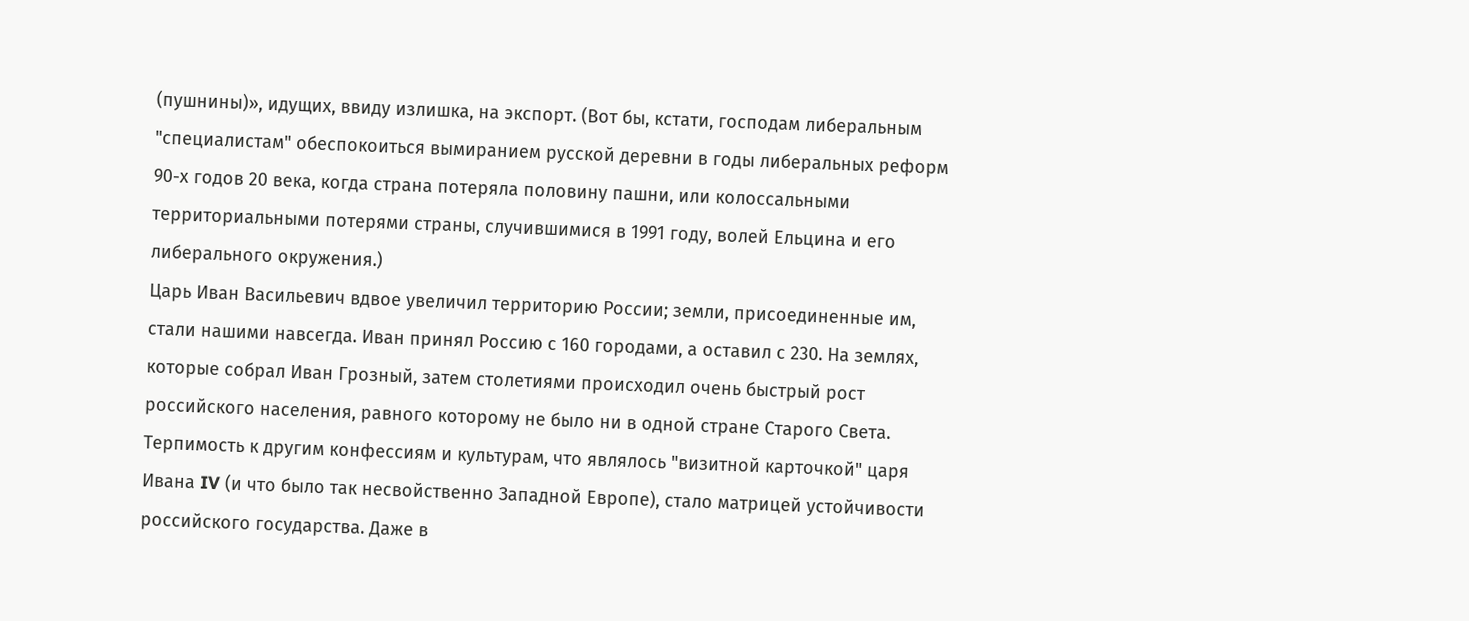(пушнины)», идущих, ввиду излишка, на экспорт. (Вот бы, кстати, господам либеральным "специалистам" обеспокоиться вымиранием русской деревни в годы либеральных реформ 90-х годов 20 века, когда страна потеряла половину пашни, или колоссальными территориальными потерями страны, случившимися в 1991 году, волей Ельцина и его либерального окружения.)
Царь Иван Васильевич вдвое увеличил территорию России; земли, присоединенные им, стали нашими навсегда. Иван принял Россию с 160 городами, а оставил с 230. На землях, которые собрал Иван Грозный, затем столетиями происходил очень быстрый рост российского населения, равного которому не было ни в одной стране Старого Света. Терпимость к другим конфессиям и культурам, что являлось "визитной карточкой" царя Ивана IV (и что было так несвойственно Западной Европе), стало матрицей устойчивости российского государства. Даже в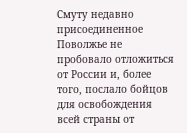Смуту недавно присоединенное Поволжье не пробовало отложиться от России и, более того, послало бойцов для освобождения всей страны от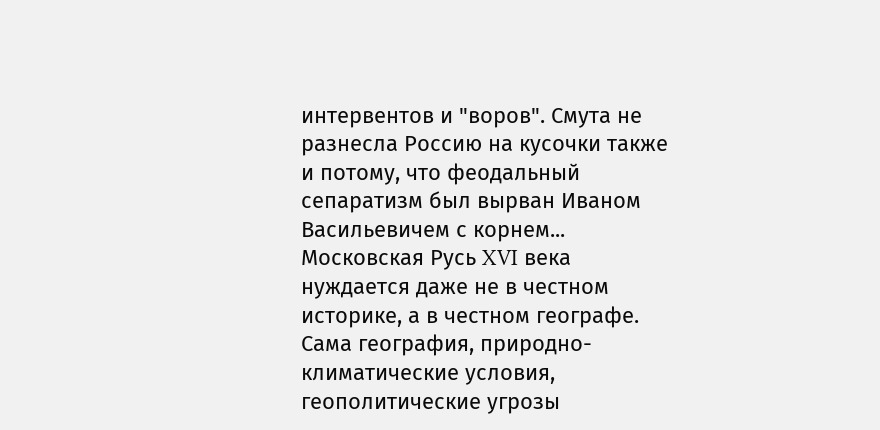интервентов и "воров". Смута не разнесла Россию на кусочки также и потому, что феодальный сепаратизм был вырван Иваном Васильевичем с корнем...
Московская Русь XVI века нуждается даже не в честном историке, а в честном географе. Сама география, природно-климатические условия, геополитические угрозы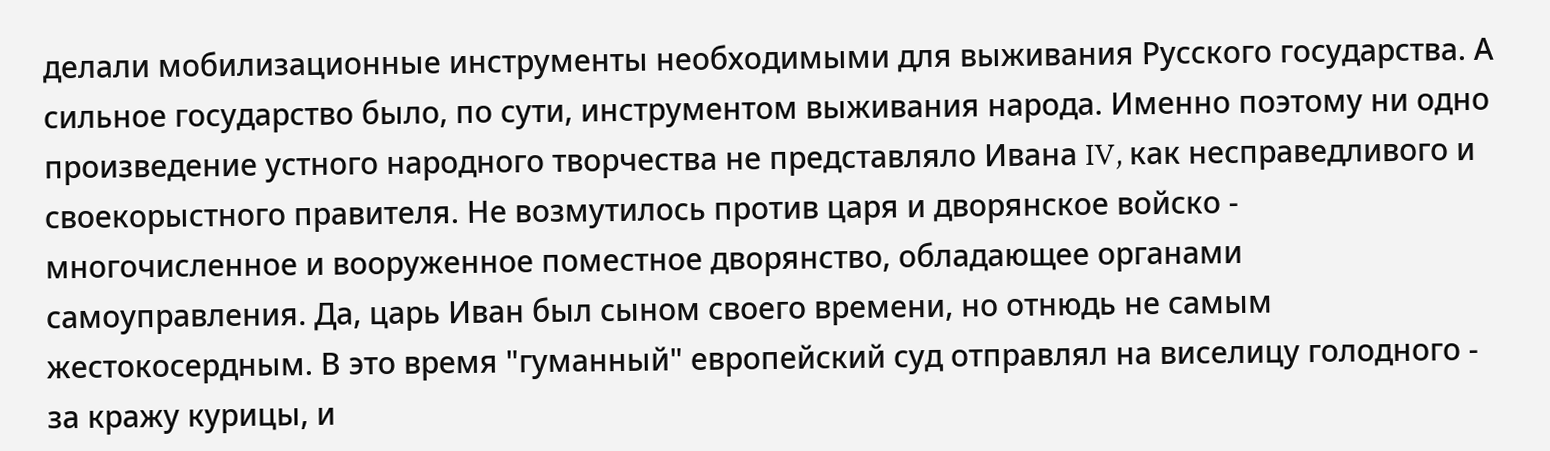делали мобилизационные инструменты необходимыми для выживания Русского государства. А сильное государство было, по сути, инструментом выживания народа. Именно поэтому ни одно произведение устного народного творчества не представляло Ивана IV, как несправедливого и своекорыстного правителя. Не возмутилось против царя и дворянское войско - многочисленное и вооруженное поместное дворянство, обладающее органами самоуправления. Да, царь Иван был сыном своего времени, но отнюдь не самым жестокосердным. В это время "гуманный" европейский суд отправлял на виселицу голодного - за кражу курицы, и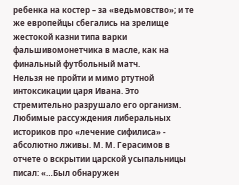ребенка на костер – за «ведьмовство»; и те же европейцы сбегались на зрелище жестокой казни типа варки фальшивомонетчика в масле, как на финальный футбольный матч.
Нельзя не пройти и мимо ртутной интоксикации царя Ивана. Это стремительно разрушало его организм. Любимые рассуждения либеральных историков про «лечение сифилиса» - абсолютно лживы. М. М. Герасимов в отчете о вскрытии царской усыпальницы писал: «…Был обнаружен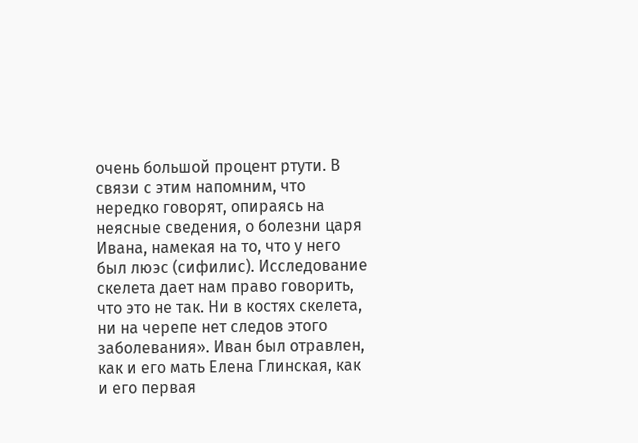очень большой процент ртути. В связи с этим напомним, что нередко говорят, опираясь на неясные сведения, о болезни царя Ивана, намекая на то, что у него был люэс (сифилис). Исследование скелета дает нам право говорить, что это не так. Ни в костях скелета, ни на черепе нет следов этого заболевания». Иван был отравлен, как и его мать Елена Глинская, как и его первая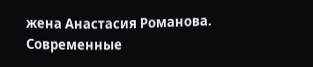жена Анастасия Романова. Современные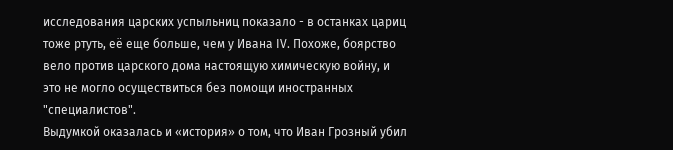исследования царских успыльниц показало - в останках цариц тоже ртуть, её еще больше, чем у Ивана IV. Похоже, боярство вело против царского дома настоящую химическую войну, и это не могло осуществиться без помощи иностранных "специалистов".
Выдумкой оказалась и «история» о том, что Иван Грозный убил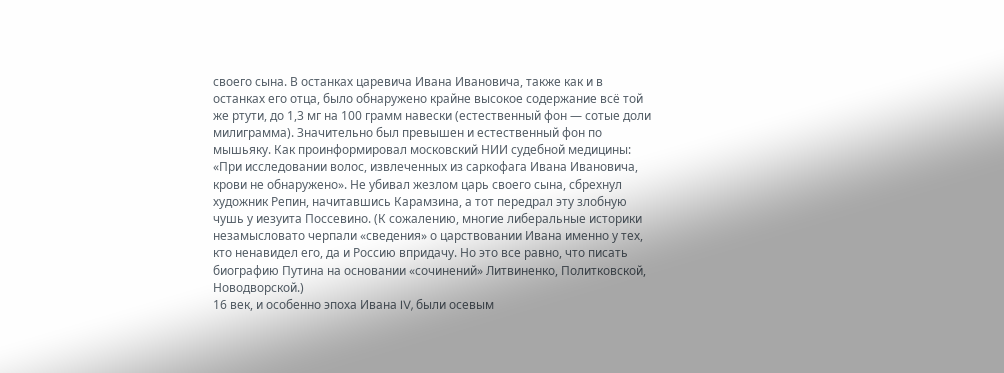своего сына. В останках царевича Ивана Ивановича, также как и в останках его отца, было обнаружено крайне высокое содержание всё той же ртути, до 1,3 мг на 100 грамм навески (естественный фон — сотые доли милиграмма). Значительно был превышен и естественный фон по мышьяку. Как проинформировал московский НИИ судебной медицины: «При исследовании волос, извлеченных из саркофага Ивана Ивановича, крови не обнаружено». Не убивал жезлом царь своего сына, сбрехнул художник Репин, начитавшись Карамзина, а тот передрал эту злобную чушь у иезуита Поссевино. (К сожалению, многие либеральные историки незамысловато черпали «сведения» о царствовании Ивана именно у тех, кто ненавидел его, да и Россию впридачу. Но это все равно, что писать биографию Путина на основании «сочинений» Литвиненко, Политковской, Новодворской.)
16 век, и особенно эпоха Ивана IV, были осевым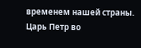временем нашей страны. Царь Петр во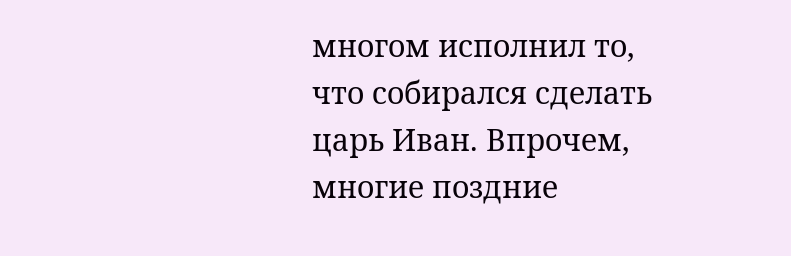многом исполнил то, что собирался сделать царь Иван. Впрочем, многие поздние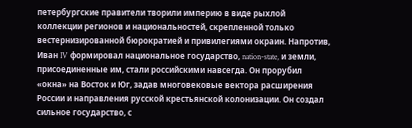петербургские правители творили империю в виде рыхлой коллекции регионов и национальностей, скрепленной только вестернизированной бюрократией и привилегиями окраин. Напротив, Иван IV формировал национальное государство, nation-state, и земли, присоединенные им, стали российскими навсегда. Он прорубил «окна» на Восток и Юг, задав многовековые вектора расширения России и направления русской крестьянской колонизации. Он создал сильное государство, с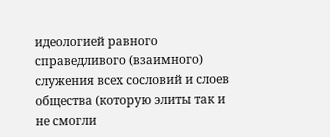идеологией равного справедливого (взаимного) служения всех сословий и слоев общества (которую элиты так и не смогли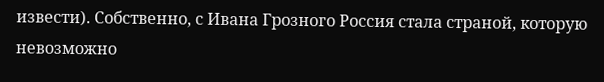извести). Собственно, с Ивана Грозного Россия стала страной, которую невозможно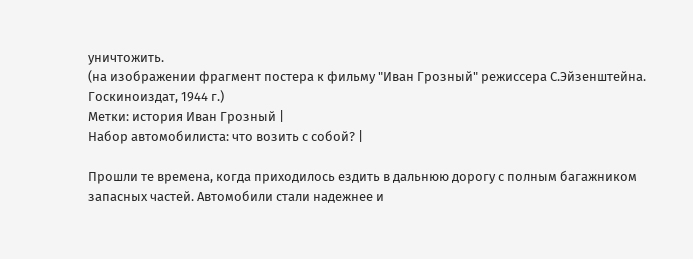уничтожить.
(на изображении фрагмент постера к фильму "Иван Грозный" режиссера С.Эйзенштейна. Госкиноиздат, 1944 г.)
Метки: история Иван Грозный |
Набор автомобилиста: что возить с собой? |

Прошли те времена, когда приходилось ездить в дальнюю дорогу с полным багажником запасных частей. Автомобили стали надежнее и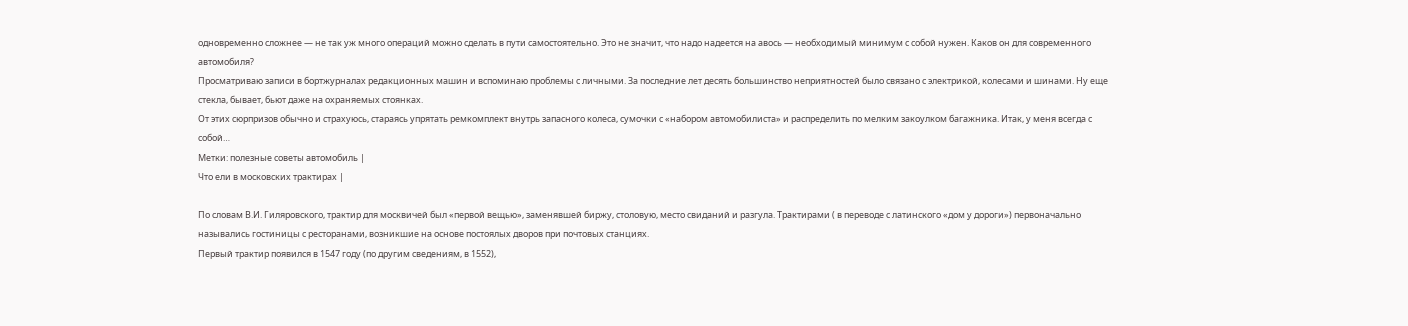одновременно сложнее — не так уж много операций можно сделать в пути самостоятельно. Это не значит, что надо надеется на авось — необходимый минимум с собой нужен. Каков он для современного автомобиля?
Просматриваю записи в бортжурналах редакционных машин и вспоминаю проблемы с личными. За последние лет десять большинство неприятностей было связано с электрикой, колесами и шинами. Ну еще стекла, бывает, бьют даже на охраняемых стоянках.
От этих сюрпризов обычно и страхуюсь, стараясь упрятать ремкомплект внутрь запасного колеса, сумочки с «набором автомобилиста» и распределить по мелким закоулком багажника. Итак, у меня всегда с собой…
Метки: полезные советы автомобиль |
Что ели в московских трактирах |

По словам В.И. Гиляровского, трактир для москвичей был «первой вещью», заменявшей биржу, столовую, место свиданий и разгула. Трактирами ( в переводе с латинского «дом у дороги») первоначально назывались гостиницы с ресторанами, возникшие на основе постоялых дворов при почтовых станциях.
Первый трактир появился в 1547 году (по другим сведениям, в 1552),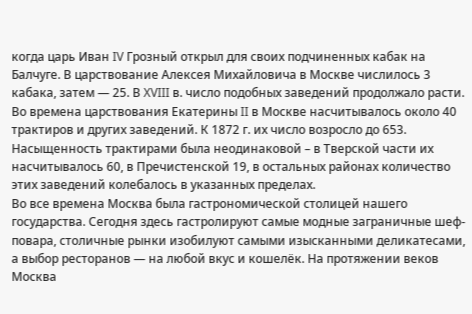когда царь Иван IV Грозный открыл для своих подчиненных кабак на Балчуге. В царствование Алексея Михайловича в Москве числилось 3 кабака, затем — 25. В XVIII в. число подобных заведений продолжало расти. Во времена царствования Екатерины II в Москве насчитывалось около 40 трактиров и других заведений. К 1872 г. их число возросло до 653. Насыщенность трактирами была неодинаковой – в Тверской части их насчитывалось 60, в Пречистенской 19, в остальных районах количество этих заведений колебалось в указанных пределах.
Во все времена Москва была гастрономической столицей нашего государства. Сегодня здесь гастролируют самые модные заграничные шеф-повара, столичные рынки изобилуют самыми изысканными деликатесами, а выбор ресторанов — на любой вкус и кошелёк. На протяжении веков Москва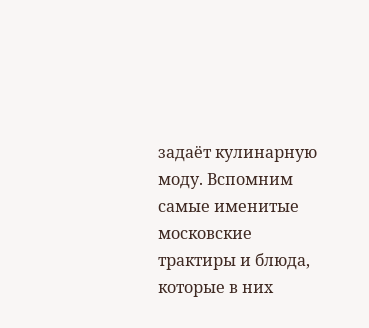задаёт кулинарную моду. Вспомним самые именитые московские трактиры и блюда, которые в них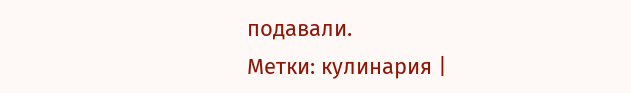подавали.
Метки: кулинария |